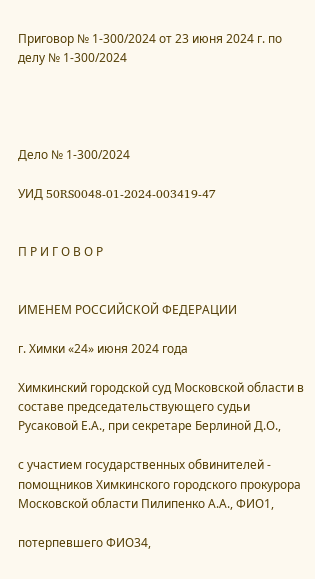Приговор № 1-300/2024 от 23 июня 2024 г. по делу № 1-300/2024




Дело № 1-300/2024

УИД 50RS0048-01-2024-003419-47


П Р И Г О В О Р


ИМЕНЕМ РОССИЙСКОЙ ФЕДЕРАЦИИ

г. Химки «24» июня 2024 года

Химкинский городской суд Московской области в составе председательствующего судьи Русаковой Е.А., при секретаре Берлиной Д.О.,

с участием государственных обвинителей - помощников Химкинского городского прокурора Московской области Пилипенко А.А., ФИО1,

потерпевшего ФИО34,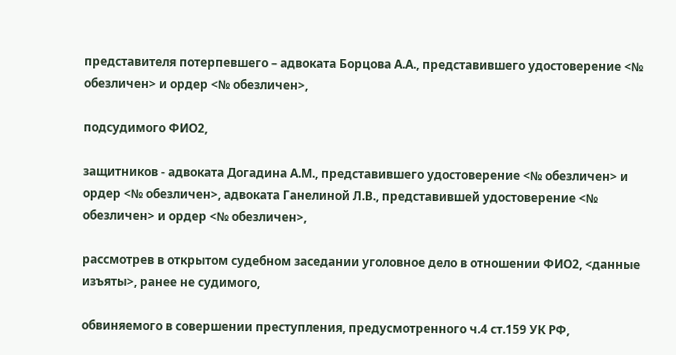представителя потерпевшего – адвоката Борцова А.А., представившего удостоверение <№ обезличен> и ордер <№ обезличен>,

подсудимого ФИО2,

защитников - адвоката Догадина А.М., представившего удостоверение <№ обезличен> и ордер <№ обезличен>, адвоката Ганелиной Л.В., представившей удостоверение <№ обезличен> и ордер <№ обезличен>,

рассмотрев в открытом судебном заседании уголовное дело в отношении ФИО2, <данные изъяты>, ранее не судимого,

обвиняемого в совершении преступления, предусмотренного ч.4 ст.159 УК РФ,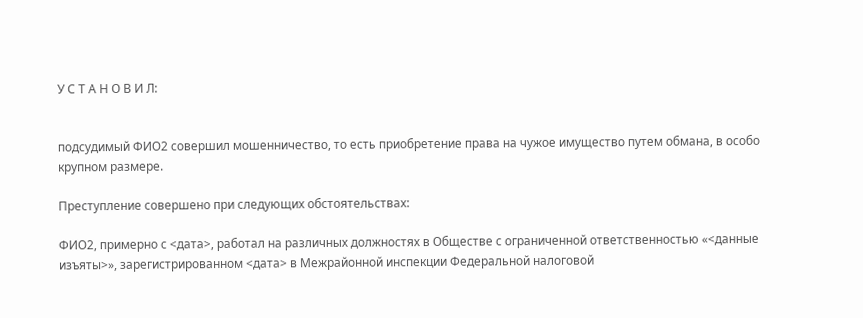У С Т А Н О В И Л:


подсудимый ФИО2 совершил мошенничество, то есть приобретение права на чужое имущество путем обмана, в особо крупном размере.

Преступление совершено при следующих обстоятельствах:

ФИО2, примерно с <дата>, работал на различных должностях в Обществе с ограниченной ответственностью «<данные изъяты>», зарегистрированном <дата> в Межрайонной инспекции Федеральной налоговой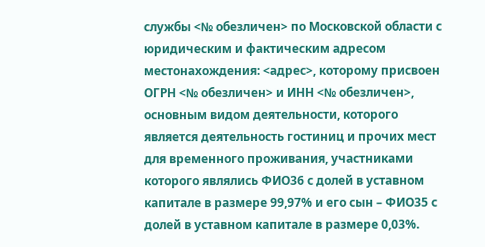службы <№ обезличен> по Московской области с юридическим и фактическим адресом местонахождения: <адрес>, которому присвоен ОГРН <№ обезличен> и ИНН <№ обезличен>, основным видом деятельности, которого является деятельность гостиниц и прочих мест для временного проживания, участниками которого являлись ФИО36 с долей в уставном капитале в размере 99,97% и его сын – ФИО35 с долей в уставном капитале в размере 0,03%.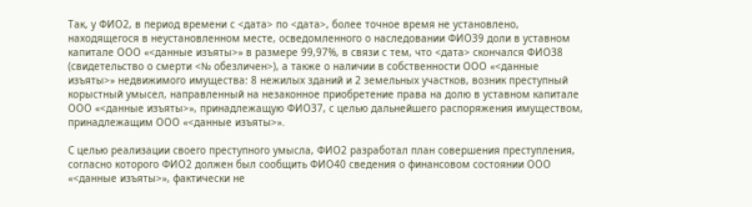Так, у ФИО2, в период времени с <дата> по <дата>, более точное время не установлено, находящегося в неустановленном месте, осведомленного о наследовании ФИО39 доли в уставном капитале ООО «<данные изъяты>» в размере 99,97%, в связи с тем, что <дата> скончался ФИО38 (свидетельство о смерти <№ обезличен>), а также о наличии в собственности ООО «<данные изъяты>» недвижимого имущества: 8 нежилых зданий и 2 земельных участков, возник преступный корыстный умысел, направленный на незаконное приобретение права на долю в уставном капитале ООО «<данные изъяты>», принадлежащую ФИО37, с целью дальнейшего распоряжения имуществом, принадлежащим ООО «<данные изъяты>».

С целью реализации своего преступного умысла, ФИО2 разработал план совершения преступления, согласно которого ФИО2 должен был сообщить ФИО40 сведения о финансовом состоянии ООО «<данные изъяты>», фактически не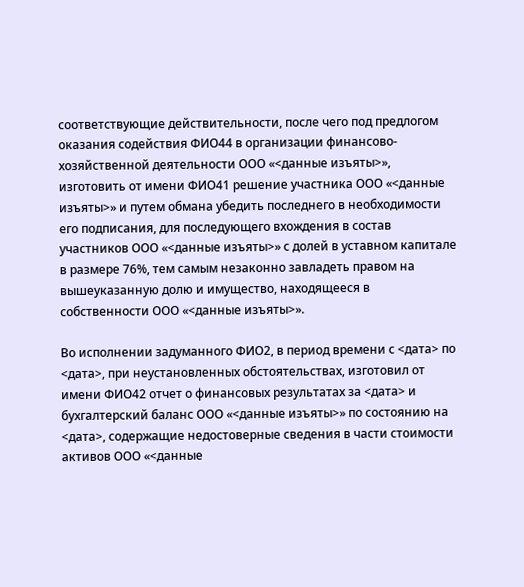соответствующие действительности, после чего под предлогом оказания содействия ФИО44 в организации финансово-хозяйственной деятельности ООО «<данные изъяты>», изготовить от имени ФИО41 решение участника ООО «<данные изъяты>» и путем обмана убедить последнего в необходимости его подписания, для последующего вхождения в состав участников ООО «<данные изъяты>» с долей в уставном капитале в размере 76%, тем самым незаконно завладеть правом на вышеуказанную долю и имущество, находящееся в собственности ООО «<данные изъяты>».

Во исполнении задуманного ФИО2, в период времени с <дата> по <дата>, при неустановленных обстоятельствах, изготовил от имени ФИО42 отчет о финансовых результатах за <дата> и бухгалтерский баланс ООО «<данные изъяты>» по состоянию на <дата>, содержащие недостоверные сведения в части стоимости активов ООО «<данные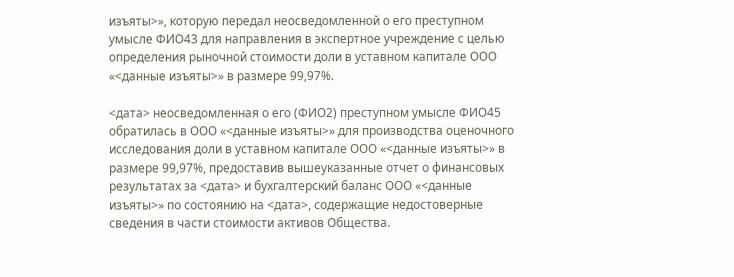изъяты>», которую передал неосведомленной о его преступном умысле ФИО43 для направления в экспертное учреждение с целью определения рыночной стоимости доли в уставном капитале ООО «<данные изъяты>» в размере 99,97%.

<дата> неосведомленная о его (ФИО2) преступном умысле ФИО45 обратилась в ООО «<данные изъяты>» для производства оценочного исследования доли в уставном капитале ООО «<данные изъяты>» в размере 99,97%, предоставив вышеуказанные отчет о финансовых результатах за <дата> и бухгалтерский баланс ООО «<данные изъяты>» по состоянию на <дата>, содержащие недостоверные сведения в части стоимости активов Общества.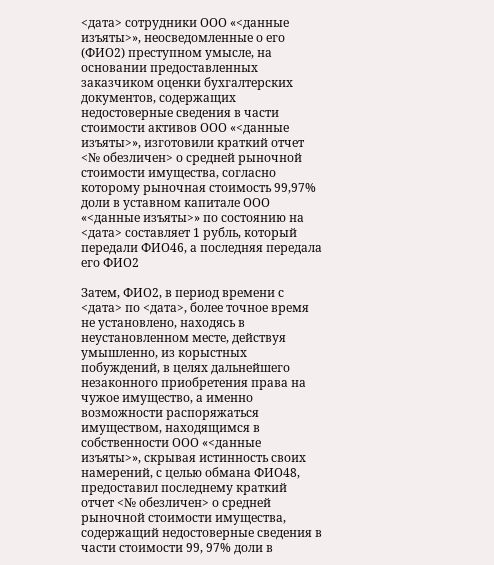<дата> сотрудники ООО «<данные изъяты>», неосведомленные о его (ФИО2) преступном умысле, на основании предоставленных заказчиком оценки бухгалтерских документов, содержащих недостоверные сведения в части стоимости активов ООО «<данные изъяты>», изготовили краткий отчет <№ обезличен> о средней рыночной стоимости имущества, согласно которому рыночная стоимость 99,97% доли в уставном капитале ООО «<данные изъяты>» по состоянию на <дата> составляет 1 рубль, который передали ФИО46, а последняя передала его ФИО2

Затем, ФИО2, в период времени с <дата> по <дата>, более точное время не установлено, находясь в неустановленном месте, действуя умышленно, из корыстных побуждений, в целях дальнейшего незаконного приобретения права на чужое имущество, а именно возможности распоряжаться имуществом, находящимся в собственности ООО «<данные изъяты>», скрывая истинность своих намерений, с целью обмана ФИО48, предоставил последнему краткий отчет <№ обезличен> о средней рыночной стоимости имущества, содержащий недостоверные сведения в части стоимости 99, 97% доли в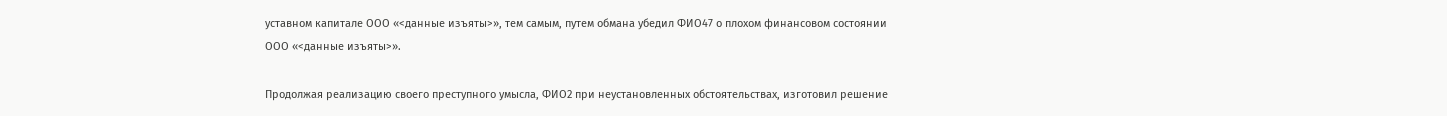уставном капитале ООО «<данные изъяты>», тем самым, путем обмана убедил ФИО47 о плохом финансовом состоянии ООО «<данные изъяты>».

Продолжая реализацию своего преступного умысла, ФИО2 при неустановленных обстоятельствах, изготовил решение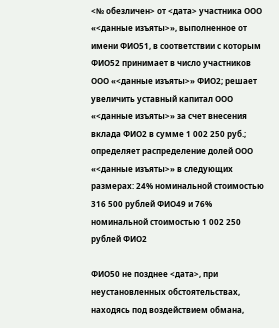<№ обезличен> от <дата> участника ООО «<данные изъяты>», выполненное от имени ФИО51, в соответствии с которым ФИО52 принимает в число участников ООО «<данные изъяты>» ФИО2; решает увеличить уставный капитал ООО «<данные изъяты>» за счет внесения вклада ФИО2 в сумме 1 002 250 руб.; определяет распределение долей ООО «<данные изъяты>» в следующих размерах: 24% номинальной стоимостью 316 500 рублей ФИО49 и 76% номинальной стоимостью 1 002 250 рублей ФИО2

ФИО50 не позднее <дата>, при неустановленных обстоятельствах, находясь под воздействием обмана,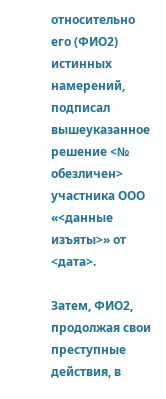относительно его (ФИО2) истинных намерений, подписал вышеуказанное решение <№ обезличен> участника ООО «<данные изъяты>» от <дата>.

Затем, ФИО2, продолжая свои преступные действия, в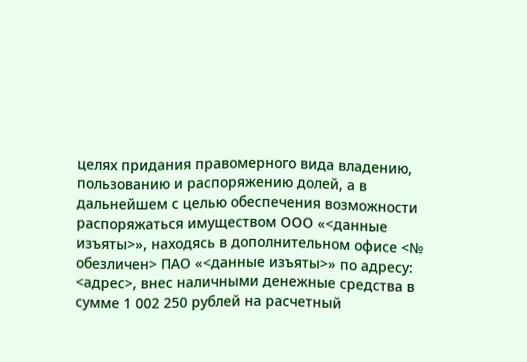целях придания правомерного вида владению, пользованию и распоряжению долей, а в дальнейшем с целью обеспечения возможности распоряжаться имуществом ООО «<данные изъяты>», находясь в дополнительном офисе <№ обезличен> ПАО «<данные изъяты>» по адресу: <адрес>, внес наличными денежные средства в сумме 1 002 250 рублей на расчетный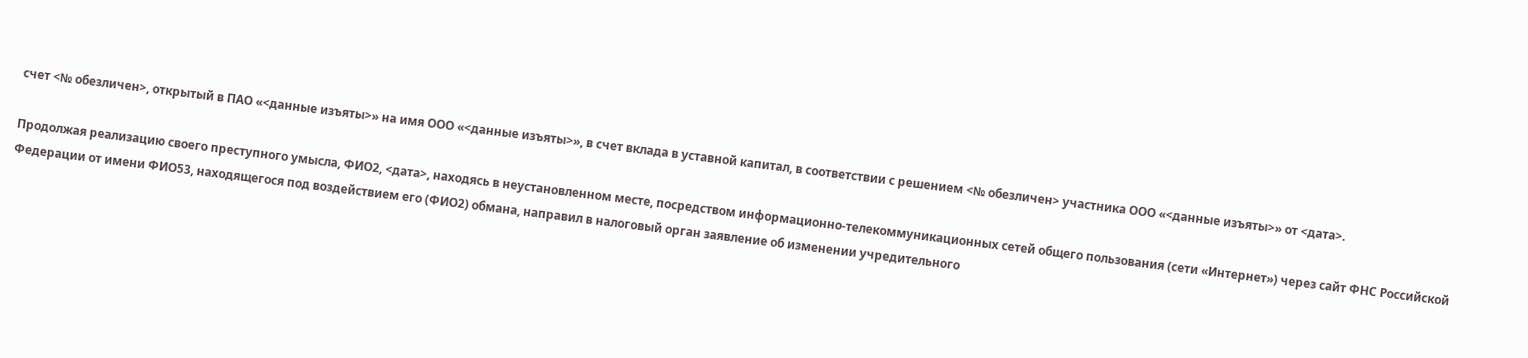счет <№ обезличен>, открытый в ПАО «<данные изъяты>» на имя ООО «<данные изъяты>», в счет вклада в уставной капитал, в соответствии с решением <№ обезличен> участника ООО «<данные изъяты>» от <дата>.

Продолжая реализацию своего преступного умысла, ФИО2, <дата>, находясь в неустановленном месте, посредством информационно-телекоммуникационных сетей общего пользования (сети «Интернет») через сайт ФНС Российской Федерации от имени ФИО53, находящегося под воздействием его (ФИО2) обмана, направил в налоговый орган заявление об изменении учредительного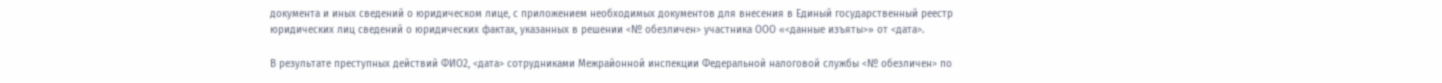документа и иных сведений о юридическом лице, с приложением необходимых документов для внесения в Единый государственный реестр юридических лиц сведений о юридических фактах, указанных в решении <№ обезличен> участника ООО «<данные изъяты>» от <дата>.

В результате преступных действий ФИО2, <дата> сотрудниками Межрайонной инспекции Федеральной налоговой службы <№ обезличен> по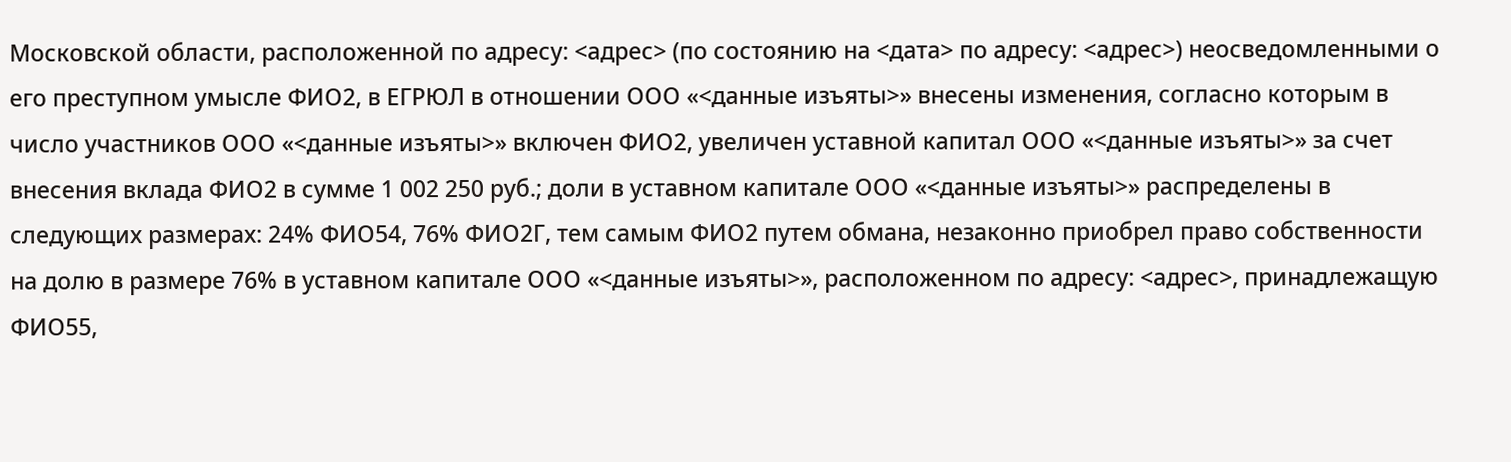Московской области, расположенной по адресу: <адрес> (по состоянию на <дата> по адресу: <адрес>) неосведомленными о его преступном умысле ФИО2, в ЕГРЮЛ в отношении ООО «<данные изъяты>» внесены изменения, согласно которым в число участников ООО «<данные изъяты>» включен ФИО2, увеличен уставной капитал ООО «<данные изъяты>» за счет внесения вклада ФИО2 в сумме 1 002 250 руб.; доли в уставном капитале ООО «<данные изъяты>» распределены в следующих размерах: 24% ФИО54, 76% ФИО2Г, тем самым ФИО2 путем обмана, незаконно приобрел право собственности на долю в размере 76% в уставном капитале ООО «<данные изъяты>», расположенном по адресу: <адрес>, принадлежащую ФИО55,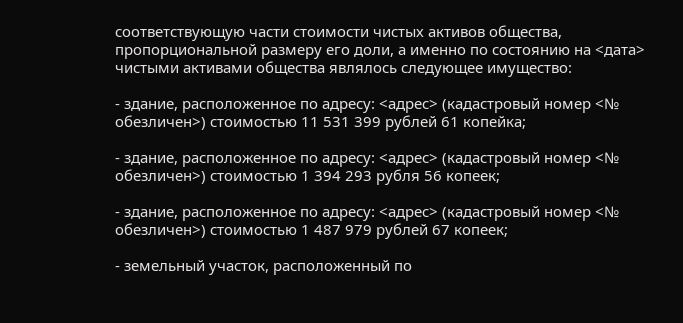соответствующую части стоимости чистых активов общества, пропорциональной размеру его доли, а именно по состоянию на <дата> чистыми активами общества являлось следующее имущество:

- здание, расположенное по адресу: <адрес> (кадастровый номер <№ обезличен>) стоимостью 11 531 399 рублей 61 копейка;

- здание, расположенное по адресу: <адрес> (кадастровый номер <№ обезличен>) стоимостью 1 394 293 рубля 56 копеек;

- здание, расположенное по адресу: <адрес> (кадастровый номер <№ обезличен>) стоимостью 1 487 979 рублей 67 копеек;

- земельный участок, расположенный по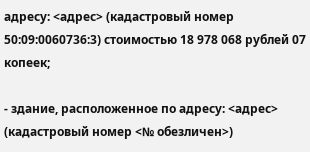адресу: <адрес> (кадастровый номер 50:09:0060736:3) стоимостью 18 978 068 рублей 07 копеек;

- здание, расположенное по адресу: <адрес> (кадастровый номер <№ обезличен>)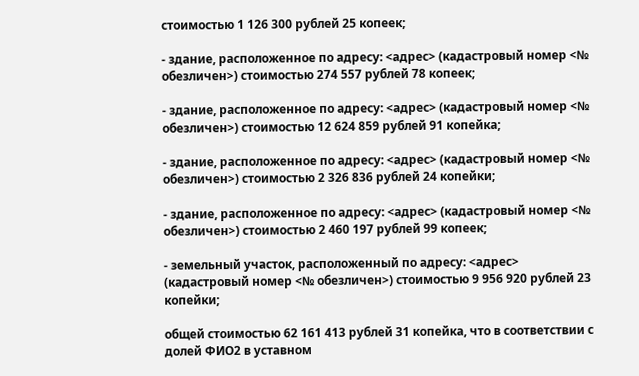стоимостью 1 126 300 рублей 25 копеек;

- здание, расположенное по адресу: <адрес> (кадастровый номер <№ обезличен>) стоимостью 274 557 рублей 78 копеек;

- здание, расположенное по адресу: <адрес> (кадастровый номер <№ обезличен>) стоимостью 12 624 859 рублей 91 копейка;

- здание, расположенное по адресу: <адрес> (кадастровый номер <№ обезличен>) стоимостью 2 326 836 рублей 24 копейки;

- здание, расположенное по адресу: <адрес> (кадастровый номер <№ обезличен>) стоимостью 2 460 197 рублей 99 копеек;

- земельный участок, расположенный по адресу: <адрес> (кадастровый номер <№ обезличен>) стоимостью 9 956 920 рублей 23 копейки;

общей стоимостью 62 161 413 рублей 31 копейка, что в соответствии с долей ФИО2 в уставном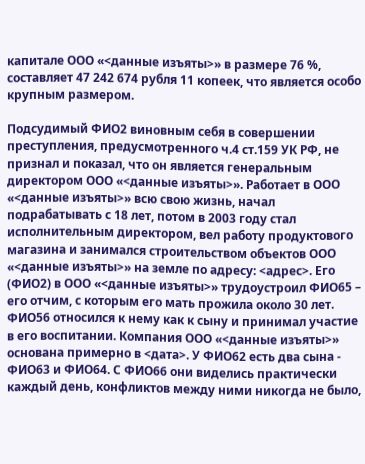капитале ООО «<данные изъяты>» в размере 76 %, составляет 47 242 674 рубля 11 копеек, что является особо крупным размером.

Подсудимый ФИО2 виновным себя в совершении преступления, предусмотренного ч.4 ст.159 УК РФ, не признал и показал, что он является генеральным директором ООО «<данные изъяты>». Работает в ООО «<данные изъяты>» всю свою жизнь, начал подрабатывать с 18 лет, потом в 2003 году стал исполнительным директором, вел работу продуктового магазина и занимался строительством объектов ООО «<данные изъяты>» на земле по адресу: <адрес>. Его (ФИО2) в ООО «<данные изъяты>» трудоустроил ФИО65 – его отчим, с которым его мать прожила около 30 лет. ФИО56 относился к нему как к сыну и принимал участие в его воспитании. Компания ООО «<данные изъяты>» основана примерно в <дата>. У ФИО62 есть два сына - ФИО63 и ФИО64. С ФИО66 они виделись практически каждый день, конфликтов между ними никогда не было,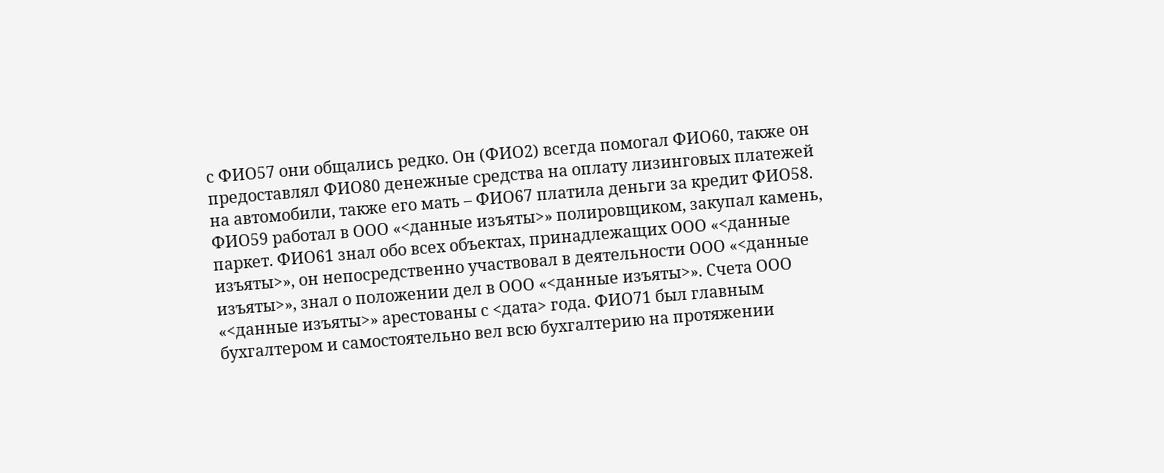с ФИО57 они общались редко. Он (ФИО2) всегда помогал ФИО60, также он предоставлял ФИО80 денежные средства на оплату лизинговых платежей на автомобили, также его мать – ФИО67 платила деньги за кредит ФИО58. ФИО59 работал в ООО «<данные изъяты>» полировщиком, закупал камень, паркет. ФИО61 знал обо всех объектах, принадлежащих ООО «<данные изъяты>», он непосредственно участвовал в деятельности ООО «<данные изъяты>», знал о положении дел в ООО «<данные изъяты>». Счета ООО «<данные изъяты>» арестованы с <дата> года. ФИО71 был главным бухгалтером и самостоятельно вел всю бухгалтерию на протяжении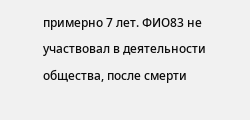примерно 7 лет. ФИО83 не участвовал в деятельности общества, после смерти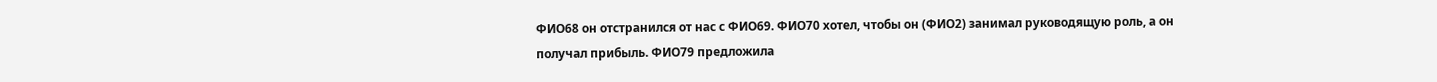ФИО68 он отстранился от нас с ФИО69. ФИО70 хотел, чтобы он (ФИО2) занимал руководящую роль, а он получал прибыль. ФИО79 предложила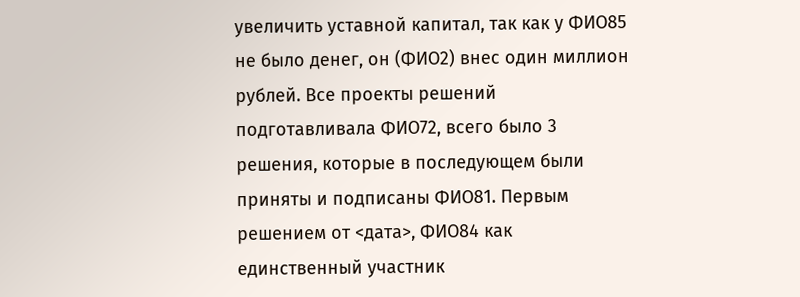увеличить уставной капитал, так как у ФИО85 не было денег, он (ФИО2) внес один миллион рублей. Все проекты решений подготавливала ФИО72, всего было 3 решения, которые в последующем были приняты и подписаны ФИО81. Первым решением от <дата>, ФИО84 как единственный участник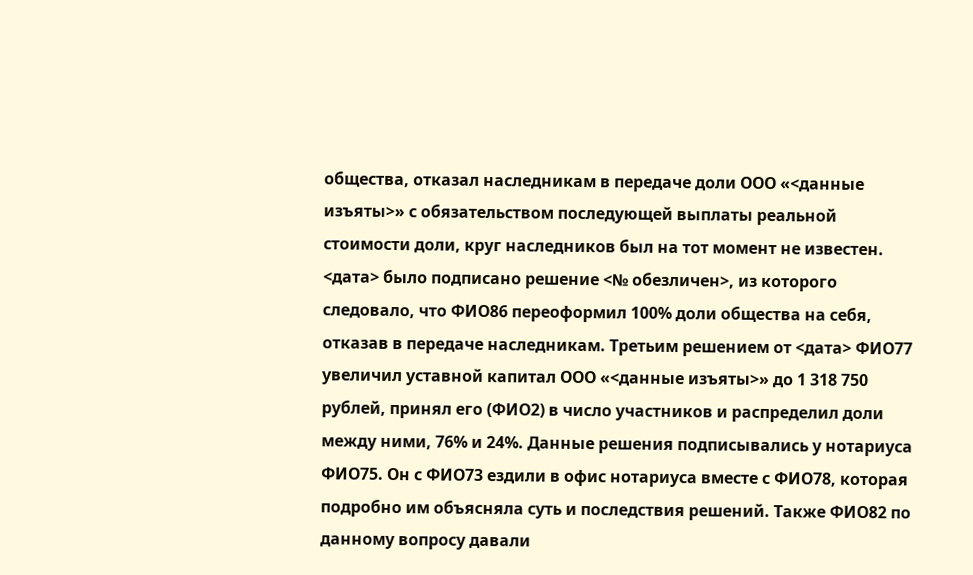общества, отказал наследникам в передаче доли ООО «<данные изъяты>» с обязательством последующей выплаты реальной стоимости доли, круг наследников был на тот момент не известен. <дата> было подписано решение <№ обезличен>, из которого следовало, что ФИО86 переоформил 100% доли общества на себя, отказав в передаче наследникам. Третьим решением от <дата> ФИО77 увеличил уставной капитал ООО «<данные изъяты>» до 1 318 750 рублей, принял его (ФИО2) в число участников и распределил доли между ними, 76% и 24%. Данные решения подписывались у нотариуса ФИО75. Он с ФИО73 ездили в офис нотариуса вместе с ФИО78, которая подробно им объясняла суть и последствия решений. Также ФИО82 по данному вопросу давали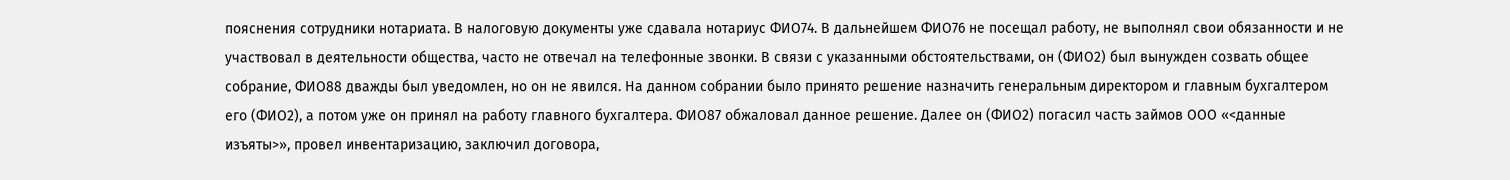пояснения сотрудники нотариата. В налоговую документы уже сдавала нотариус ФИО74. В дальнейшем ФИО76 не посещал работу, не выполнял свои обязанности и не участвовал в деятельности общества, часто не отвечал на телефонные звонки. В связи с указанными обстоятельствами, он (ФИО2) был вынужден созвать общее собрание, ФИО88 дважды был уведомлен, но он не явился. На данном собрании было принято решение назначить генеральным директором и главным бухгалтером его (ФИО2), а потом уже он принял на работу главного бухгалтера. ФИО87 обжаловал данное решение. Далее он (ФИО2) погасил часть займов ООО «<данные изъяты>», провел инвентаризацию, заключил договора,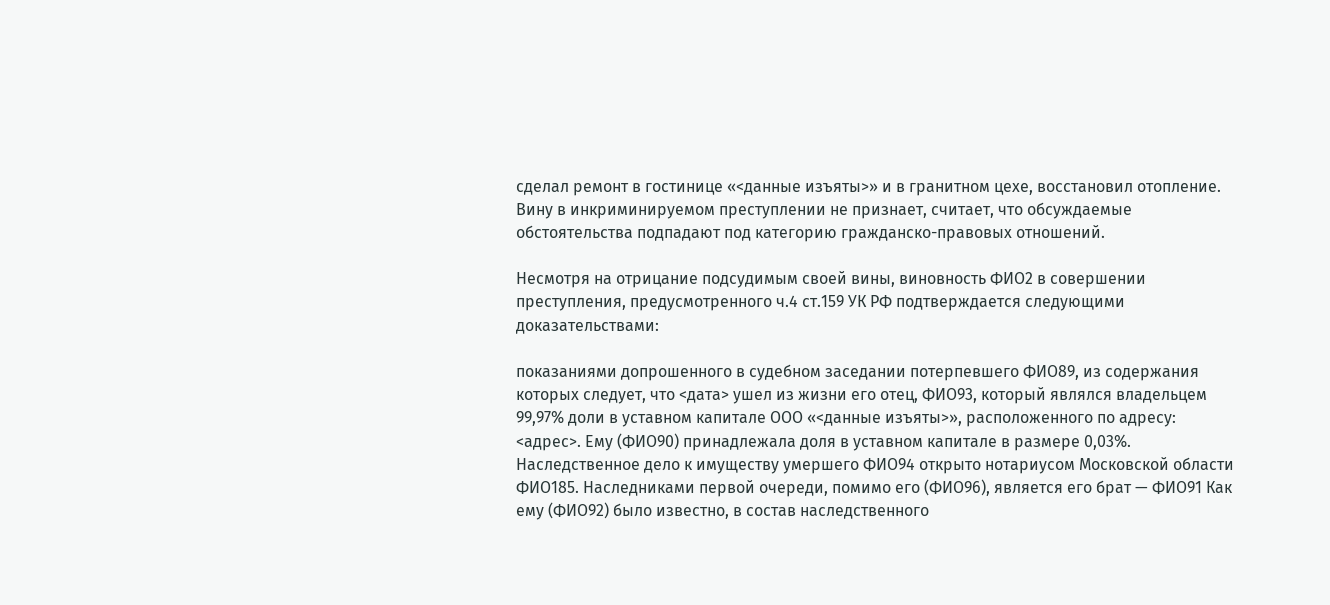сделал ремонт в гостинице «<данные изъяты>» и в гранитном цехе, восстановил отопление. Вину в инкриминируемом преступлении не признает, считает, что обсуждаемые обстоятельства подпадают под категорию гражданско-правовых отношений.

Несмотря на отрицание подсудимым своей вины, виновность ФИО2 в совершении преступления, предусмотренного ч.4 ст.159 УК РФ подтверждается следующими доказательствами:

показаниями допрошенного в судебном заседании потерпевшего ФИО89, из содержания которых следует, что <дата> ушел из жизни его отец, ФИО93, который являлся владельцем 99,97% доли в уставном капитале ООО «<данные изъяты>», расположенного по адресу: <адрес>. Ему (ФИО90) принадлежала доля в уставном капитале в размере 0,03%. Наследственное дело к имуществу умершего ФИО94 открыто нотариусом Московской области ФИО185. Наследниками первой очереди, помимо его (ФИО96), является его брат — ФИО91 Как ему (ФИО92) было известно, в состав наследственного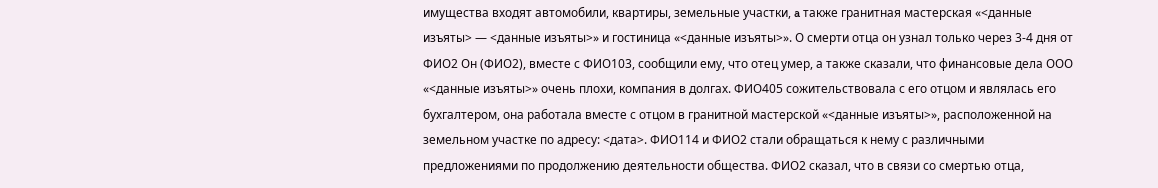имущества входят автомобили, квартиры, земельные участки, a также гранитная мастерская «<данные изъяты> — <данные изъяты>» и гостиница «<данные изъяты>». О смерти отца он узнал только через 3-4 дня от ФИО2 Он (ФИО2), вместе с ФИО103, сообщили ему, что отец умер, а также сказали, что финансовые дела ООО «<данные изъяты>» очень плохи, компания в долгах. ФИО405 сожительствовала с его отцом и являлась его бухгалтером, она работала вместе с отцом в гранитной мастерской «<данные изъяты>», расположенной на земельном участке по адресу: <дата>. ФИО114 и ФИО2 стали обращаться к нему с различными предложениями по продолжению деятельности общества. ФИО2 сказал, что в связи со смертью отца,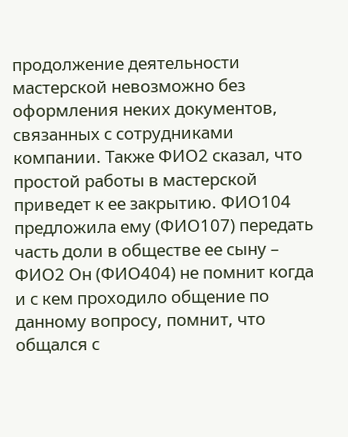продолжение деятельности мастерской невозможно без оформления неких документов, связанных с сотрудниками компании. Также ФИО2 сказал, что простой работы в мастерской приведет к ее закрытию. ФИО104 предложила ему (ФИО107) передать часть доли в обществе ее сыну – ФИО2 Он (ФИО404) не помнит когда и с кем проходило общение по данному вопросу, помнит, что общался с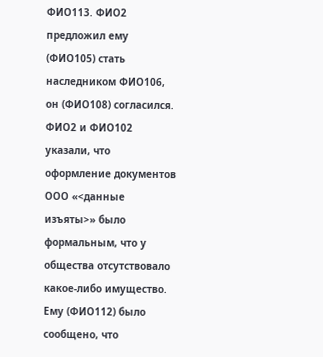ФИО113. ФИО2 предложил ему (ФИО105) стать наследником ФИО106, он (ФИО108) согласился. ФИО2 и ФИО102 указали, что оформление документов ООО «<данные изъяты>» было формальным, что у общества отсутствовало какое-либо имущество. Ему (ФИО112) было сообщено, что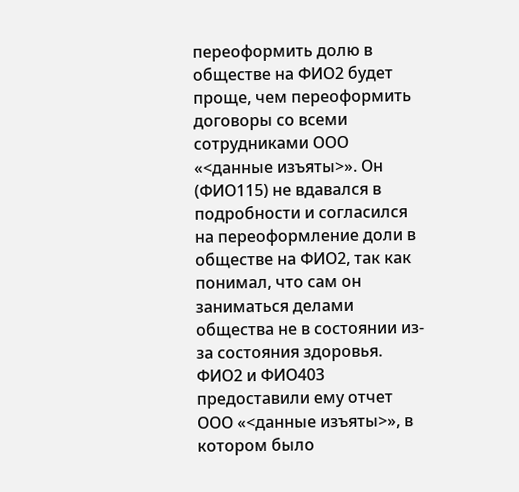переоформить долю в обществе на ФИО2 будет проще, чем переоформить договоры со всеми сотрудниками ООО «<данные изъяты>». Он (ФИО115) не вдавался в подробности и согласился на переоформление доли в обществе на ФИО2, так как понимал, что сам он заниматься делами общества не в состоянии из-за состояния здоровья. ФИО2 и ФИО403 предоставили ему отчет ООО «<данные изъяты>», в котором было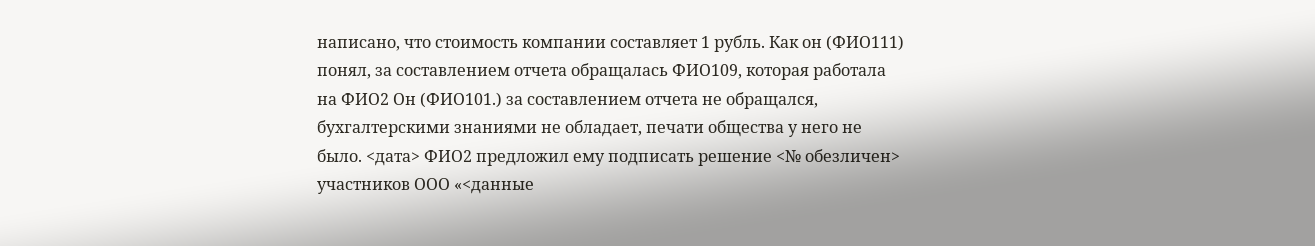написано, что стоимость компании составляет 1 рубль. Как он (ФИО111) понял, за составлением отчета обращалась ФИО109, которая работала на ФИО2 Он (ФИО101.) за составлением отчета не обращался, бухгалтерскими знаниями не обладает, печати общества у него не было. <дата> ФИО2 предложил ему подписать решение <№ обезличен> участников ООО «<данные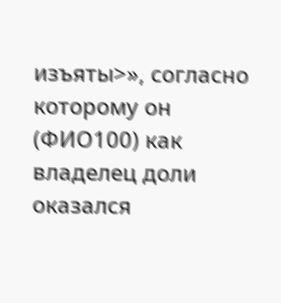изъяты>», согласно которому он (ФИО100) как владелец доли оказался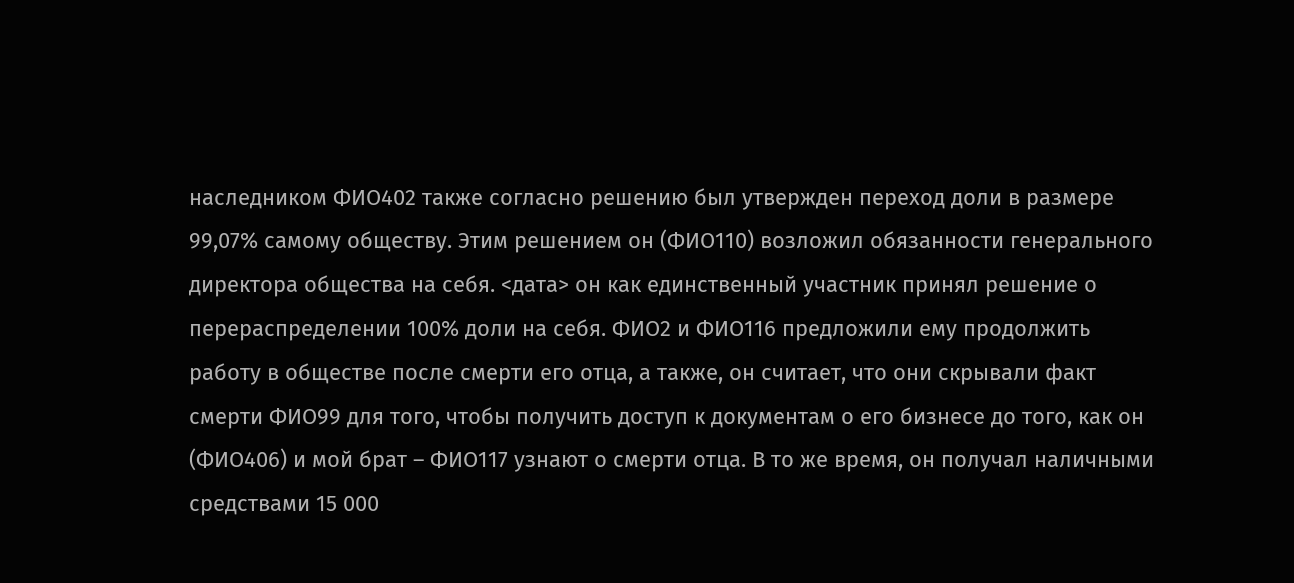наследником ФИО402 также согласно решению был утвержден переход доли в размере 99,07% самому обществу. Этим решением он (ФИО110) возложил обязанности генерального директора общества на себя. <дата> он как единственный участник принял решение о перераспределении 100% доли на себя. ФИО2 и ФИО116 предложили ему продолжить работу в обществе после смерти его отца, а также, он считает, что они скрывали факт смерти ФИО99 для того, чтобы получить доступ к документам о его бизнесе до того, как он (ФИО406) и мой брат – ФИО117 узнают о смерти отца. В то же время, он получал наличными средствами 15 000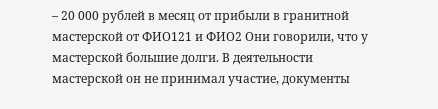– 20 000 рублей в месяц от прибыли в гранитной мастерской от ФИО121 и ФИО2 Они говорили, что у мастерской большие долги. В деятельности мастерской он не принимал участие, документы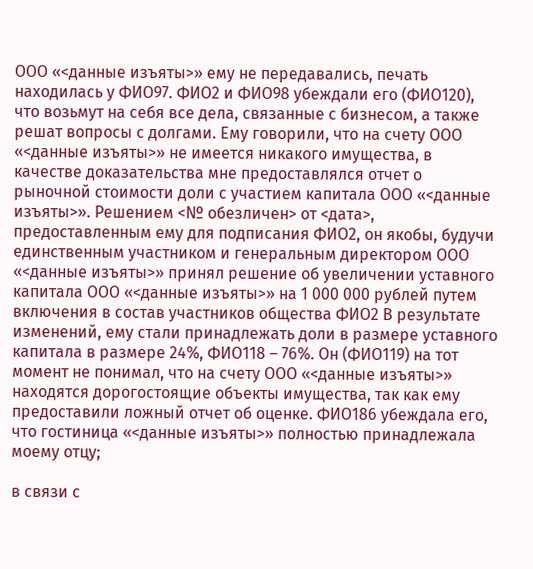ООО «<данные изъяты>» ему не передавались, печать находилась у ФИО97. ФИО2 и ФИО98 убеждали его (ФИО120), что возьмут на себя все дела, связанные с бизнесом, а также решат вопросы с долгами. Ему говорили, что на счету ООО «<данные изъяты>» не имеется никакого имущества, в качестве доказательства мне предоставлялся отчет о рыночной стоимости доли с участием капитала ООО «<данные изъяты>». Решением <№ обезличен> от <дата>, предоставленным ему для подписания ФИО2, он якобы, будучи единственным участником и генеральным директором ООО «<данные изъяты>» принял решение об увеличении уставного капитала ООО «<данные изъяты>» на 1 000 000 рублей путем включения в состав участников общества ФИО2 В результате изменений, ему стали принадлежать доли в размере уставного капитала в размере 24%, ФИО118 – 76%. Он (ФИО119) на тот момент не понимал, что на счету ООО «<данные изъяты>» находятся дорогостоящие объекты имущества, так как ему предоставили ложный отчет об оценке. ФИО186 убеждала его, что гостиница «<данные изъяты>» полностью принадлежала моему отцу;

в связи с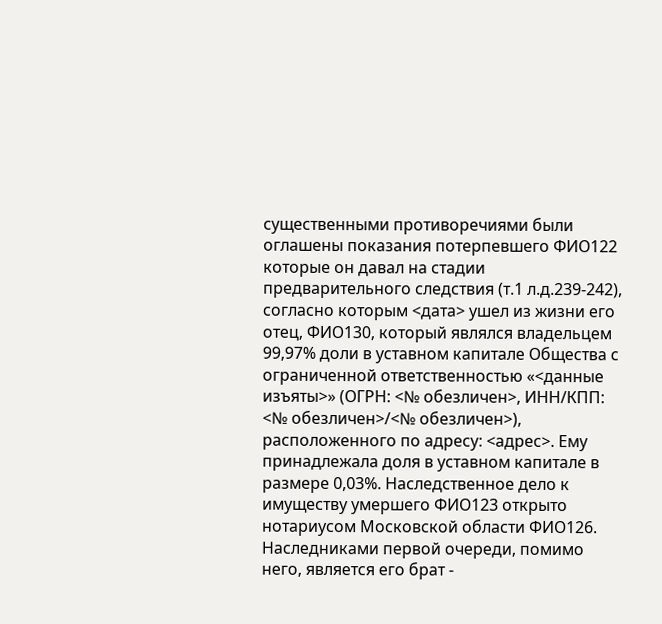существенными противоречиями были оглашены показания потерпевшего ФИО122 которые он давал на стадии предварительного следствия (т.1 л.д.239-242), согласно которым <дата> ушел из жизни его отец, ФИО130, который являлся владельцем 99,97% доли в уставном капитале Общества с ограниченной ответственностью «<данные изъяты>» (ОГРН: <№ обезличен>, ИНН/КПП: <№ обезличен>/<№ обезличен>), расположенного по адресу: <адрес>. Ему принадлежала доля в уставном капитале в размере 0,03%. Наследственное дело к имуществу умершего ФИО123 открыто нотариусом Московской области ФИО126. Наследниками первой очереди, помимо него, является его брат -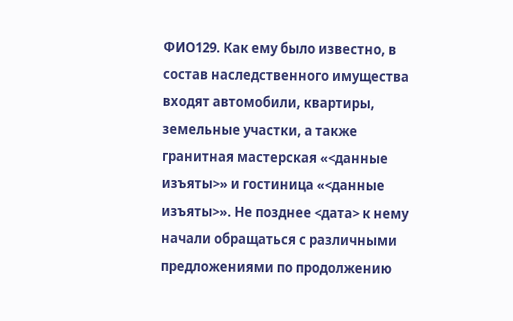ФИО129. Как ему было известно, в состав наследственного имущества входят автомобили, квартиры, земельные участки, а также гранитная мастерская «<данные изъяты>» и гостиница «<данные изъяты>». Не позднее <дата> к нему начали обращаться с различными предложениями по продолжению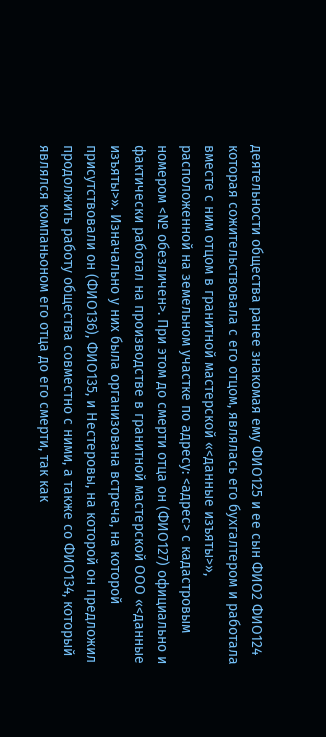деятельности общества ранее знакомая ему ФИО125 и ее сын ФИО2 ФИО124 которая сожительствовала с его отцом, являлась его бухгалтером и работала вместе с ним отцом в гранитной мастерской «<данные изъяты>», расположенной на земельном участке по адресу: <адрес> с кадастровым номером <№ обезличен>. При этом до смерти отца он (ФИО127) официально и фактически работал на производстве в гранитной мастерской ООО «<данные изъяты>». Изначально у них была организована встреча, на которой присутствовали он (ФИО136), ФИО135, и Нестеровы, на которой он предложил продолжить работу общества совместно с ними, а также со ФИО134, который являлся компаньоном его отца до его смерти, так как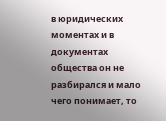в юридических моментах и в документах общества он не разбирался и мало чего понимает, то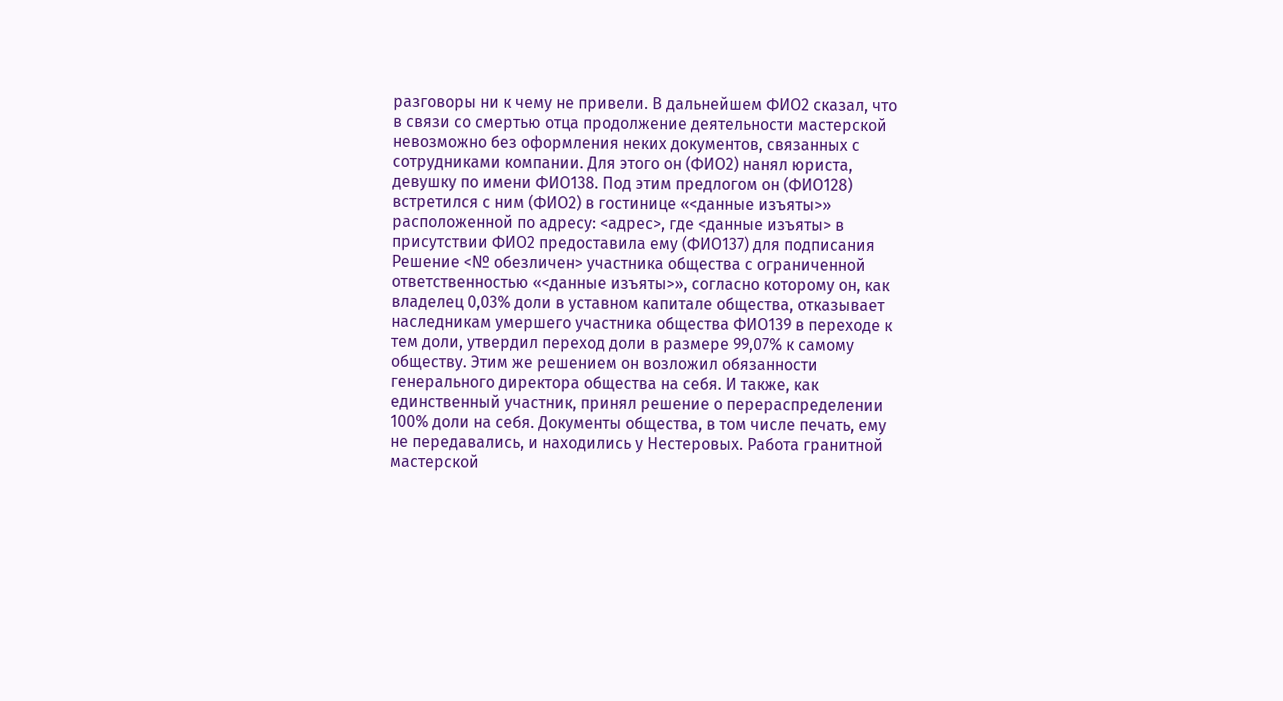разговоры ни к чему не привели. В дальнейшем ФИО2 сказал, что в связи со смертью отца продолжение деятельности мастерской невозможно без оформления неких документов, связанных с сотрудниками компании. Для этого он (ФИО2) нанял юриста, девушку по имени ФИО138. Под этим предлогом он (ФИО128) встретился с ним (ФИО2) в гостинице «<данные изъяты>» расположенной по адресу: <адрес>, где <данные изъяты> в присутствии ФИО2 предоставила ему (ФИО137) для подписания Решение <№ обезличен> участника общества с ограниченной ответственностью «<данные изъяты>», согласно которому он, как владелец 0,03% доли в уставном капитале общества, отказывает наследникам умершего участника общества ФИО139 в переходе к тем доли, утвердил переход доли в размере 99,07% к самому обществу. Этим же решением он возложил обязанности генерального директора общества на себя. И также, как единственный участник, принял решение о перераспределении 100% доли на себя. Документы общества, в том числе печать, ему не передавались, и находились у Нестеровых. Работа гранитной мастерской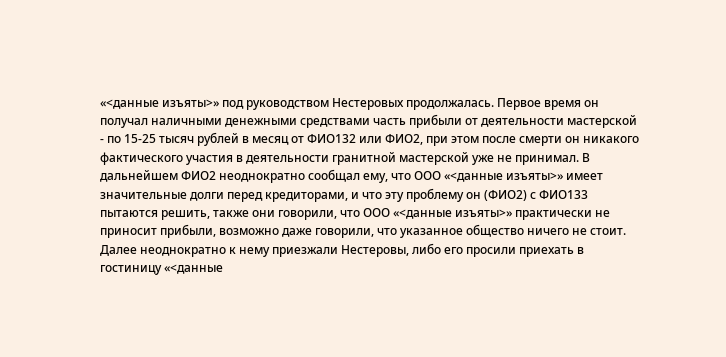«<данные изъяты>» под руководством Нестеровых продолжалась. Первое время он получал наличными денежными средствами часть прибыли от деятельности мастерской - по 15-25 тысяч рублей в месяц от ФИО132 или ФИО2, при этом после смерти он никакого фактического участия в деятельности гранитной мастерской уже не принимал. В дальнейшем ФИО2 неоднократно сообщал ему, что ООО «<данные изъяты>» имеет значительные долги перед кредиторами, и что эту проблему он (ФИО2) с ФИО133 пытаются решить, также они говорили, что ООО «<данные изъяты>» практически не приносит прибыли, возможно даже говорили, что указанное общество ничего не стоит. Далее неоднократно к нему приезжали Нестеровы, либо его просили приехать в гостиницу «<данные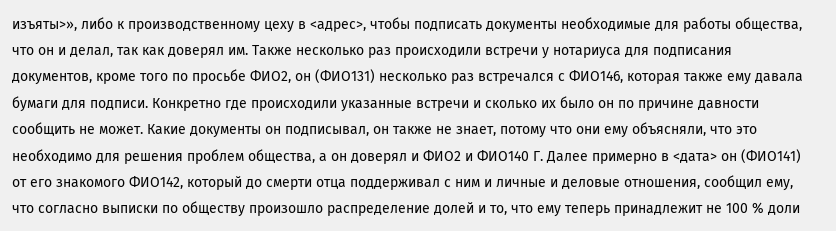изъяты>», либо к производственному цеху в <адрес>, чтобы подписать документы необходимые для работы общества, что он и делал, так как доверял им. Также несколько раз происходили встречи у нотариуса для подписания документов, кроме того по просьбе ФИО2, он (ФИО131) несколько раз встречался с ФИО146, которая также ему давала бумаги для подписи. Конкретно где происходили указанные встречи и сколько их было он по причине давности сообщить не может. Какие документы он подписывал, он также не знает, потому что они ему объясняли, что это необходимо для решения проблем общества, а он доверял и ФИО2 и ФИО140 Г. Далее примерно в <дата> он (ФИО141) от его знакомого ФИО142, который до смерти отца поддерживал с ним и личные и деловые отношения, сообщил ему, что согласно выписки по обществу произошло распределение долей и то, что ему теперь принадлежит не 100 % доли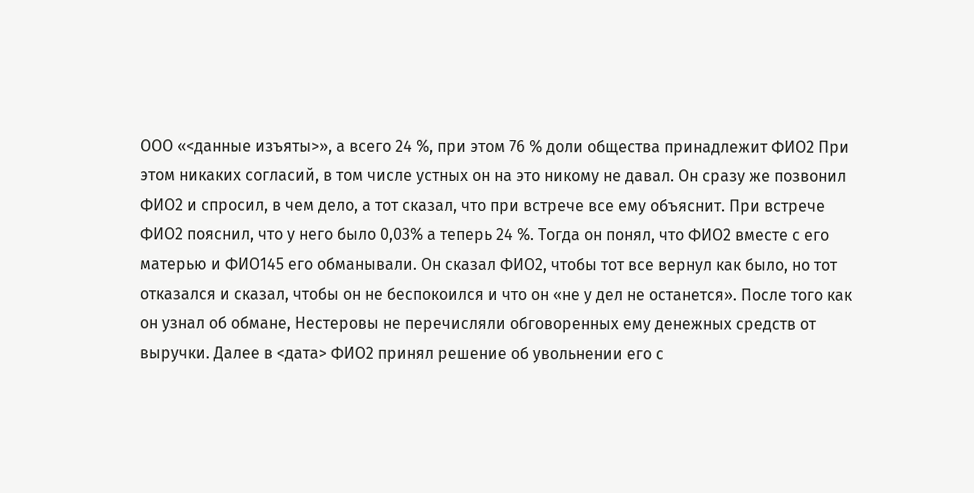ООО «<данные изъяты>», а всего 24 %, при этом 76 % доли общества принадлежит ФИО2 При этом никаких согласий, в том числе устных он на это никому не давал. Он сразу же позвонил ФИО2 и спросил, в чем дело, а тот сказал, что при встрече все ему объяснит. При встрече ФИО2 пояснил, что у него было 0,03% а теперь 24 %. Тогда он понял, что ФИО2 вместе с его матерью и ФИО145 его обманывали. Он сказал ФИО2, чтобы тот все вернул как было, но тот отказался и сказал, чтобы он не беспокоился и что он «не у дел не останется». После того как он узнал об обмане, Нестеровы не перечисляли обговоренных ему денежных средств от выручки. Далее в <дата> ФИО2 принял решение об увольнении его с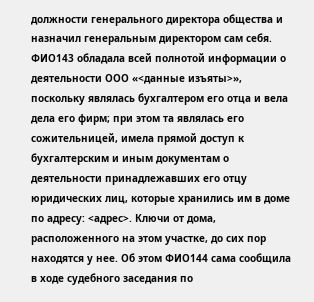должности генерального директора общества и назначил генеральным директором сам себя. ФИО143 обладала всей полнотой информации о деятельности ООО «<данные изъяты>», поскольку являлась бухгалтером его отца и вела дела его фирм; при этом та являлась его сожительницей, имела прямой доступ к бухгалтерским и иным документам о деятельности принадлежавших его отцу юридических лиц, которые хранились им в доме по адресу: <адрес>. Ключи от дома, расположенного на этом участке, до сих пор находятся у нее. Об этом ФИО144 сама сообщила в ходе судебного заседания по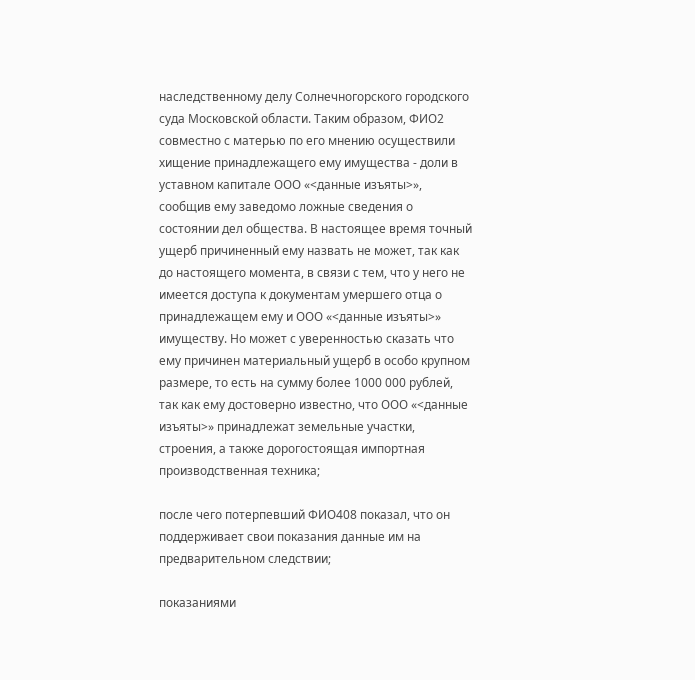наследственному делу Солнечногорского городского суда Московской области. Таким образом, ФИО2 совместно с матерью по его мнению осуществили хищение принадлежащего ему имущества - доли в уставном капитале ООО «<данные изъяты>», сообщив ему заведомо ложные сведения о состоянии дел общества. В настоящее время точный ущерб причиненный ему назвать не может, так как до настоящего момента, в связи с тем, что у него не имеется доступа к документам умершего отца о принадлежащем ему и ООО «<данные изъяты>» имуществу. Но может с уверенностью сказать что ему причинен материальный ущерб в особо крупном размере, то есть на сумму более 1000 000 рублей, так как ему достоверно известно, что ООО «<данные изъяты>» принадлежат земельные участки, строения, а также дорогостоящая импортная производственная техника;

после чего потерпевший ФИО408 показал, что он поддерживает свои показания данные им на предварительном следствии;

показаниями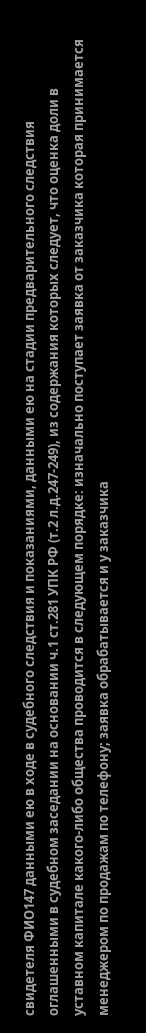свидетеля ФИО147 данными ею в ходе в судебного следствия и показаниями, данными ею на стадии предварительного следствия оглашенными в судебном заседании на основании ч.1 ст.281 УПК РФ (т.2 л.д.247-249), из содержания которых следует, что оценка доли в уставном капитале какого-либо общества проводится в следующем порядке: изначально поступает заявка от заказчика которая принимается менеджером по продажам по телефону; заявка обрабатывается и у заказчика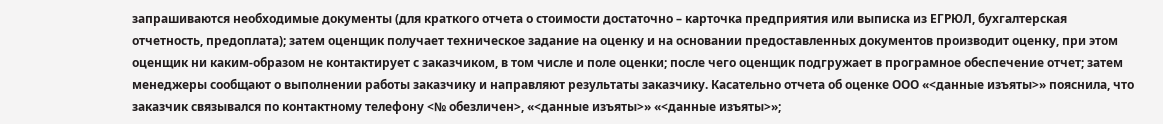запрашиваются необходимые документы (для краткого отчета о стоимости достаточно – карточка предприятия или выписка из ЕГРЮЛ, бухгалтерская отчетность, предоплата); затем оценщик получает техническое задание на оценку и на основании предоставленных документов производит оценку, при этом оценщик ни каким-образом не контактирует с заказчиком, в том числе и поле оценки; после чего оценщик подгружает в програмное обеспечение отчет; затем менеджеры сообщают о выполнении работы заказчику и направляют результаты заказчику. Касательно отчета об оценке ООО «<данные изъяты>» пояснила, что заказчик связывался по контактному телефону <№ обезличен>, «<данные изъяты>» «<данные изъяты>»;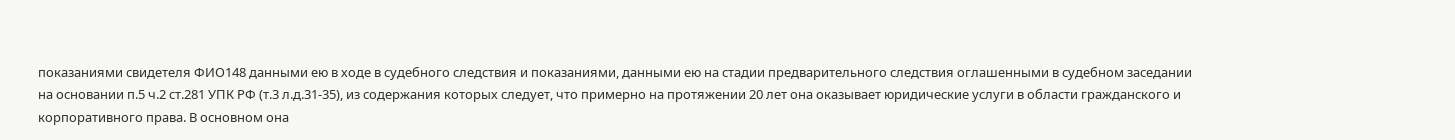показаниями свидетеля ФИО148 данными ею в ходе в судебного следствия и показаниями, данными ею на стадии предварительного следствия оглашенными в судебном заседании на основании п.5 ч.2 ст.281 УПК РФ (т.3 л.д.31-35), из содержания которых следует, что примерно на протяжении 20 лет она оказывает юридические услуги в области гражданского и корпоративного права. В основном она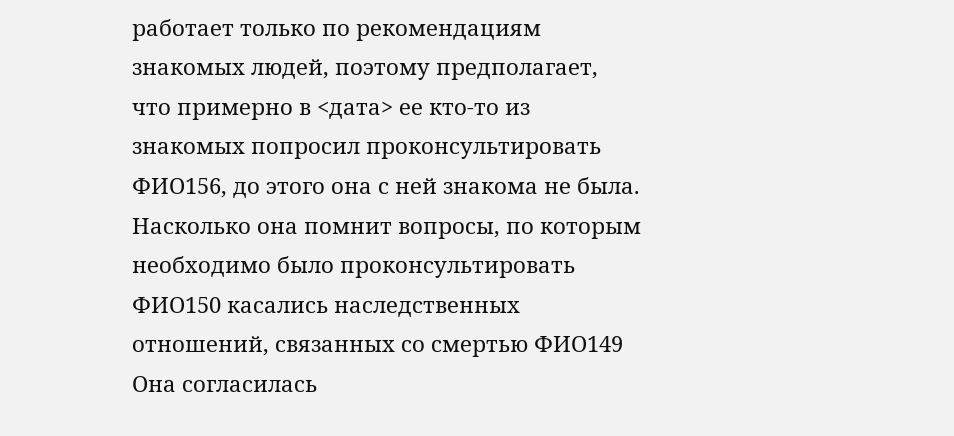работает только по рекомендациям знакомых людей, поэтому предполагает, что примерно в <дата> ее кто-то из знакомых попросил проконсультировать ФИО156, до этого она с ней знакома не была. Насколько она помнит вопросы, по которым необходимо было проконсультировать ФИО150 касались наследственных отношений, связанных со смертью ФИО149 Она согласилась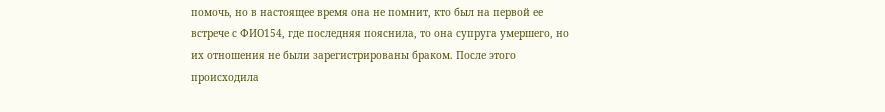помочь, но в настоящее время она не помнит, кто был на первой ее встрече с ФИО154, где последняя пояснила, то она супруга умершего, но их отношения не были зарегистрированы браком. После этого происходила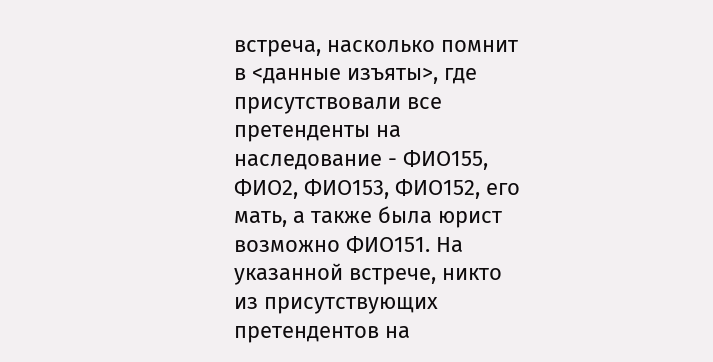встреча, насколько помнит в <данные изъяты>, где присутствовали все претенденты на наследование - ФИО155, ФИО2, ФИО153, ФИО152, его мать, а также была юрист возможно ФИО151. На указанной встрече, никто из присутствующих претендентов на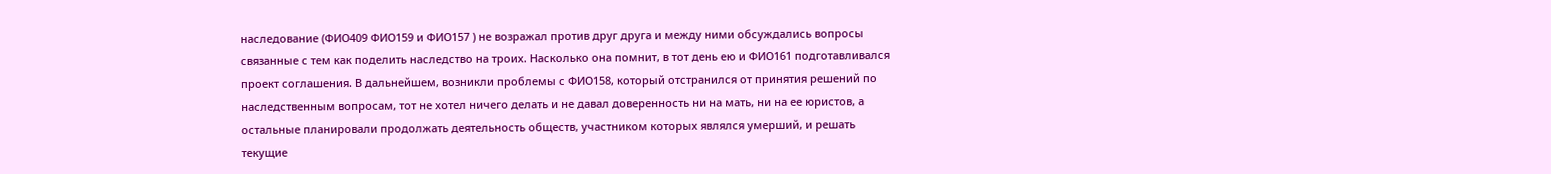наследование (ФИО409 ФИО159 и ФИО157 ) не возражал против друг друга и между ними обсуждались вопросы связанные с тем как поделить наследство на троих. Насколько она помнит, в тот день ею и ФИО161 подготавливался проект соглашения. В дальнейшем, возникли проблемы с ФИО158, который отстранился от принятия решений по наследственным вопросам, тот не хотел ничего делать и не давал доверенность ни на мать, ни на ее юристов, а остальные планировали продолжать деятельность обществ, участником которых являлся умерший, и решать текущие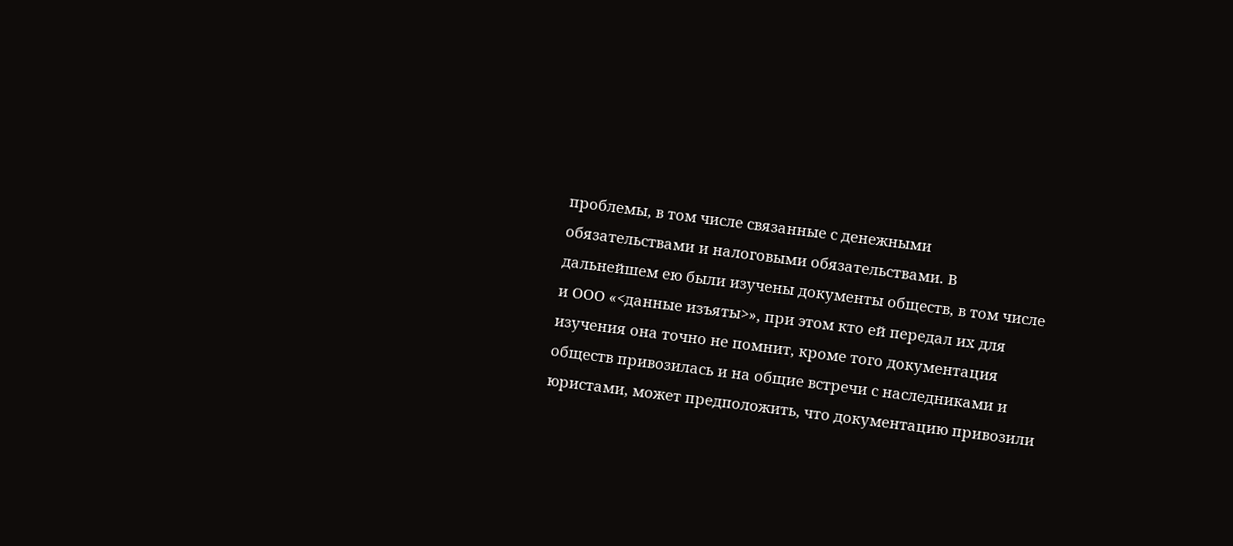проблемы, в том числе связанные с денежными обязательствами и налоговыми обязательствами. В дальнейшем ею были изучены документы обществ, в том числе и ООО «<данные изъяты>», при этом кто ей передал их для изучения она точно не помнит, кроме того документация обществ привозилась и на общие встречи с наследниками и юристами, может предположить, что документацию привозили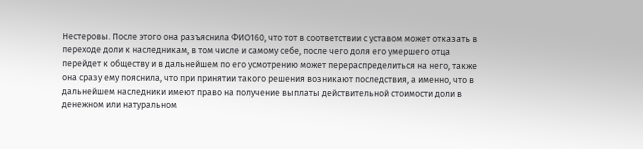Нестеровы. После этого она разъяснила ФИО160, что тот в соответствии с уставом может отказать в переходе доли к наследникам, в том числе и самому себе, после чего доля его умершего отца перейдет к обществу и в дальнейшем по его усмотрению может перераспределиться на него, также она сразу ему пояснила, что при принятии такого решения возникают последствия, а именно, что в дальнейшем наследники имеют право на получение выплаты действительной стоимости доли в денежном или натуральном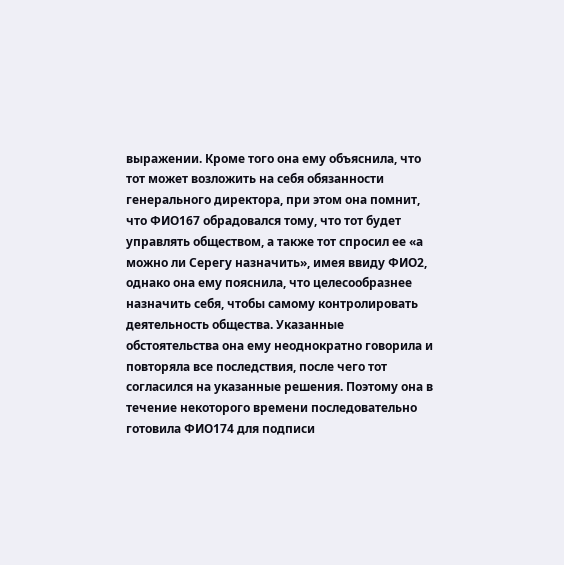выражении. Кроме того она ему объяснила, что тот может возложить на себя обязанности генерального директора, при этом она помнит, что ФИО167 обрадовался тому, что тот будет управлять обществом, а также тот спросил ее «а можно ли Серегу назначить», имея ввиду ФИО2, однако она ему пояснила, что целесообразнее назначить себя, чтобы самому контролировать деятельность общества. Указанные обстоятельства она ему неоднократно говорила и повторяла все последствия, после чего тот согласился на указанные решения. Поэтому она в течение некоторого времени последовательно готовила ФИО174 для подписи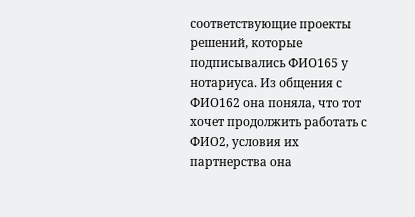соответствующие проекты решений, которые подписывались ФИО165 у нотариуса. Из общения с ФИО162 она поняла, что тот хочет продолжить работать с ФИО2, условия их партнерства она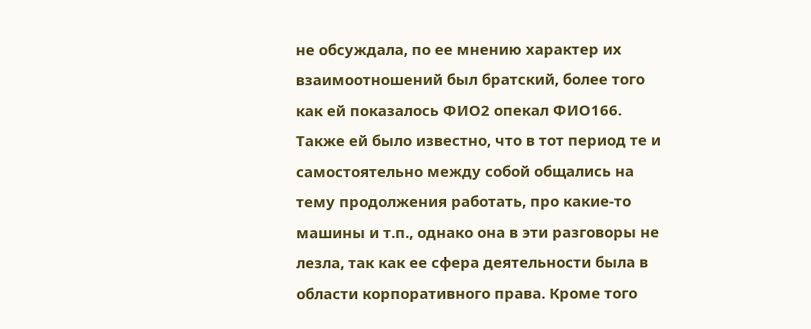не обсуждала, по ее мнению характер их взаимоотношений был братский, более того как ей показалось ФИО2 опекал ФИО166. Также ей было известно, что в тот период те и самостоятельно между собой общались на тему продолжения работать, про какие-то машины и т.п., однако она в эти разговоры не лезла, так как ее сфера деятельности была в области корпоративного права. Кроме того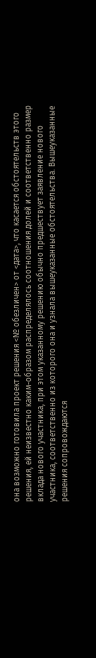она возможно готовила проект решения <№ обезличен> от <дата>, что касается обстоятельств этого решения, ей неизвестно каким-образом распределялось соотношения долей и соответственно размер вклада нового участника, при этом указанному решению обычно предшествует заявление нового участника, соответственно из которого она и узнала вышеуказанные обстоятельства. Вышеуказанные решения сопровождаются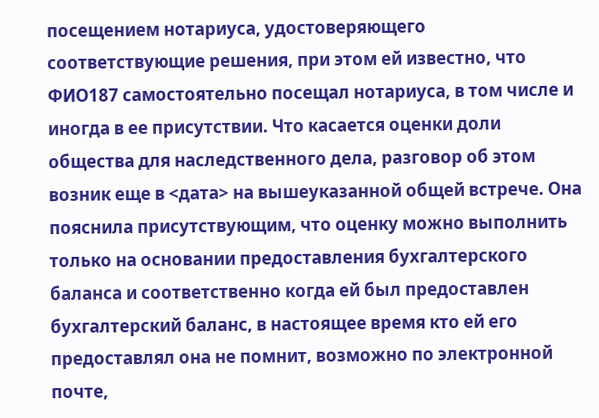посещением нотариуса, удостоверяющего соответствующие решения, при этом ей известно, что ФИО187 самостоятельно посещал нотариуса, в том числе и иногда в ее присутствии. Что касается оценки доли общества для наследственного дела, разговор об этом возник еще в <дата> на вышеуказанной общей встрече. Она пояснила присутствующим, что оценку можно выполнить только на основании предоставления бухгалтерского баланса и соответственно когда ей был предоставлен бухгалтерский баланс, в настоящее время кто ей его предоставлял она не помнит, возможно по электронной почте,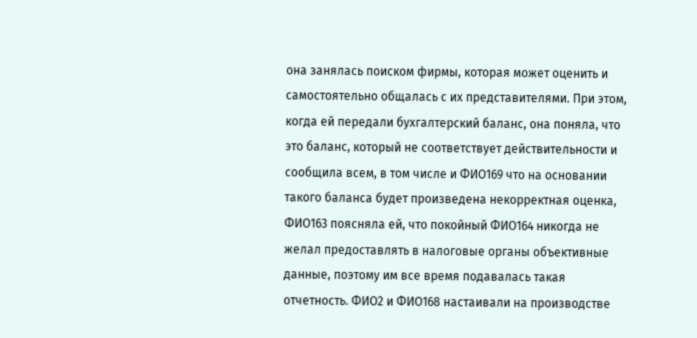она занялась поиском фирмы, которая может оценить и самостоятельно общалась с их представителями. При этом, когда ей передали бухгалтерский баланс, она поняла, что это баланс, который не соответствует действительности и сообщила всем, в том числе и ФИО169 что на основании такого баланса будет произведена некорректная оценка, ФИО163 поясняла ей, что покойный ФИО164 никогда не желал предоставлять в налоговые органы объективные данные, поэтому им все время подавалась такая отчетность. ФИО2 и ФИО168 настаивали на производстве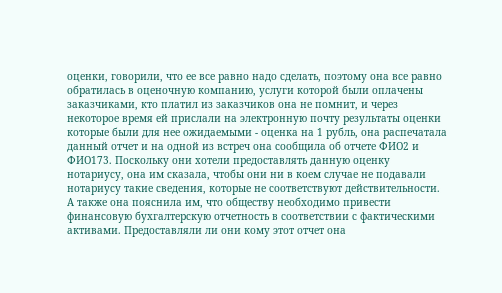оценки, говорили, что ее все равно надо сделать, поэтому она все равно обратилась в оценочную компанию, услуги которой были оплачены заказчиками, кто платил из заказчиков она не помнит, и через некоторое время ей прислали на электронную почту результаты оценки которые были для нее ожидаемыми - оценка на 1 рубль, она распечатала данный отчет и на одной из встреч она сообщила об отчете ФИО2 и ФИО173. Поскольку они хотели предоставлять данную оценку нотариусу, она им сказала, чтобы они ни в коем случае не подавали нотариусу такие сведения, которые не соответствуют действительности. А также она пояснила им, что обществу необходимо привести финансовую бухгалтерскую отчетность в соответствии с фактическими активами. Предоставляли ли они кому этот отчет она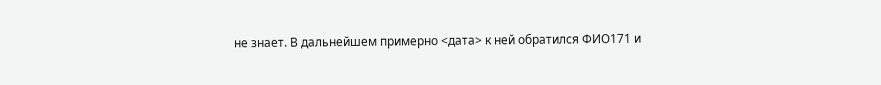не знает. В дальнейшем примерно <дата> к ней обратился ФИО171 и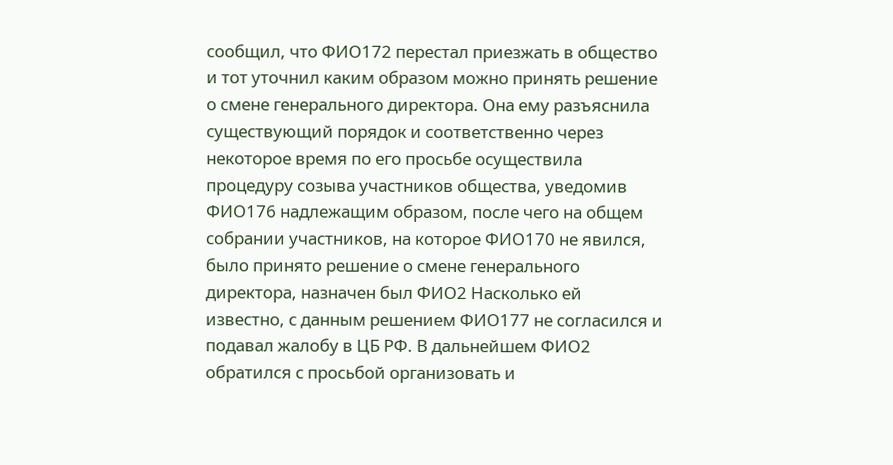сообщил, что ФИО172 перестал приезжать в общество и тот уточнил каким образом можно принять решение о смене генерального директора. Она ему разъяснила существующий порядок и соответственно через некоторое время по его просьбе осуществила процедуру созыва участников общества, уведомив ФИО176 надлежащим образом, после чего на общем собрании участников, на которое ФИО170 не явился, было принято решение о смене генерального директора, назначен был ФИО2 Насколько ей известно, с данным решением ФИО177 не согласился и подавал жалобу в ЦБ РФ. В дальнейшем ФИО2 обратился с просьбой организовать и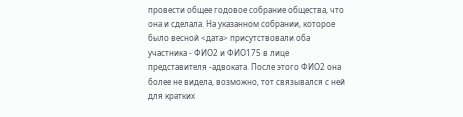провести общее годовое собрание общества, что она и сделала. На указанном собрании, которое было весной <дата> присутствовали оба участника - ФИО2 и ФИО175 в лице представителя -адвоката. После этого ФИО2 она более не видела, возможно, тот связывался с ней для кратких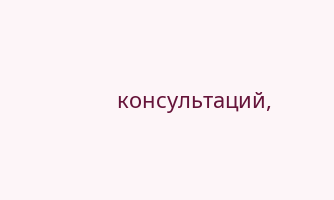консультаций,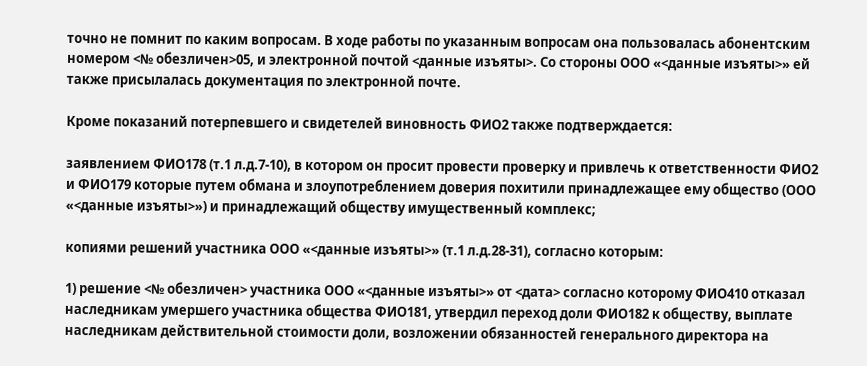точно не помнит по каким вопросам. В ходе работы по указанным вопросам она пользовалась абонентским номером <№ обезличен>05, и электронной почтой <данные изъяты>. Со стороны ООО «<данные изъяты>» ей также присылалась документация по электронной почте.

Кроме показаний потерпевшего и свидетелей виновность ФИО2 также подтверждается:

заявлением ФИО178 (т.1 л.д.7-10), в котором он просит провести проверку и привлечь к ответственности ФИО2 и ФИО179 которые путем обмана и злоупотреблением доверия похитили принадлежащее ему общество (ООО «<данные изъяты>») и принадлежащий обществу имущественный комплекс;

копиями решений участника ООО «<данные изъяты>» (т.1 л.д.28-31), согласно которым:

1) решение <№ обезличен> участника ООО «<данные изъяты>» от <дата> согласно которому ФИО410 отказал наследникам умершего участника общества ФИО181, утвердил переход доли ФИО182 к обществу, выплате наследникам действительной стоимости доли, возложении обязанностей генерального директора на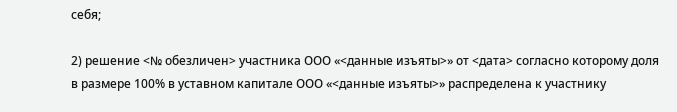себя;

2) решение <№ обезличен> участника ООО «<данные изъяты>» от <дата> согласно которому доля в размере 100% в уставном капитале ООО «<данные изъяты>» распределена к участнику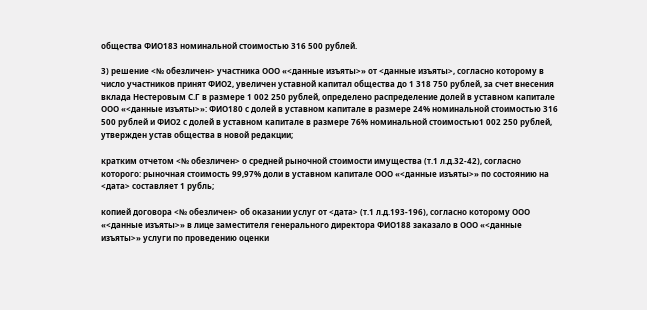общества ФИО183 номинальной стоимостью 316 500 рублей.

3) решение <№ обезличен> участника ООО «<данные изъяты>» от <данные изъяты>, согласно которому в число участников принят ФИО2, увеличен уставной капитал общества до 1 318 750 рублей, за счет внесения вклада Нестеровым С.Г в размере 1 002 250 рублей, определено распределение долей в уставном капитале ООО «<данные изъяты>»: ФИО180 с долей в уставном капитале в размере 24% номинальной стоимостью 316 500 рублей и ФИО2 с долей в уставном капитале в размере 76% номинальной стоимостью1 002 250 рублей, утвержден устав общества в новой редакции;

кратким отчетом <№ обезличен> о средней рыночной стоимости имущества (т.1 л.д.32-42), согласно которого: рыночная стоимость 99,97% доли в уставном капитале ООО «<данные изъяты>» по состоянию на <дата> составляет 1 рубль;

копией договора <№ обезличен> об оказании услуг от <дата> (т.1 л.д.193-196), согласно которому ООО «<данные изъяты>» в лице заместителя генерального директора ФИО188 заказало в ООО «<данные изъяты>» услуги по проведению оценки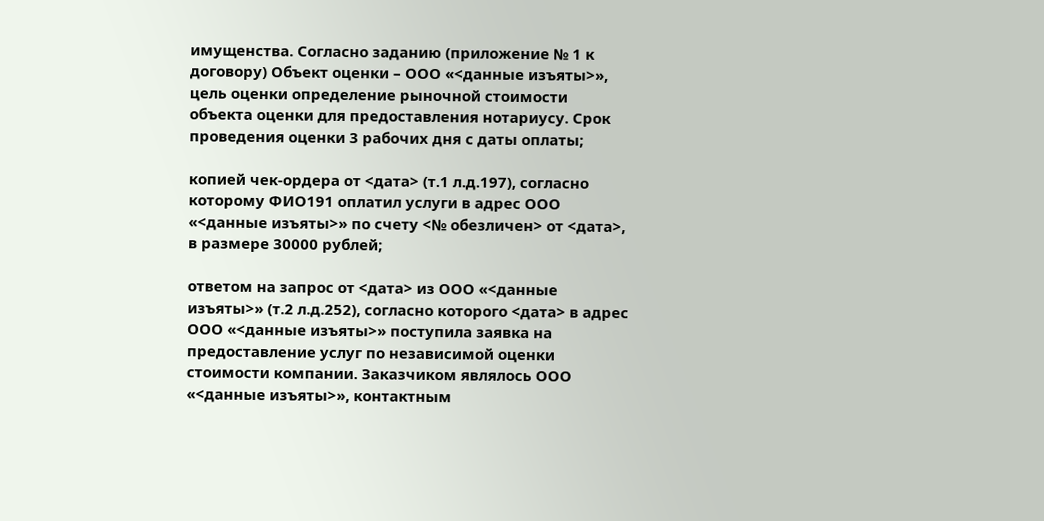имущенства. Согласно заданию (приложение № 1 к договору) Объект оценки – ООО «<данные изъяты>», цель оценки определение рыночной стоимости объекта оценки для предоставления нотариусу. Срок проведения оценки 3 рабочих дня с даты оплаты;

копией чек-ордера от <дата> (т.1 л.д.197), согласно которому ФИО191 оплатил услуги в адрес ООО «<данные изъяты>» по счету <№ обезличен> от <дата>, в размере 30000 рублей;

ответом на запрос от <дата> из ООО «<данные изъяты>» (т.2 л.д.252), согласно которого <дата> в адрес ООО «<данные изъяты>» поступила заявка на предоставление услуг по независимой оценки стоимости компании. Заказчиком являлось ООО «<данные изъяты>», контактным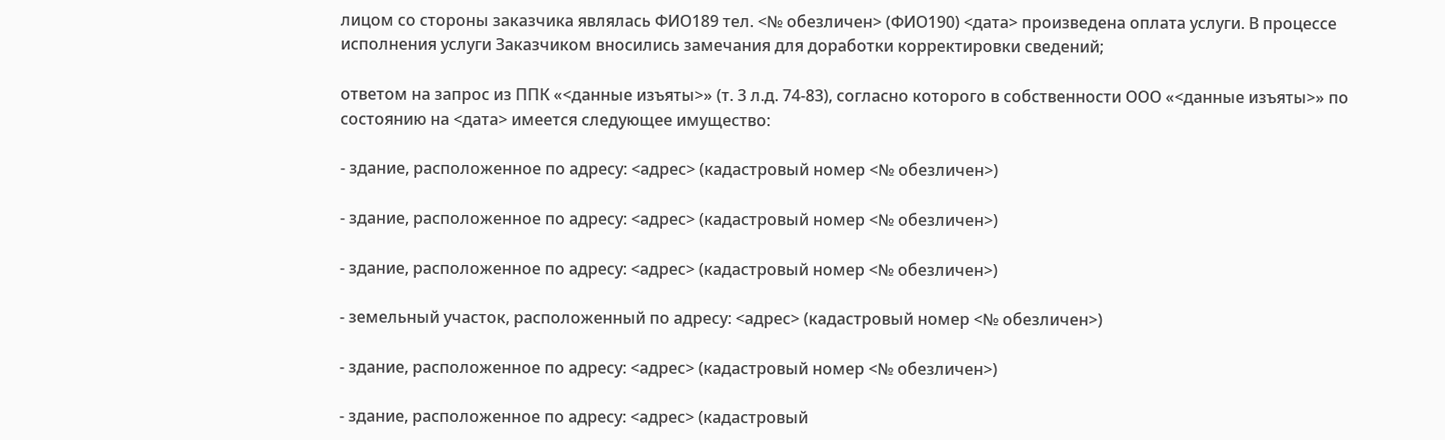лицом со стороны заказчика являлась ФИО189 тел. <№ обезличен> (ФИО190) <дата> произведена оплата услуги. В процессе исполнения услуги Заказчиком вносились замечания для доработки корректировки сведений;

ответом на запрос из ППК «<данные изъяты>» (т. 3 л.д. 74-83), согласно которого в собственности ООО «<данные изъяты>» по состоянию на <дата> имеется следующее имущество:

- здание, расположенное по адресу: <адрес> (кадастровый номер <№ обезличен>)

- здание, расположенное по адресу: <адрес> (кадастровый номер <№ обезличен>)

- здание, расположенное по адресу: <адрес> (кадастровый номер <№ обезличен>)

- земельный участок, расположенный по адресу: <адрес> (кадастровый номер <№ обезличен>)

- здание, расположенное по адресу: <адрес> (кадастровый номер <№ обезличен>)

- здание, расположенное по адресу: <адрес> (кадастровый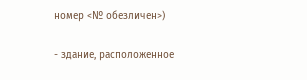номер <№ обезличен>)

- здание, расположенное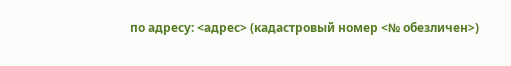по адресу: <адрес> (кадастровый номер <№ обезличен>)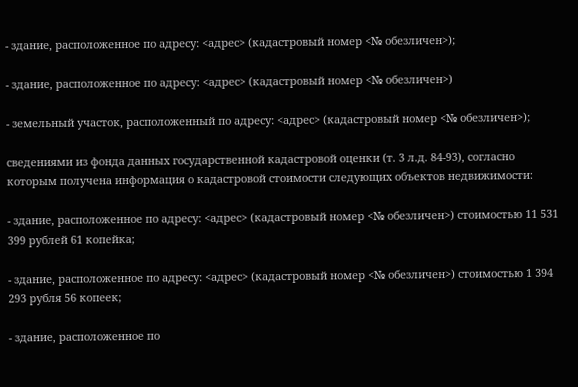- здание, расположенное по адресу: <адрес> (кадастровый номер <№ обезличен>);

- здание, расположенное по адресу: <адрес> (кадастровый номер <№ обезличен>)

- земельный участок, расположенный по адресу: <адрес> (кадастровый номер <№ обезличен>);

сведениями из фонда данных государственной кадастровой оценки (т. 3 л.д. 84-93), согласно которым получена информация о кадастровой стоимости следующих объектов недвижимости:

- здание, расположенное по адресу: <адрес> (кадастровый номер <№ обезличен>) стоимостью 11 531 399 рублей 61 копейка;

- здание, расположенное по адресу: <адрес> (кадастровый номер <№ обезличен>) стоимостью 1 394 293 рубля 56 копеек;

- здание, расположенное по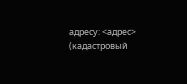адресу: <адрес> (кадастровый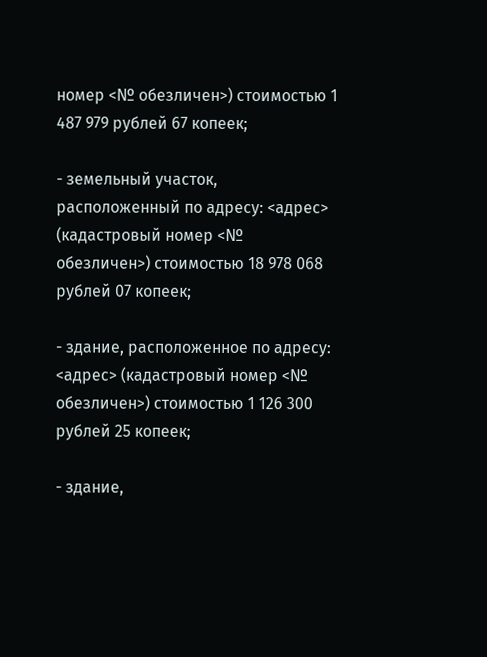номер <№ обезличен>) стоимостью 1 487 979 рублей 67 копеек;

- земельный участок, расположенный по адресу: <адрес> (кадастровый номер <№ обезличен>) стоимостью 18 978 068 рублей 07 копеек;

- здание, расположенное по адресу: <адрес> (кадастровый номер <№ обезличен>) стоимостью 1 126 300 рублей 25 копеек;

- здание,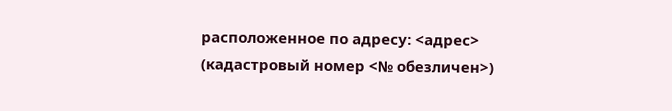расположенное по адресу: <адрес> (кадастровый номер <№ обезличен>)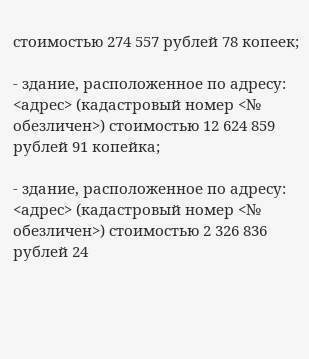стоимостью 274 557 рублей 78 копеек;

- здание, расположенное по адресу: <адрес> (кадастровый номер <№ обезличен>) стоимостью 12 624 859 рублей 91 копейка;

- здание, расположенное по адресу: <адрес> (кадастровый номер <№ обезличен>) стоимостью 2 326 836 рублей 24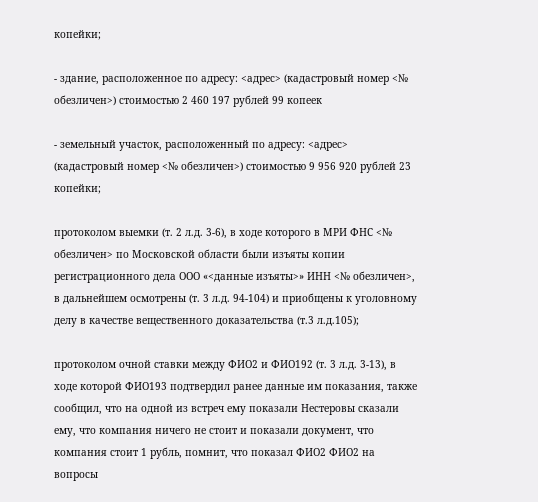копейки;

- здание, расположенное по адресу: <адрес> (кадастровый номер <№ обезличен>) стоимостью 2 460 197 рублей 99 копеек

- земельный участок, расположенный по адресу: <адрес> (кадастровый номер <№ обезличен>) стоимостью 9 956 920 рублей 23 копейки;

протоколом выемки (т. 2 л.д. 3-6), в ходе которого в МРИ ФНС <№ обезличен> по Московской области были изъяты копии регистрационного дела ООО «<данные изъяты>» ИНН <№ обезличен>, в дальнейшем осмотрены (т. 3 л.д. 94-104) и приобщены к уголовному делу в качестве вещественного доказательства (т.3 л.д.105);

протоколом очной ставки между ФИО2 и ФИО192 (т. 3 л.д. 3-13), в ходе которой ФИО193 подтвердил ранее данные им показания, также сообщил, что на одной из встреч ему показали Нестеровы сказали ему, что компания ничего не стоит и показали документ, что компания стоит 1 рубль, помнит, что показал ФИО2 ФИО2 на вопросы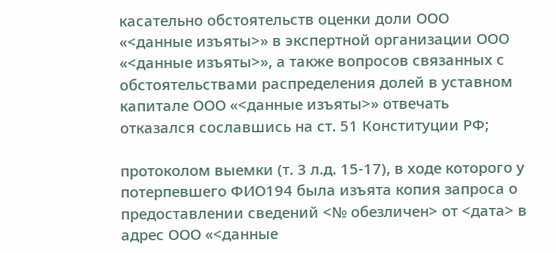касательно обстоятельств оценки доли ООО «<данные изъяты>» в экспертной организации ООО «<данные изъяты>», а также вопросов связанных с обстоятельствами распределения долей в уставном капитале ООО «<данные изъяты>» отвечать отказался сославшись на ст. 51 Конституции РФ;

протоколом выемки (т. 3 л.д. 15-17), в ходе которого у потерпевшего ФИО194 была изъята копия запроса о предоставлении сведений <№ обезличен> от <дата> в адрес ООО «<данные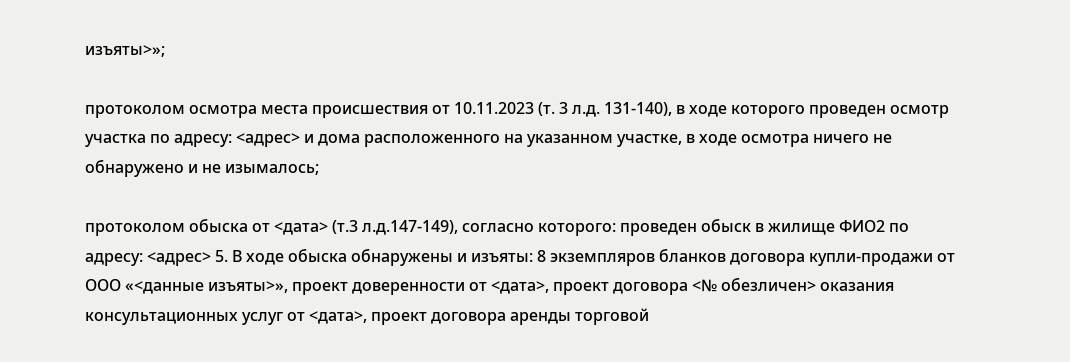изъяты>»;

протоколом осмотра места происшествия от 10.11.2023 (т. 3 л.д. 131-140), в ходе которого проведен осмотр участка по адресу: <адрес> и дома расположенного на указанном участке, в ходе осмотра ничего не обнаружено и не изымалось;

протоколом обыска от <дата> (т.3 л.д.147-149), согласно которого: проведен обыск в жилище ФИО2 по адресу: <адрес> 5. В ходе обыска обнаружены и изъяты: 8 экземпляров бланков договора купли-продажи от ООО «<данные изъяты>», проект доверенности от <дата>, проект договора <№ обезличен> оказания консультационных услуг от <дата>, проект договора аренды торговой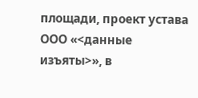площади, проект устава ООО «<данные изъяты>», в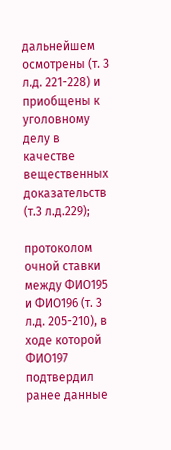дальнейшем осмотрены (т. 3 л.д. 221-228) и приобщены к уголовному делу в качестве вещественных доказательств (т.3 л.д.229);

протоколом очной ставки между ФИО195 и ФИО196 (т. 3 л.д. 205-210), в ходе которой ФИО197 подтвердил ранее данные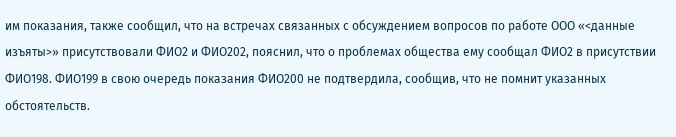им показания, также сообщил, что на встречах связанных с обсуждением вопросов по работе ООО «<данные изъяты>» присутствовали ФИО2 и ФИО202, пояснил, что о проблемах общества ему сообщал ФИО2 в присутствии ФИО198. ФИО199 в свою очередь показания ФИО200 не подтвердила, сообщив, что не помнит указанных обстоятельств.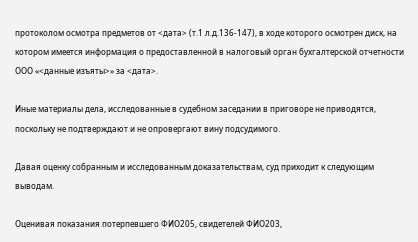протоколом осмотра предметов от <дата> (т.1 л.д.136-147), в ходе которого осмотрен диск, на котором имеется информация о предоставленной в налоговый орган бухгалтерской отчетности ООО «<данные изъяты>» за <дата>.

Иные материалы дела, исследованные в судебном заседании в приговоре не приводятся, поскольку не подтверждают и не опровергают вину подсудимого.

Давая оценку собранным и исследованным доказательствам, суд приходит к следующим выводам.

Оценивая показания потерпевшего ФИО205, свидетелей ФИО203,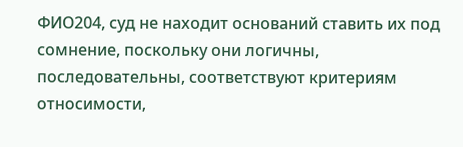ФИО204, суд не находит оснований ставить их под сомнение, поскольку они логичны, последовательны, соответствуют критериям относимости,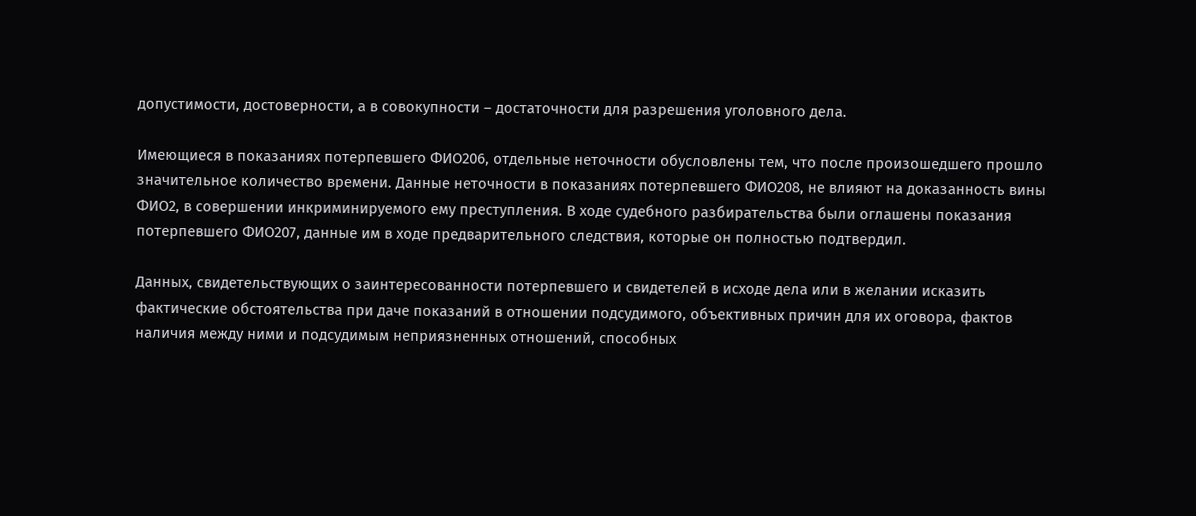допустимости, достоверности, а в совокупности – достаточности для разрешения уголовного дела.

Имеющиеся в показаниях потерпевшего ФИО206, отдельные неточности обусловлены тем, что после произошедшего прошло значительное количество времени. Данные неточности в показаниях потерпевшего ФИО208, не влияют на доказанность вины ФИО2, в совершении инкриминируемого ему преступления. В ходе судебного разбирательства были оглашены показания потерпевшего ФИО207, данные им в ходе предварительного следствия, которые он полностью подтвердил.

Данных, свидетельствующих о заинтересованности потерпевшего и свидетелей в исходе дела или в желании исказить фактические обстоятельства при даче показаний в отношении подсудимого, объективных причин для их оговора, фактов наличия между ними и подсудимым неприязненных отношений, способных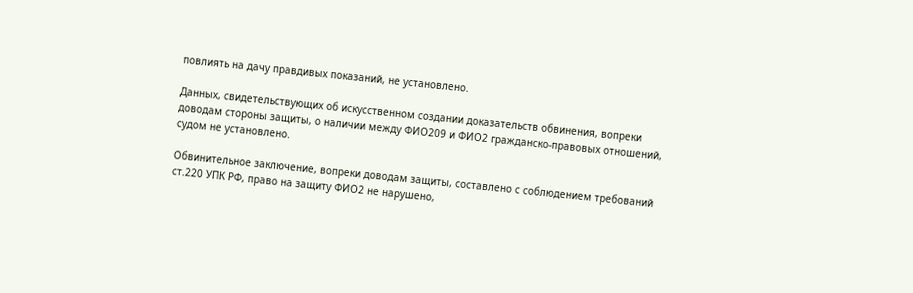повлиять на дачу правдивых показаний, не установлено.

Данных, свидетельствующих об искусственном создании доказательств обвинения, вопреки доводам стороны защиты, о наличии между ФИО209 и ФИО2 гражданско-правовых отношений, судом не установлено.

Обвинительное заключение, вопреки доводам защиты, составлено с соблюдением требований ст.220 УПК РФ, право на защиту ФИО2 не нарушено,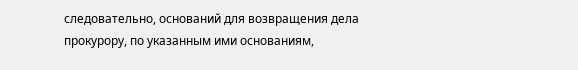следовательно, оснований для возвращения дела прокурору, по указанным ими основаниям,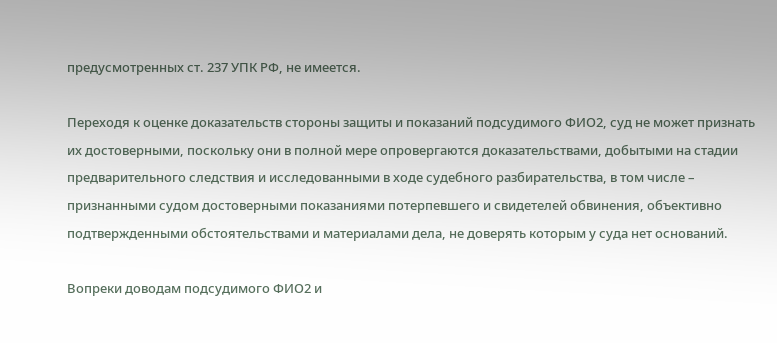предусмотренных ст. 237 УПК РФ, не имеется.

Переходя к оценке доказательств стороны защиты и показаний подсудимого ФИО2, суд не может признать их достоверными, поскольку они в полной мере опровергаются доказательствами, добытыми на стадии предварительного следствия и исследованными в ходе судебного разбирательства, в том числе – признанными судом достоверными показаниями потерпевшего и свидетелей обвинения, объективно подтвержденными обстоятельствами и материалами дела, не доверять которым у суда нет оснований.

Вопреки доводам подсудимого ФИО2 и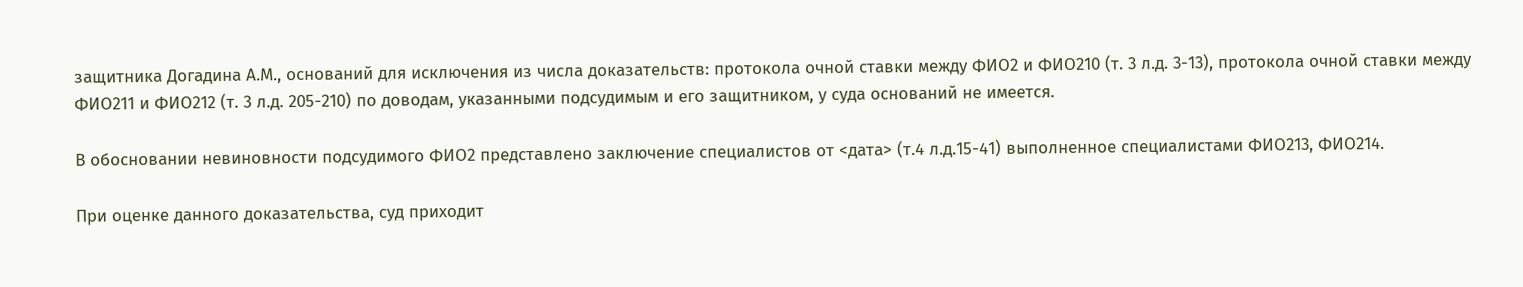защитника Догадина А.М., оснований для исключения из числа доказательств: протокола очной ставки между ФИО2 и ФИО210 (т. 3 л.д. 3-13), протокола очной ставки между ФИО211 и ФИО212 (т. 3 л.д. 205-210) по доводам, указанными подсудимым и его защитником, у суда оснований не имеется.

В обосновании невиновности подсудимого ФИО2 представлено заключение специалистов от <дата> (т.4 л.д.15-41) выполненное специалистами ФИО213, ФИО214.

При оценке данного доказательства, суд приходит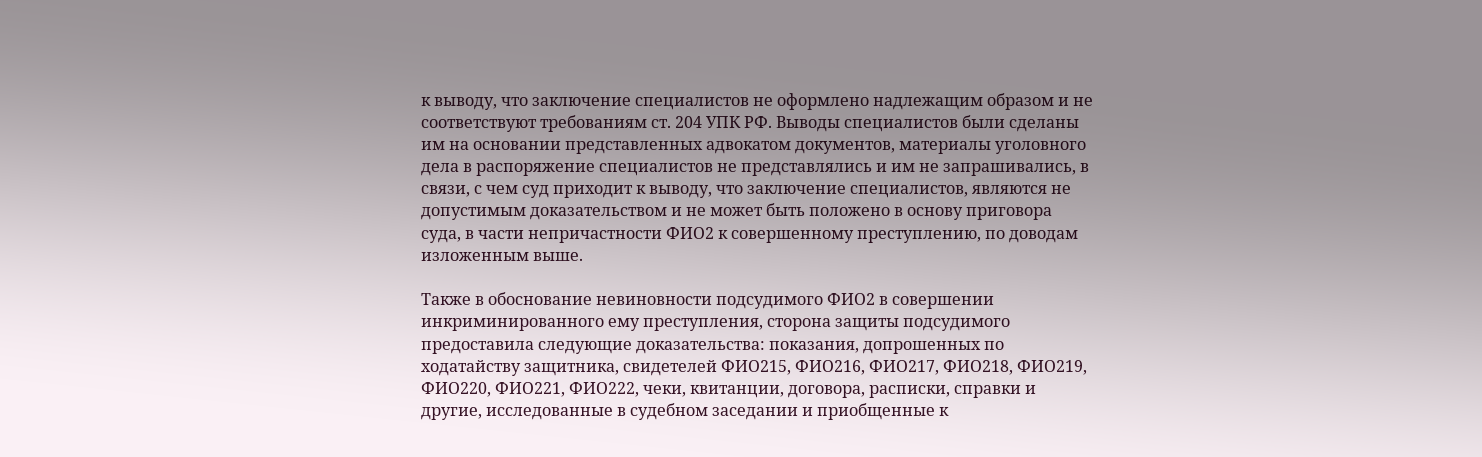к выводу, что заключение специалистов не оформлено надлежащим образом и не соответствуют требованиям ст. 204 УПК РФ. Выводы специалистов были сделаны им на основании представленных адвокатом документов, материалы уголовного дела в распоряжение специалистов не представлялись и им не запрашивались, в связи, с чем суд приходит к выводу, что заключение специалистов, являются не допустимым доказательством и не может быть положено в основу приговора суда, в части непричастности ФИО2 к совершенному преступлению, по доводам изложенным выше.

Также в обоснование невиновности подсудимого ФИО2 в совершении инкриминированного ему преступления, сторона защиты подсудимого предоставила следующие доказательства: показания, допрошенных по ходатайству защитника, свидетелей ФИО215, ФИО216, ФИО217, ФИО218, ФИО219, ФИО220, ФИО221, ФИО222, чеки, квитанции, договора, расписки, справки и другие, исследованные в судебном заседании и приобщенные к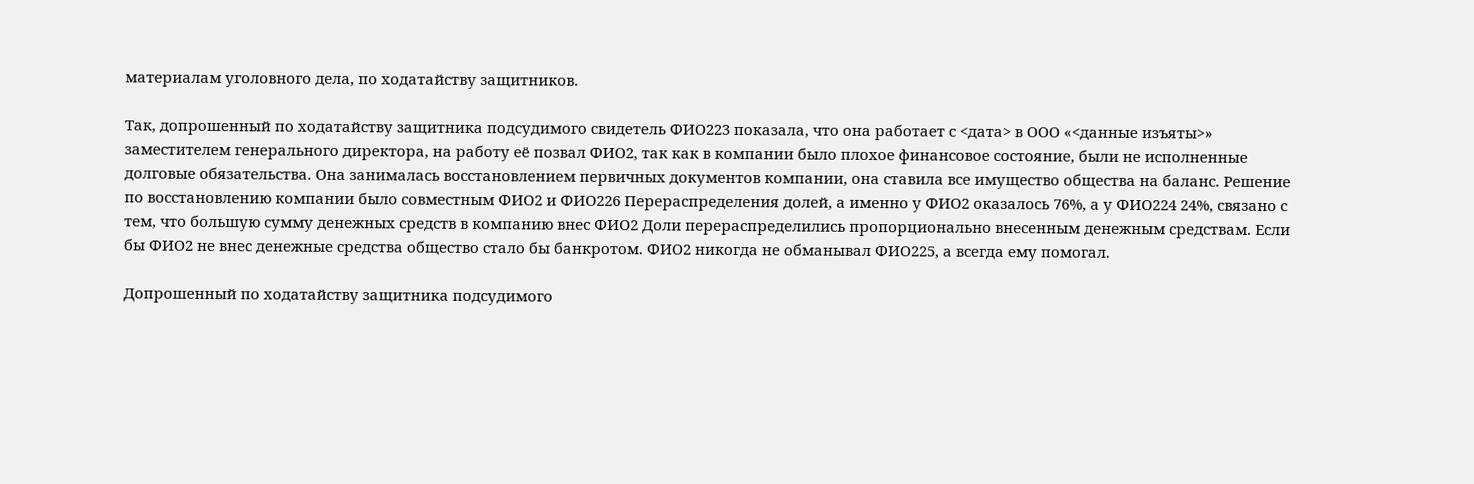материалам уголовного дела, по ходатайству защитников.

Так, допрошенный по ходатайству защитника подсудимого свидетель ФИО223 показала, что она работает с <дата> в ООО «<данные изъяты>» заместителем генерального директора, на работу её позвал ФИО2, так как в компании было плохое финансовое состояние, были не исполненные долговые обязательства. Она занималась восстановлением первичных документов компании, она ставила все имущество общества на баланс. Решение по восстановлению компании было совместным ФИО2 и ФИО226 Перераспределения долей, а именно у ФИО2 оказалось 76%, а у ФИО224 24%, связано с тем, что большую сумму денежных средств в компанию внес ФИО2 Доли перераспределились пропорционально внесенным денежным средствам. Если бы ФИО2 не внес денежные средства общество стало бы банкротом. ФИО2 никогда не обманывал ФИО225, а всегда ему помогал.

Допрошенный по ходатайству защитника подсудимого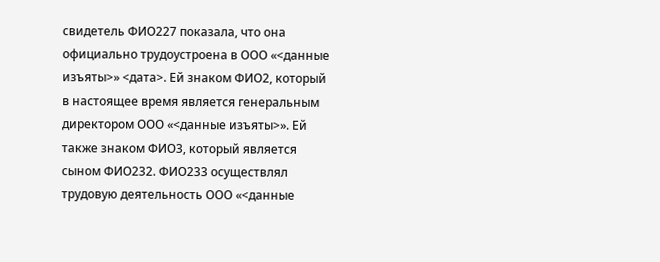свидетель ФИО227 показала, что она официально трудоустроена в ООО «<данные изъяты>» <дата>. Ей знаком ФИО2, который в настоящее время является генеральным директором ООО «<данные изъяты>». Ей также знаком ФИО3, который является сыном ФИО232. ФИО233 осуществлял трудовую деятельность ООО «<данные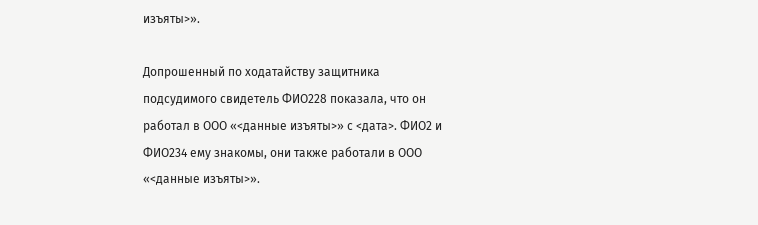изъяты>».

Допрошенный по ходатайству защитника подсудимого свидетель ФИО228 показала, что он работал в ООО «<данные изъяты>» с <дата>. ФИО2 и ФИО234 ему знакомы, они также работали в ООО «<данные изъяты>».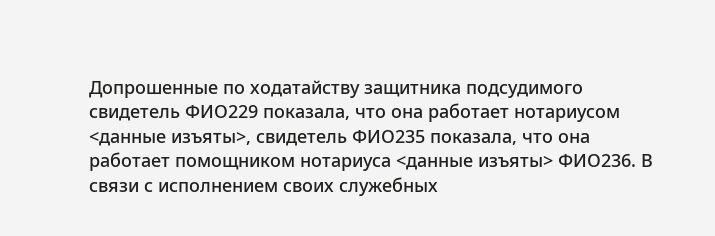Допрошенные по ходатайству защитника подсудимого свидетель ФИО229 показала, что она работает нотариусом <данные изъяты>, свидетель ФИО235 показала, что она работает помощником нотариуса <данные изъяты> ФИО236. В связи с исполнением своих служебных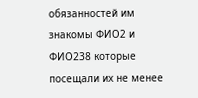обязанностей им знакомы ФИО2 и ФИО238 которые посещали их не менее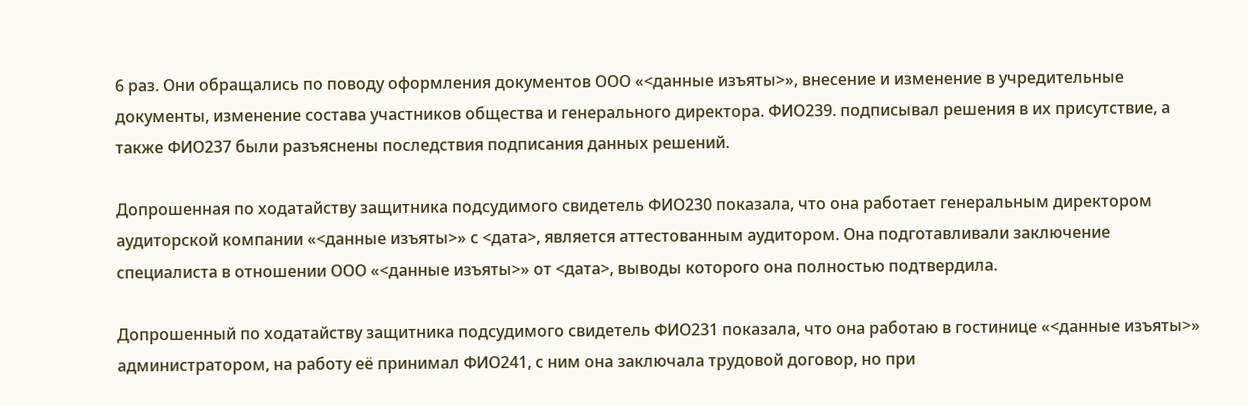6 раз. Они обращались по поводу оформления документов ООО «<данные изъяты>», внесение и изменение в учредительные документы, изменение состава участников общества и генерального директора. ФИО239. подписывал решения в их присутствие, а также ФИО237 были разъяснены последствия подписания данных решений.

Допрошенная по ходатайству защитника подсудимого свидетель ФИО230 показала, что она работает генеральным директором аудиторской компании «<данные изъяты>» с <дата>, является аттестованным аудитором. Она подготавливали заключение специалиста в отношении ООО «<данные изъяты>» от <дата>, выводы которого она полностью подтвердила.

Допрошенный по ходатайству защитника подсудимого свидетель ФИО231 показала, что она работаю в гостинице «<данные изъяты>» администратором, на работу её принимал ФИО241, с ним она заключала трудовой договор, но при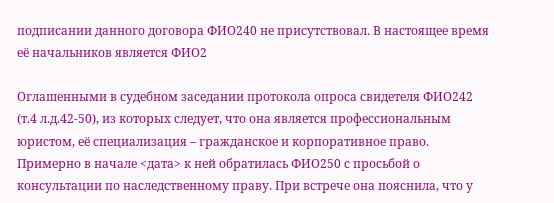подписании данного договора ФИО240 не присутствовал. В настоящее время её начальников является ФИО2

Оглашенными в судебном заседании протокола опроса свидетеля ФИО242 (т.4 л.д.42-50), из которых следует, что она является профессиональным юристом, её специализация – гражданское и корпоративное право. Примерно в начале <дата> к ней обратилась ФИО250 с просьбой о консультации по наследственному праву. При встрече она пояснила, что у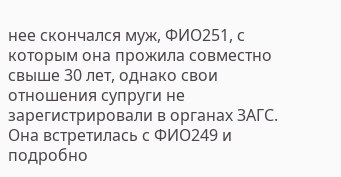нее скончался муж, ФИО251, с которым она прожила совместно свыше 30 лет, однако свои отношения супруги не зарегистрировали в органах ЗАГС. Она встретилась с ФИО249 и подробно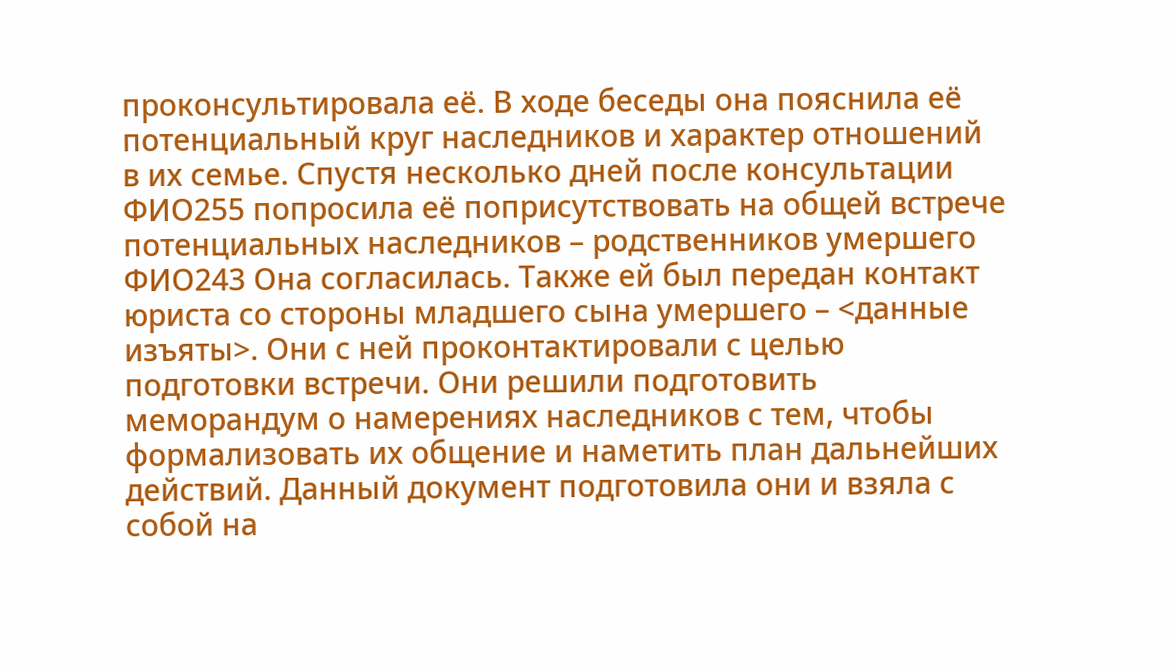проконсультировала её. В ходе беседы она пояснила её потенциальный круг наследников и характер отношений в их семье. Спустя несколько дней после консультации ФИО255 попросила её поприсутствовать на общей встрече потенциальных наследников – родственников умершего ФИО243 Она согласилась. Также ей был передан контакт юриста со стороны младшего сына умершего – <данные изъяты>. Они с ней проконтактировали с целью подготовки встречи. Они решили подготовить меморандум о намерениях наследников с тем, чтобы формализовать их общение и наметить план дальнейших действий. Данный документ подготовила они и взяла с собой на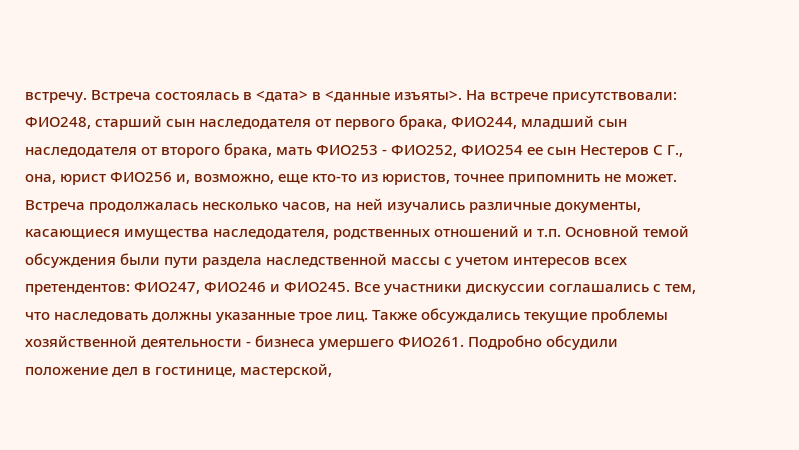встречу. Встреча состоялась в <дата> в <данные изъяты>. На встрече присутствовали: ФИО248, старший сын наследодателя от первого брака, ФИО244, младший сын наследодателя от второго брака, мать ФИО253 - ФИО252, ФИО254 ее сын Нестеров С Г., она, юрист ФИО256 и, возможно, еще кто-то из юристов, точнее припомнить не может. Встреча продолжалась несколько часов, на ней изучались различные документы, касающиеся имущества наследодателя, родственных отношений и т.п. Основной темой обсуждения были пути раздела наследственной массы с учетом интересов всех претендентов: ФИО247, ФИО246 и ФИО245. Все участники дискуссии соглашались с тем, что наследовать должны указанные трое лиц. Также обсуждались текущие проблемы хозяйственной деятельности - бизнеса умершего ФИО261. Подробно обсудили положение дел в гостинице, мастерской,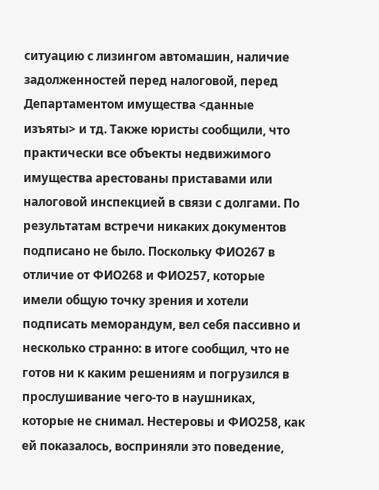ситуацию с лизингом автомашин, наличие задолженностей перед налоговой, перед Департаментом имущества <данные изъяты> и тд. Также юристы сообщили, что практически все объекты недвижимого имущества арестованы приставами или налоговой инспекцией в связи с долгами. По результатам встречи никаких документов подписано не было. Поскольку ФИО267 в отличие от ФИО268 и ФИО257, которые имели общую точку зрения и хотели подписать меморандум, вел себя пассивно и несколько странно: в итоге сообщил, что не готов ни к каким решениям и погрузился в прослушивание чего-то в наушниках, которые не снимал. Нестеровы и ФИО258, как ей показалось, восприняли это поведение,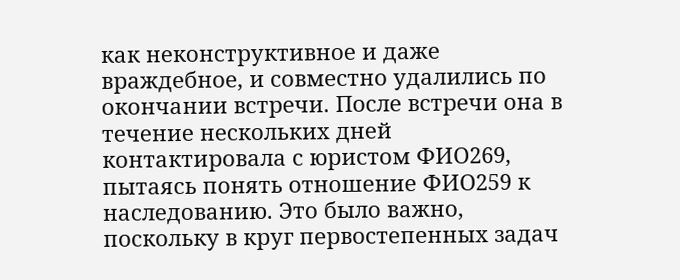как неконструктивное и даже враждебное, и совместно удалились по окончании встречи. После встречи она в течение нескольких дней контактировала с юристом ФИО269, пытаясь понять отношение ФИО259 к наследованию. Это было важно, поскольку в круг первостепенных задач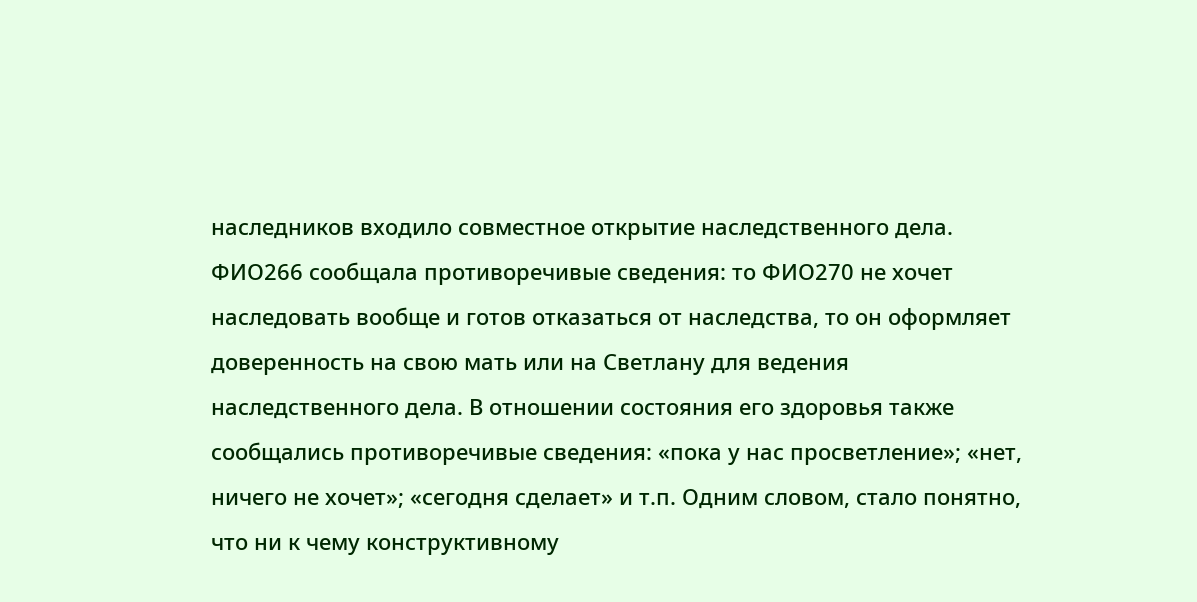наследников входило совместное открытие наследственного дела. ФИО266 сообщала противоречивые сведения: то ФИО270 не хочет наследовать вообще и готов отказаться от наследства, то он оформляет доверенность на свою мать или на Светлану для ведения наследственного дела. В отношении состояния его здоровья также сообщались противоречивые сведения: «пока у нас просветление»; «нет, ничего не хочет»; «сегодня сделает» и т.п. Одним словом, стало понятно, что ни к чему конструктивному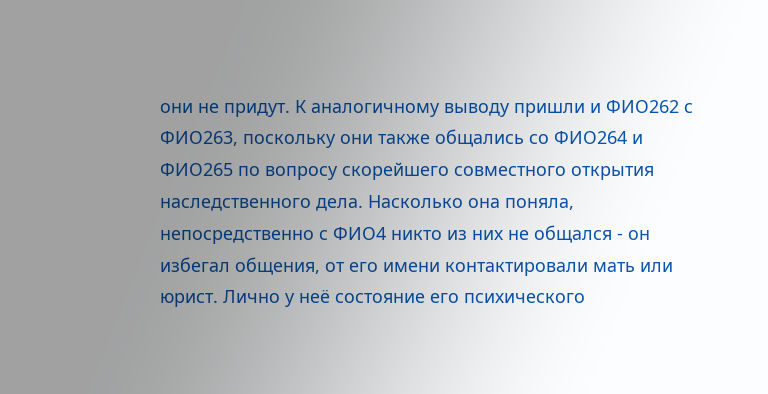они не придут. К аналогичному выводу пришли и ФИО262 с ФИО263, поскольку они также общались со ФИО264 и ФИО265 по вопросу скорейшего совместного открытия наследственного дела. Насколько она поняла, непосредственно с ФИО4 никто из них не общался - он избегал общения, от его имени контактировали мать или юрист. Лично у неё состояние его психического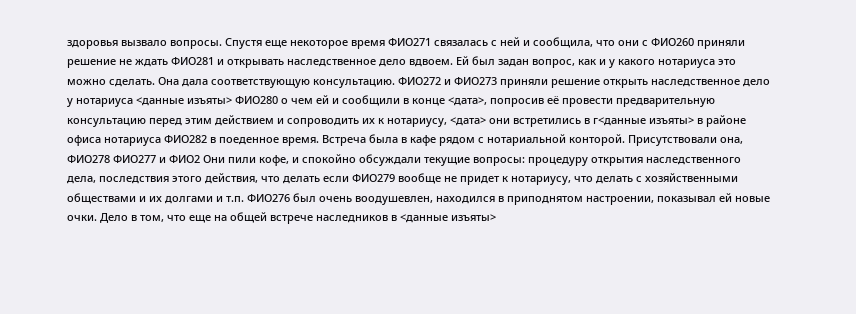здоровья вызвало вопросы. Спустя еще некоторое время ФИО271 связалась с ней и сообщила, что они с ФИО260 приняли решение не ждать ФИО281 и открывать наследственное дело вдвоем. Ей был задан вопрос, как и у какого нотариуса это можно сделать. Она дала соответствующую консультацию. ФИО272 и ФИО273 приняли решение открыть наследственное дело у нотариуса <данные изъяты> ФИО280 о чем ей и сообщили в конце <дата>, попросив её провести предварительную консультацию перед этим действием и сопроводить их к нотариусу, <дата> они встретились в г<данные изъяты> в районе офиса нотариуса ФИО282 в поеденное время. Встреча была в кафе рядом с нотариальной конторой. Присутствовали она, ФИО278 ФИО277 и ФИО2 Они пили кофе, и спокойно обсуждали текущие вопросы: процедуру открытия наследственного дела, последствия этого действия, что делать если ФИО279 вообще не придет к нотариусу, что делать с хозяйственными обществами и их долгами и т.п. ФИО276 был очень воодушевлен, находился в приподнятом настроении, показывал ей новые очки. Дело в том, что еще на общей встрече наследников в <данные изъяты>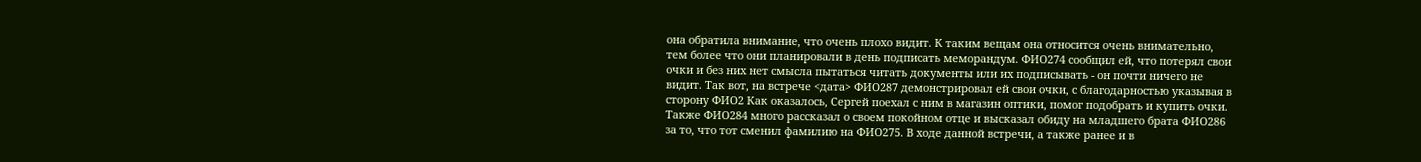она обратила внимание, что очень плохо видит. К таким вещам она относится очень внимательно, тем более что они планировали в день подписать меморандум. ФИО274 сообщил ей, что потерял свои очки и без них нет смысла пытаться читать документы или их подписывать - он почти ничего не видит. Так вот, на встрече <дата> ФИО287 демонстрировал ей свои очки, с благодарностью указывая в сторону ФИО2 Как оказалось, Сергей поехал с ним в магазин оптики, помог подобрать и купить очки. Также ФИО284 много рассказал о своем покойном отце и высказал обиду на младшего брата ФИО286 за то, что тот сменил фамилию на ФИО275. В ходе данной встречи, а также ранее и в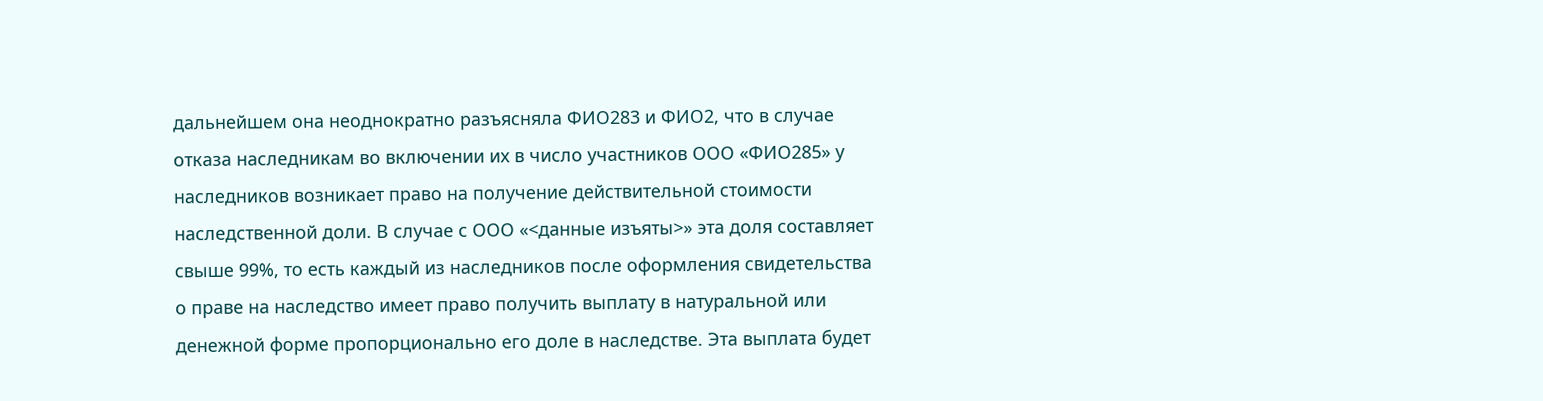дальнейшем она неоднократно разъясняла ФИО283 и ФИО2, что в случае отказа наследникам во включении их в число участников ООО «ФИО285» у наследников возникает право на получение действительной стоимости наследственной доли. В случае с ООО «<данные изъяты>» эта доля составляет свыше 99%, то есть каждый из наследников после оформления свидетельства о праве на наследство имеет право получить выплату в натуральной или денежной форме пропорционально его доле в наследстве. Эта выплата будет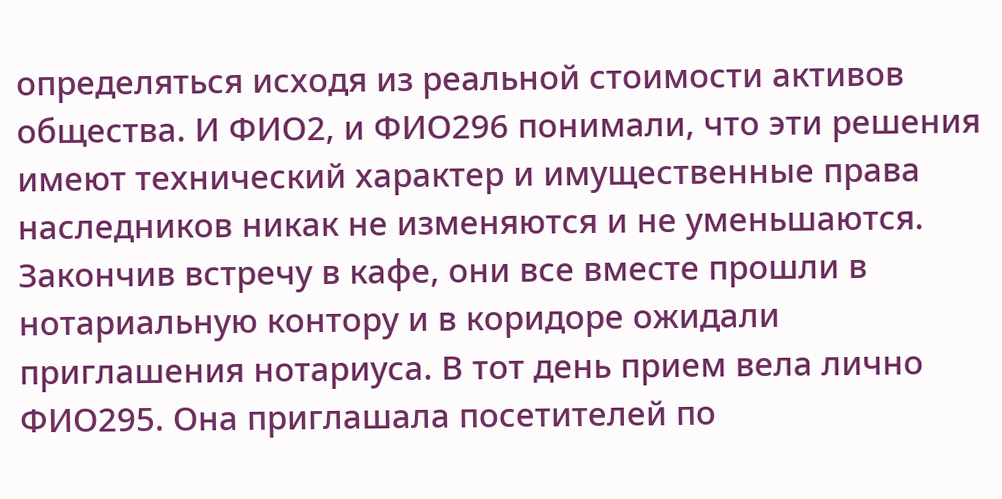определяться исходя из реальной стоимости активов общества. И ФИО2, и ФИО296 понимали, что эти решения имеют технический характер и имущественные права наследников никак не изменяются и не уменьшаются. Закончив встречу в кафе, они все вместе прошли в нотариальную контору и в коридоре ожидали приглашения нотариуса. В тот день прием вела лично ФИО295. Она приглашала посетителей по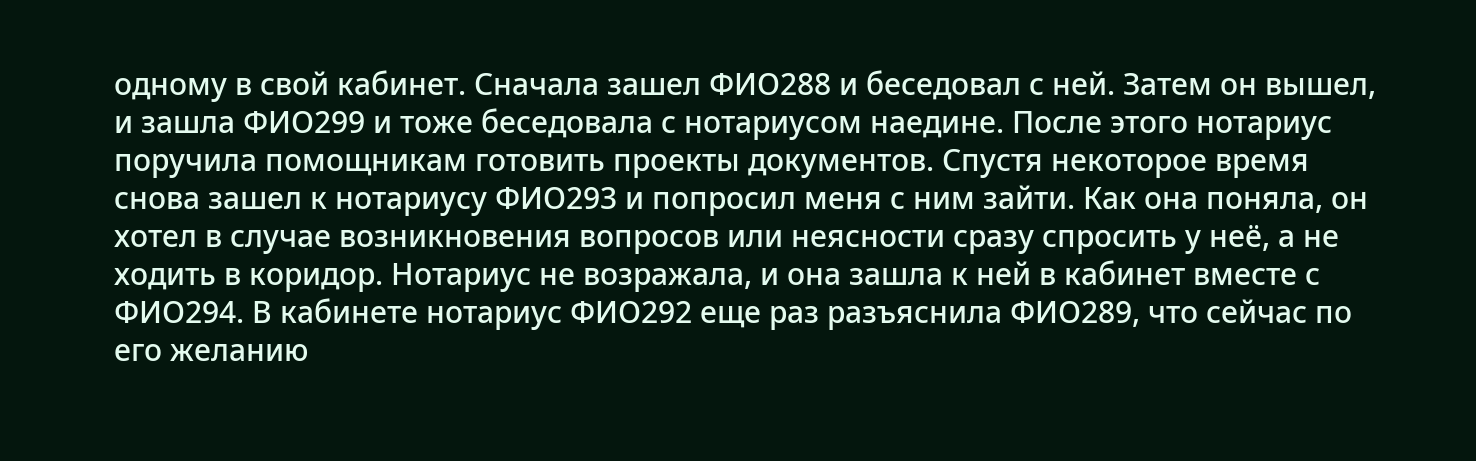одному в свой кабинет. Сначала зашел ФИО288 и беседовал с ней. Затем он вышел, и зашла ФИО299 и тоже беседовала с нотариусом наедине. После этого нотариус поручила помощникам готовить проекты документов. Спустя некоторое время снова зашел к нотариусу ФИО293 и попросил меня с ним зайти. Как она поняла, он хотел в случае возникновения вопросов или неясности сразу спросить у неё, а не ходить в коридор. Нотариус не возражала, и она зашла к ней в кабинет вместе с ФИО294. В кабинете нотариус ФИО292 еще раз разъяснила ФИО289, что сейчас по его желанию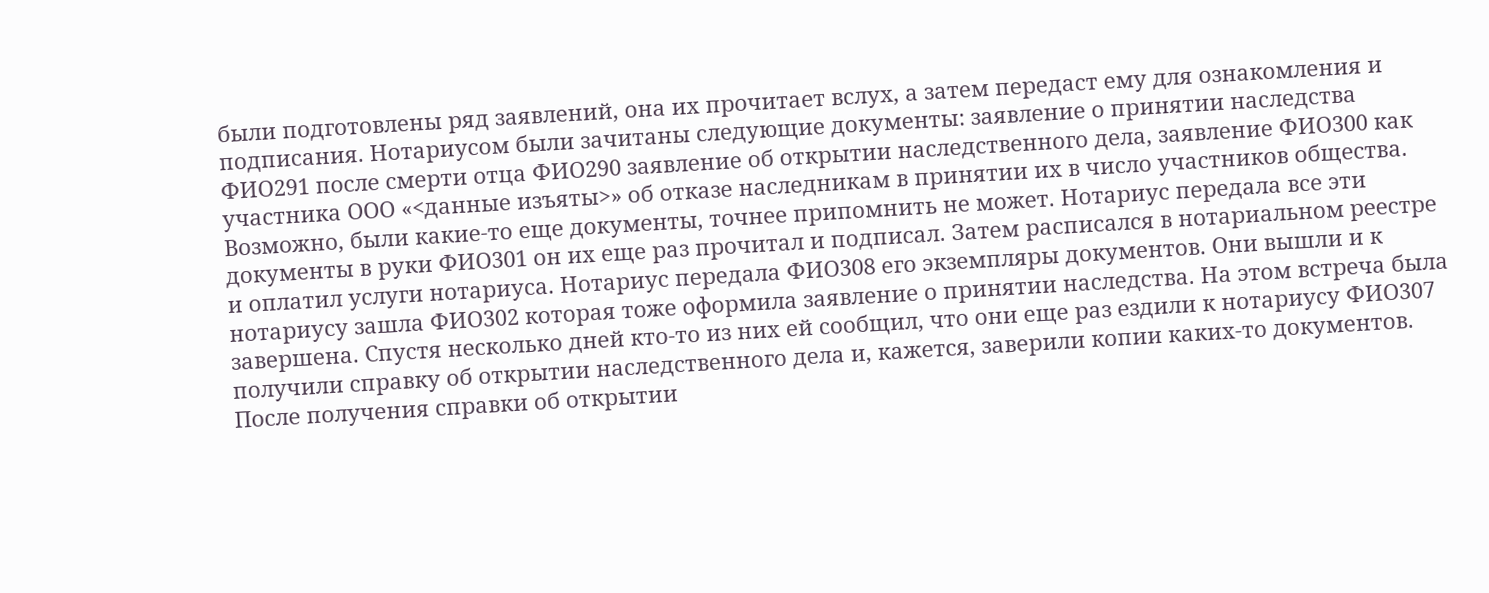были подготовлены ряд заявлений, она их прочитает вслух, а затем передаст ему для ознакомления и подписания. Нотариусом были зачитаны следующие документы: заявление о принятии наследства ФИО291 после смерти отца ФИО290 заявление об открытии наследственного дела, заявление ФИО300 как участника ООО «<данные изъяты>» об отказе наследникам в принятии их в число участников общества. Возможно, были какие-то еще документы, точнее припомнить не может. Нотариус передала все эти документы в руки ФИО301 он их еще раз прочитал и подписал. Затем расписался в нотариальном реестре и оплатил услуги нотариуса. Нотариус передала ФИО308 его экземпляры документов. Они вышли и к нотариусу зашла ФИО302 которая тоже оформила заявление о принятии наследства. На этом встреча была завершена. Спустя несколько дней кто-то из них ей сообщил, что они еще раз ездили к нотариусу ФИО307 получили справку об открытии наследственного дела и, кажется, заверили копии каких-то документов. После получения справки об открытии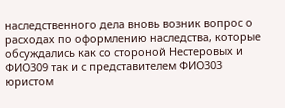наследственного дела вновь возник вопрос о расходах по оформлению наследства, которые обсуждались как со стороной Нестеровых и ФИО309 так и с представителем ФИО303 юристом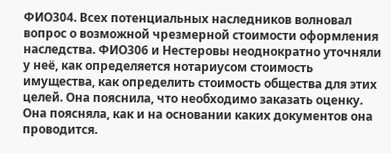ФИО304. Всех потенциальных наследников волновал вопрос о возможной чрезмерной стоимости оформления наследства. ФИО306 и Нестеровы неоднократно уточняли у неё, как определяется нотариусом стоимость имущества, как определить стоимость общества для этих целей. Она пояснила, что необходимо заказать оценку. Она поясняла, как и на основании каких документов она проводится.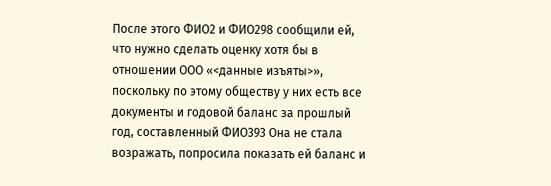После этого ФИО2 и ФИО298 сообщили ей, что нужно сделать оценку хотя бы в отношении ООО «<данные изъяты>», поскольку по этому обществу у них есть все документы и годовой баланс за прошлый год, составленный ФИО393 Она не стала возражать, попросила показать ей баланс и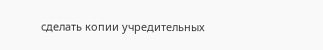сделать копии учредительных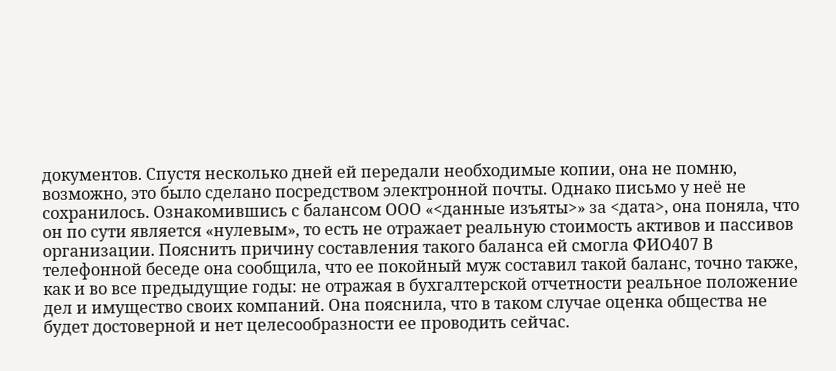документов. Спустя несколько дней ей передали необходимые копии, она не помню, возможно, это было сделано посредством электронной почты. Однако письмо у неё не сохранилось. Ознакомившись с балансом ООО «<данные изъяты>» за <дата>, она поняла, что он по сути является «нулевым», то есть не отражает реальную стоимость активов и пассивов организации. Пояснить причину составления такого баланса ей смогла ФИО407 В телефонной беседе она сообщила, что ее покойный муж составил такой баланс, точно также, как и во все предыдущие годы: не отражая в бухгалтерской отчетности реальное положение дел и имущество своих компаний. Она пояснила, что в таком случае оценка общества не будет достоверной и нет целесообразности ее проводить сейчас.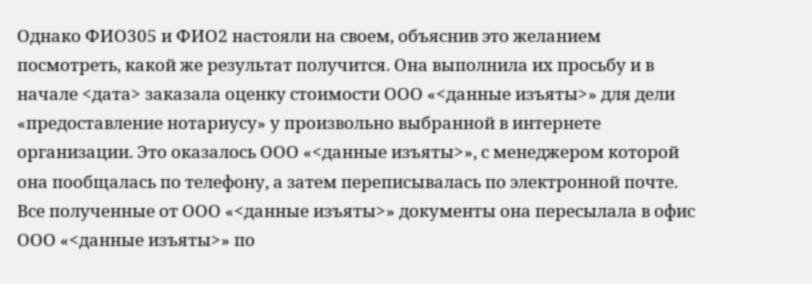Однако ФИО305 и ФИО2 настояли на своем, объяснив это желанием посмотреть, какой же результат получится. Она выполнила их просьбу и в начале <дата> заказала оценку стоимости ООО «<данные изъяты>» для дели «предоставление нотариусу» у произвольно выбранной в интернете организации. Это оказалось ООО «<данные изъяты>», с менеджером которой она пообщалась по телефону, а затем переписывалась по электронной почте. Все полученные от ООО «<данные изъяты>» документы она пересылала в офис ООО «<данные изъяты>» по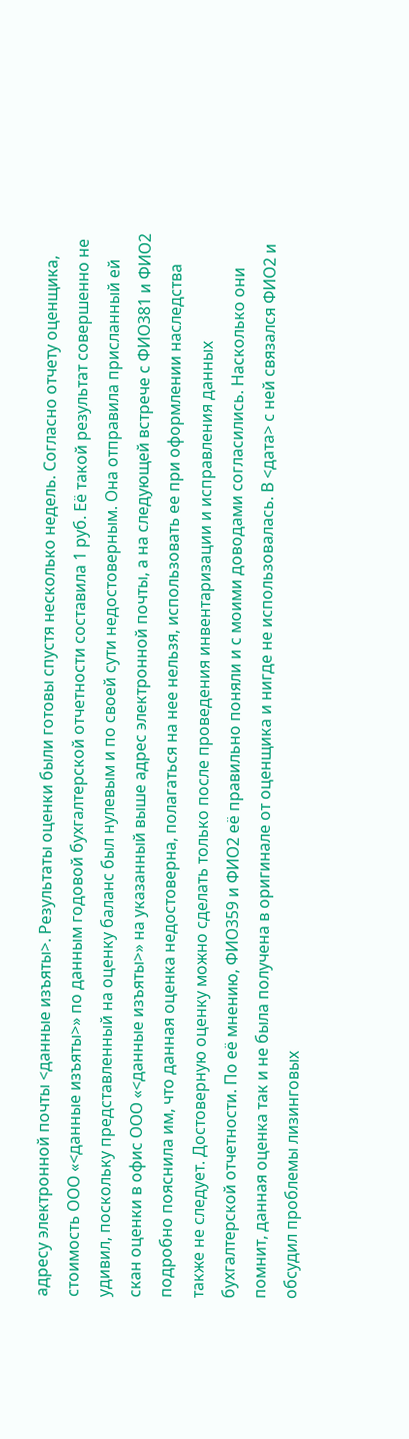адресу электронной почты <данные изъяты>. Результаты оценки были готовы спустя несколько недель. Согласно отчету оценщика, стоимость ООО «<данные изъяты>» по данным годовой бухгалтерской отчетности составила 1 руб. Её такой результат совершенно не удивил, поскольку представленный на оценку баланс был нулевым и по своей сути недостоверным. Она отправила присланный ей скан оценки в офис ООО «<данные изъяты>» на указанный выше адрес электронной почты, а на следующей встрече с ФИО381 и ФИО2 подробно пояснила им, что данная оценка недостоверна, полагаться на нее нельзя, использовать ее при оформлении наследства также не следует. Достоверную оценку можно сделать только после проведения инвентаризации и исправления данных бухгалтерской отчетности. По её мнению, ФИО359 и ФИО2 её правильно поняли и с моими доводами согласились. Насколько они помнит, данная оценка так и не была получена в оригинале от оценщика и нигде не использовалась. В <дата> с ней связался ФИО2 и обсудил проблемы лизинговых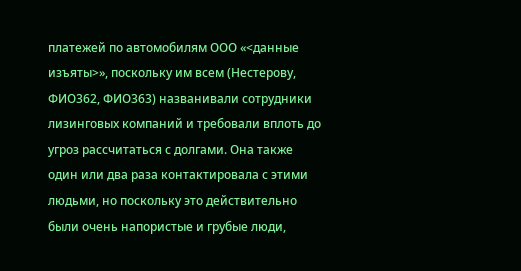платежей по автомобилям ООО «<данные изъяты>», поскольку им всем (Нестерову, ФИО362, ФИО363) названивали сотрудники лизинговых компаний и требовали вплоть до угроз рассчитаться с долгами. Она также один или два раза контактировала с этими людьми, но поскольку это действительно были очень напористые и грубые люди,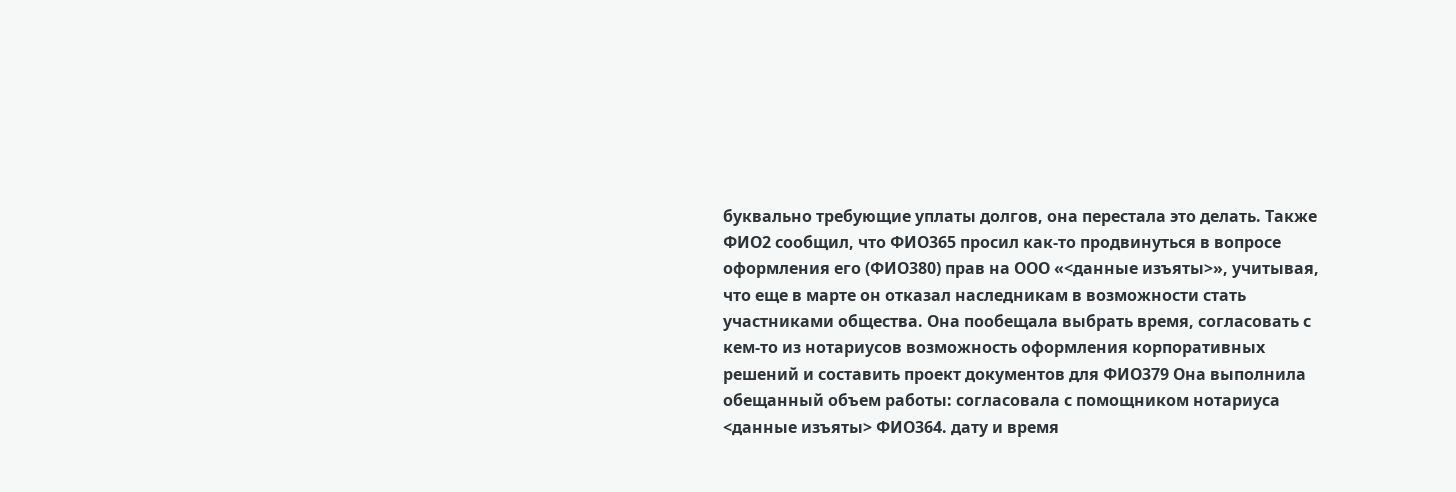буквально требующие уплаты долгов, она перестала это делать. Также ФИО2 сообщил, что ФИО365 просил как-то продвинуться в вопросе оформления его (ФИО380) прав на ООО «<данные изъяты>», учитывая, что еще в марте он отказал наследникам в возможности стать участниками общества. Она пообещала выбрать время, согласовать с кем-то из нотариусов возможность оформления корпоративных решений и составить проект документов для ФИО379 Она выполнила обещанный объем работы: согласовала с помощником нотариуса <данные изъяты> ФИО364. дату и время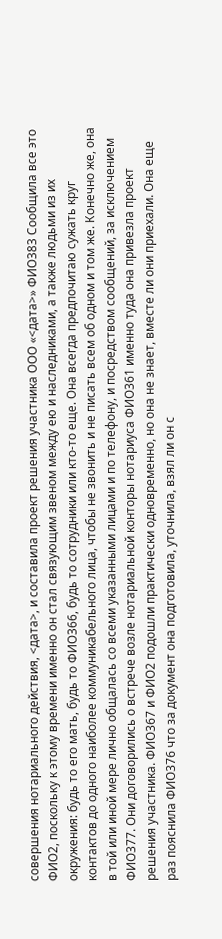совершения нотариального действия, <дата>, и составила проект решения участника ООО «<дата>» ФИО383 Сообщила все это ФИО2, поскольку к этому времени именно он стал связующим звеном между ею и наследниками, а также людьми из их окружения: будь то его мать, будь то ФИО366, будь то сотрудники или кто-то еще. Она всегда предпочитаю сужать круг контактов до одного наиболее коммуникабельного лица, чтобы не звонить и не писать всем об одном и том же. Конечно же, она в той или иной мере лично общалась со всеми указанными лицами и по телефону, и посредством сообщений, за исключением ФИО377. Они договорились о встрече возле нотариальной конторы нотариуса ФИО361 именно туда она привезла проект решения участника. ФИО367 и ФИО2 подошли практически одновременно, но она не знает, вместе ли они приехали. Она еще раз пояснила ФИО376 что за документ она подготовила, уточнила, взял ли он с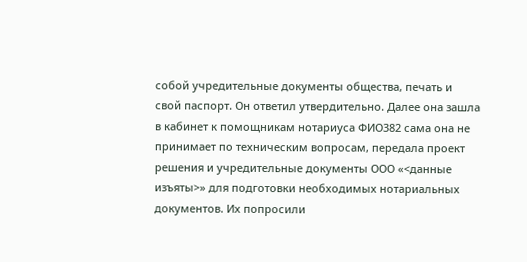собой учредительные документы общества, печать и свой паспорт. Он ответил утвердительно. Далее она зашла в кабинет к помощникам нотариуса ФИО382 сама она не принимает по техническим вопросам, передала проект решения и учредительные документы ООО «<данные изъяты>» для подготовки необходимых нотариальных документов. Их попросили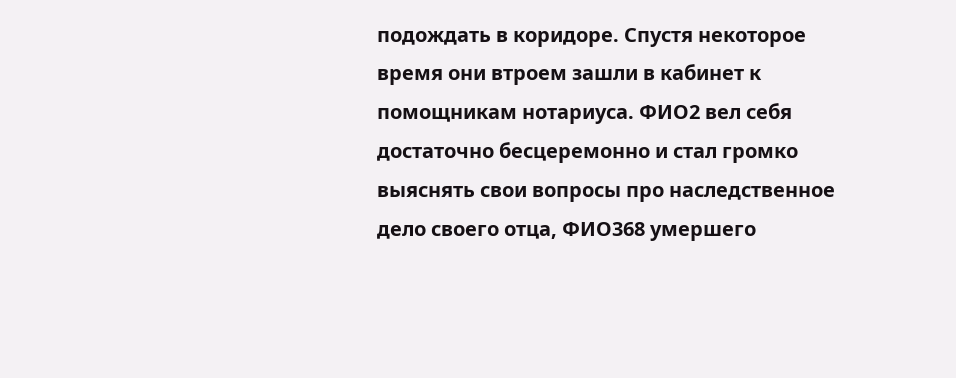подождать в коридоре. Спустя некоторое время они втроем зашли в кабинет к помощникам нотариуса. ФИО2 вел себя достаточно бесцеремонно и стал громко выяснять свои вопросы про наследственное дело своего отца, ФИО368 умершего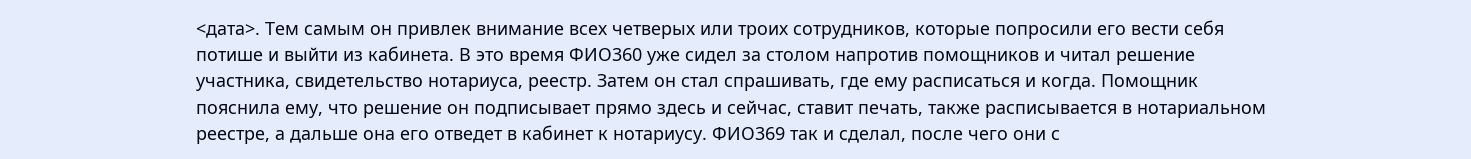<дата>. Тем самым он привлек внимание всех четверых или троих сотрудников, которые попросили его вести себя потише и выйти из кабинета. В это время ФИО360 уже сидел за столом напротив помощников и читал решение участника, свидетельство нотариуса, реестр. Затем он стал спрашивать, где ему расписаться и когда. Помощник пояснила ему, что решение он подписывает прямо здесь и сейчас, ставит печать, также расписывается в нотариальном реестре, а дальше она его отведет в кабинет к нотариусу. ФИО369 так и сделал, после чего они с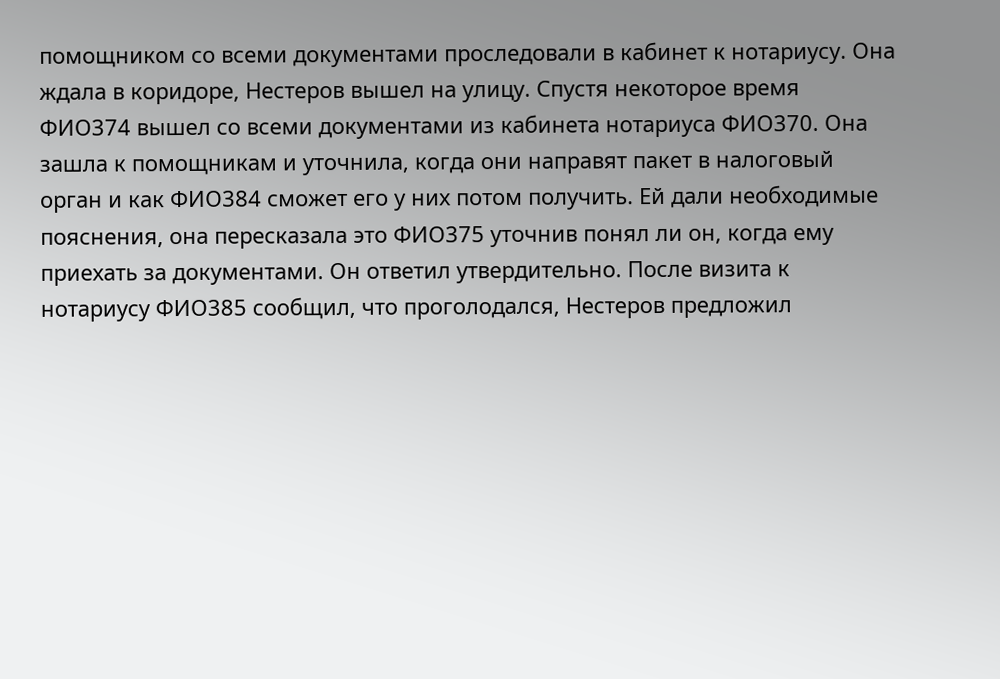помощником со всеми документами проследовали в кабинет к нотариусу. Она ждала в коридоре, Нестеров вышел на улицу. Спустя некоторое время ФИО374 вышел со всеми документами из кабинета нотариуса ФИО370. Она зашла к помощникам и уточнила, когда они направят пакет в налоговый орган и как ФИО384 сможет его у них потом получить. Ей дали необходимые пояснения, она пересказала это ФИО375 уточнив понял ли он, когда ему приехать за документами. Он ответил утвердительно. После визита к нотариусу ФИО385 сообщил, что проголодался, Нестеров предложил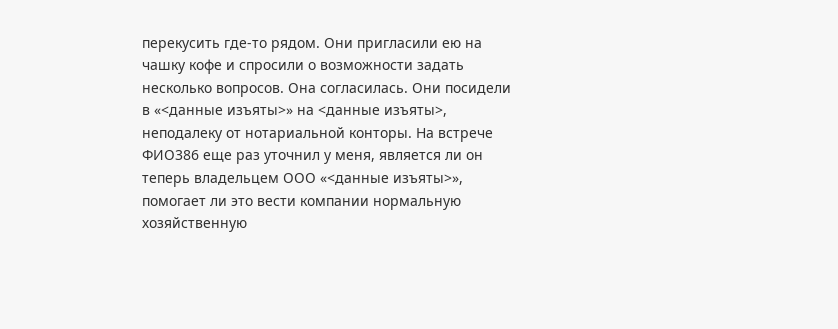перекусить где-то рядом. Они пригласили ею на чашку кофе и спросили о возможности задать несколько вопросов. Она согласилась. Они посидели в «<данные изъяты>» на <данные изъяты>, неподалеку от нотариальной конторы. На встрече ФИО386 еще раз уточнил у меня, является ли он теперь владельцем ООО «<данные изъяты>», помогает ли это вести компании нормальную хозяйственную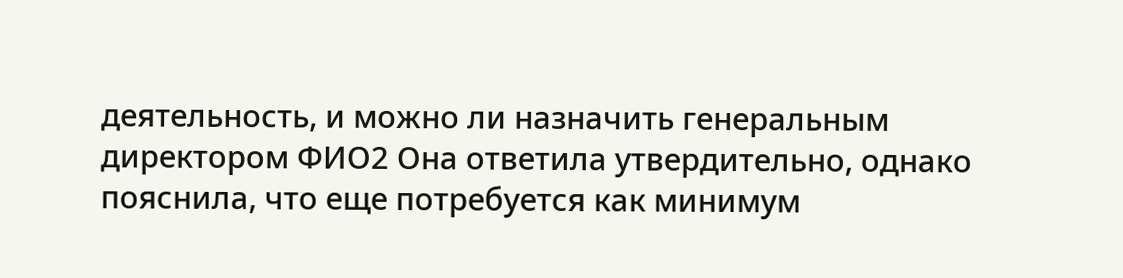деятельность, и можно ли назначить генеральным директором ФИО2 Она ответила утвердительно, однако пояснила, что еще потребуется как минимум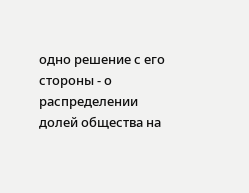одно решение с его стороны - о распределении долей общества на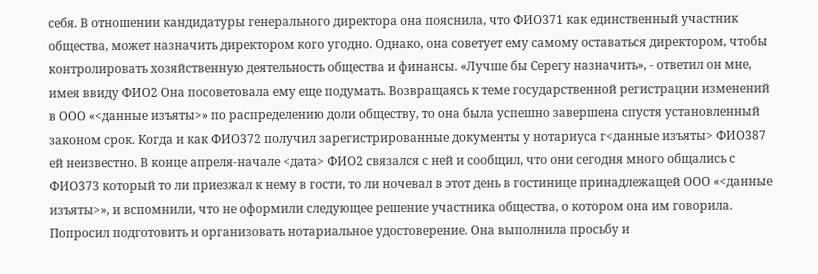себя. В отношении кандидатуры генерального директора она пояснила, что ФИО371 как единственный участник общества, может назначить директором кого угодно. Однако, она советует ему самому оставаться директором, чтобы контролировать хозяйственную деятельность общества и финансы. «Лучше бы Серегу назначить», - ответил он мне, имея ввиду ФИО2 Она посоветовала ему еще подумать. Возвращаясь к теме государственной регистрации изменений в ООО «<данные изъяты>» по распределению доли обществу, то она была успешно завершена спустя установленный законом срок. Когда и как ФИО372 получил зарегистрированные документы у нотариуса г<данные изъяты> ФИО387 ей неизвестно. В конце апреля-начале <дата> ФИО2 связался с ней и сообщил, что они сегодня много общались с ФИО373 который то ли приезжал к нему в гости, то ли ночевал в этот день в гостинице принадлежащей ООО «<данные изъяты>», и вспомнили, что не оформили следующее решение участника общества, о котором она им говорила. Попросил подготовить и организовать нотариальное удостоверение. Она выполнила просьбу и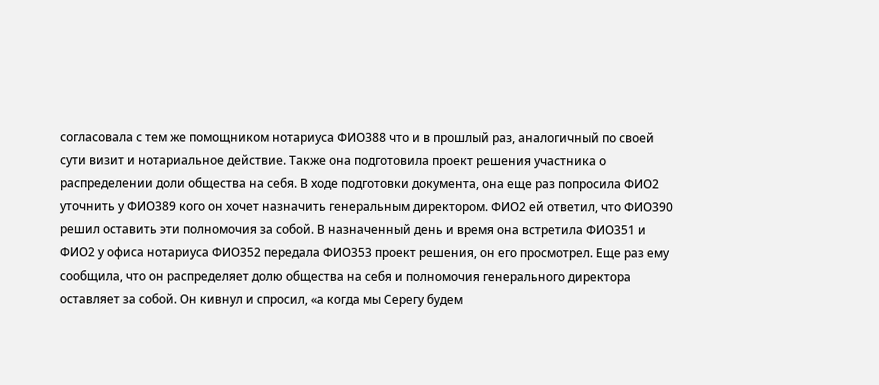согласовала с тем же помощником нотариуса ФИО388 что и в прошлый раз, аналогичный по своей сути визит и нотариальное действие. Также она подготовила проект решения участника о распределении доли общества на себя. В ходе подготовки документа, она еще раз попросила ФИО2 уточнить у ФИО389 кого он хочет назначить генеральным директором. ФИО2 ей ответил, что ФИО390 решил оставить эти полномочия за собой. В назначенный день и время она встретила ФИО351 и ФИО2 у офиса нотариуса ФИО352 передала ФИО353 проект решения, он его просмотрел. Еще раз ему сообщила, что он распределяет долю общества на себя и полномочия генерального директора оставляет за собой. Он кивнул и спросил, «а когда мы Серегу будем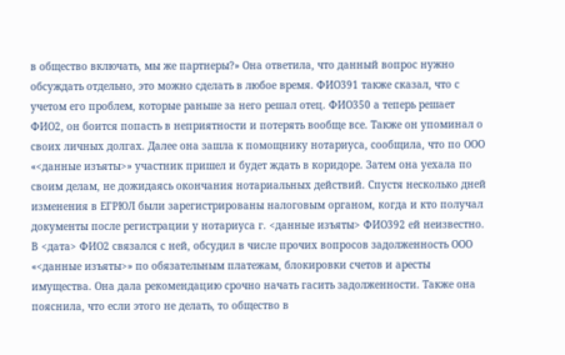в общество включать, мы же партнеры?» Она ответила, что данный вопрос нужно обсуждать отдельно, это можно сделать в любое время. ФИО391 также сказал, что с учетом его проблем, которые раньше за него решал отец. ФИО350 а теперь решает ФИО2, он боится попасть в неприятности и потерять вообще все. Также он упоминал о своих личных долгах. Далее она зашла к помощнику нотариуса, сообщила, что по ООО «<данные изъяты>» участник пришел и будет ждать в коридоре. Затем она уехала по своим делам, не дожидаясь окончания нотариальных действий. Спустя несколько дней изменения в ЕГРЮЛ были зарегистрированы налоговым органом, когда и кто получал документы после регистрации у нотариуса г. <данные изъяты> ФИО392 ей неизвестно. В <дата> ФИО2 связался с ней, обсудил в числе прочих вопросов задолженность ООО «<данные изъяты>» по обязательным платежам, блокировки счетов и аресты имущества. Она дала рекомендацию срочно начать гасить задолженности. Также она пояснила, что если этого не делать, то общество в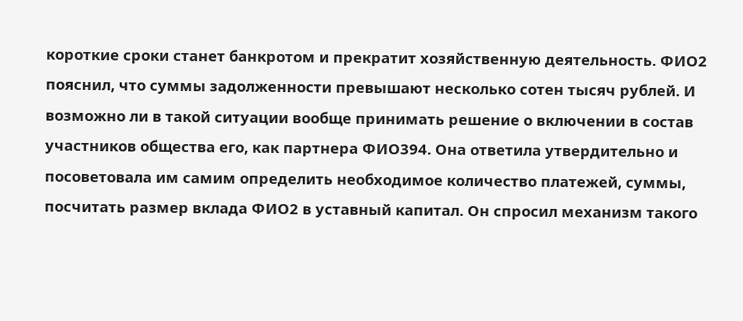короткие сроки станет банкротом и прекратит хозяйственную деятельность. ФИО2 пояснил, что суммы задолженности превышают несколько сотен тысяч рублей. И возможно ли в такой ситуации вообще принимать решение о включении в состав участников общества его, как партнера ФИО394. Она ответила утвердительно и посоветовала им самим определить необходимое количество платежей, суммы, посчитать размер вклада ФИО2 в уставный капитал. Он спросил механизм такого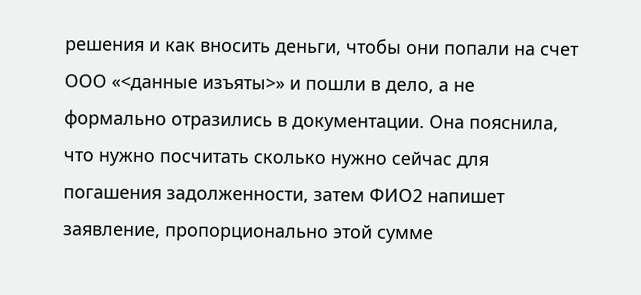решения и как вносить деньги, чтобы они попали на счет ООО «<данные изъяты>» и пошли в дело, а не формально отразились в документации. Она пояснила, что нужно посчитать сколько нужно сейчас для погашения задолженности, затем ФИО2 напишет заявление, пропорционально этой сумме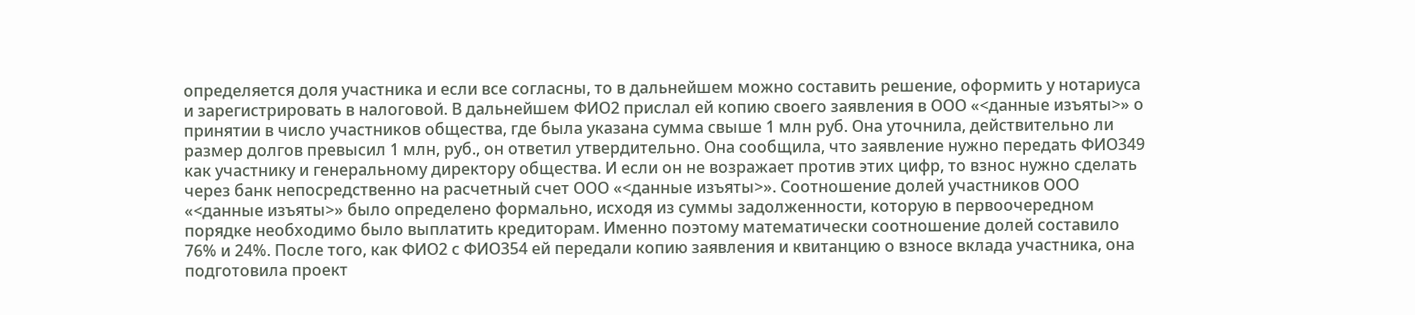определяется доля участника и если все согласны, то в дальнейшем можно составить решение, оформить у нотариуса и зарегистрировать в налоговой. В дальнейшем ФИО2 прислал ей копию своего заявления в ООО «<данные изъяты>» о принятии в число участников общества, где была указана сумма свыше 1 млн руб. Она уточнила, действительно ли размер долгов превысил 1 млн, руб., он ответил утвердительно. Она сообщила, что заявление нужно передать ФИО349 как участнику и генеральному директору общества. И если он не возражает против этих цифр, то взнос нужно сделать через банк непосредственно на расчетный счет ООО «<данные изъяты>». Соотношение долей участников ООО «<данные изъяты>» было определено формально, исходя из суммы задолженности, которую в первоочередном порядке необходимо было выплатить кредиторам. Именно поэтому математически соотношение долей составило 76% и 24%. После того, как ФИО2 с ФИО354 ей передали копию заявления и квитанцию о взносе вклада участника, она подготовила проект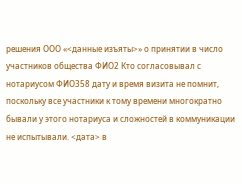решения ООО «<данные изъяты>» о принятии в число участников общества ФИО2 Кто согласовывал с нотариусом ФИО358 дату и время визита не помнит, поскольку все участники к тому времени многократно бывали у этого нотариуса и сложностей в коммуникации не испытывали. <дата> в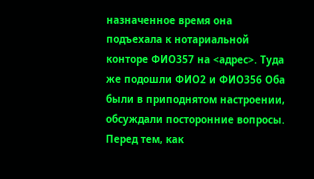назначенное время она подъехала к нотариальной конторе ФИО357 на <адрес>. Туда же подошли ФИО2 и ФИО356 Оба были в приподнятом настроении, обсуждали посторонние вопросы. Перед тем, как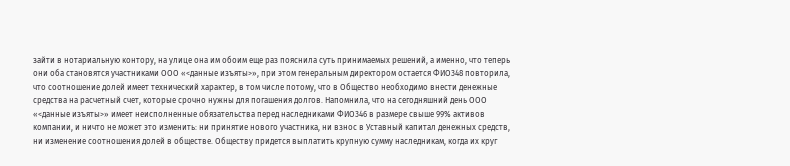зайти в нотариальную контору, на улице она им обоим еще раз пояснила суть принимаемых решений, а именно, что теперь они оба становятся участниками ООО «<данные изъяты>», при этом генеральным директором остается ФИО348 повторила, что соотношение долей имеет технический характер, в том числе потому, что в Общество необходимо внести денежные средства на расчетный счет, которые срочно нужны для погашения долгов. Напомнила, что на сегодняшний день ООО «<данные изъяты>» имеет неисполненные обязательства перед наследниками ФИО346 в размере свыше 99% активов компании, и ничто не может это изменить: ни принятие нового участника, ни взнос в Уставный капитал денежных средств, ни изменение соотношения долей в обществе. Обществу придется выплатить крупную сумму наследникам, когда их круг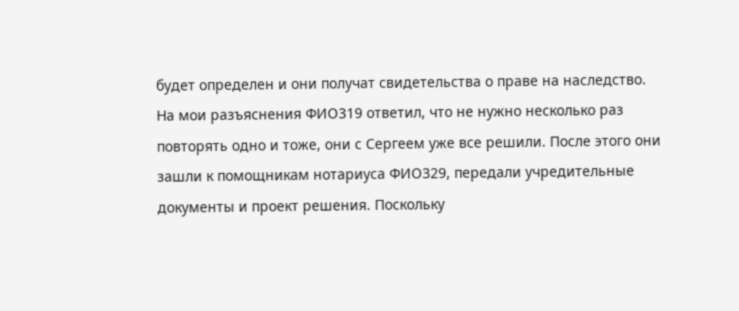будет определен и они получат свидетельства о праве на наследство. На мои разъяснения ФИО319 ответил, что не нужно несколько раз повторять одно и тоже, они с Сергеем уже все решили. После этого они зашли к помощникам нотариуса ФИО329, передали учредительные документы и проект решения. Поскольку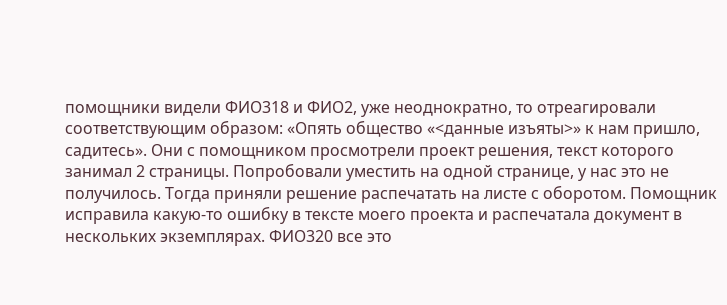помощники видели ФИО318 и ФИО2, уже неоднократно, то отреагировали соответствующим образом: «Опять общество «<данные изъяты>» к нам пришло, садитесь». Они с помощником просмотрели проект решения, текст которого занимал 2 страницы. Попробовали уместить на одной странице, у нас это не получилось. Тогда приняли решение распечатать на листе с оборотом. Помощник исправила какую-то ошибку в тексте моего проекта и распечатала документ в нескольких экземплярах. ФИО320 все это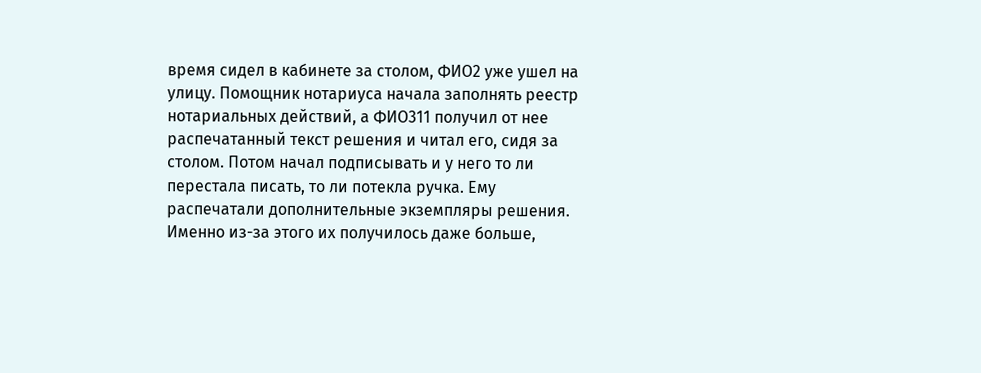время сидел в кабинете за столом, ФИО2 уже ушел на улицу. Помощник нотариуса начала заполнять реестр нотариальных действий, а ФИО311 получил от нее распечатанный текст решения и читал его, сидя за столом. Потом начал подписывать и у него то ли перестала писать, то ли потекла ручка. Ему распечатали дополнительные экземпляры решения. Именно из-за этого их получилось даже больше,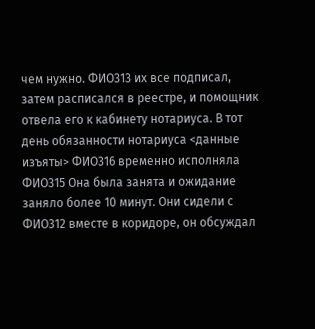чем нужно. ФИО313 их все подписал, затем расписался в реестре, и помощник отвела его к кабинету нотариуса. В тот день обязанности нотариуса <данные изъяты> ФИО316 временно исполняла ФИО315 Она была занята и ожидание заняло более 10 минут. Они сидели с ФИО312 вместе в коридоре, он обсуждал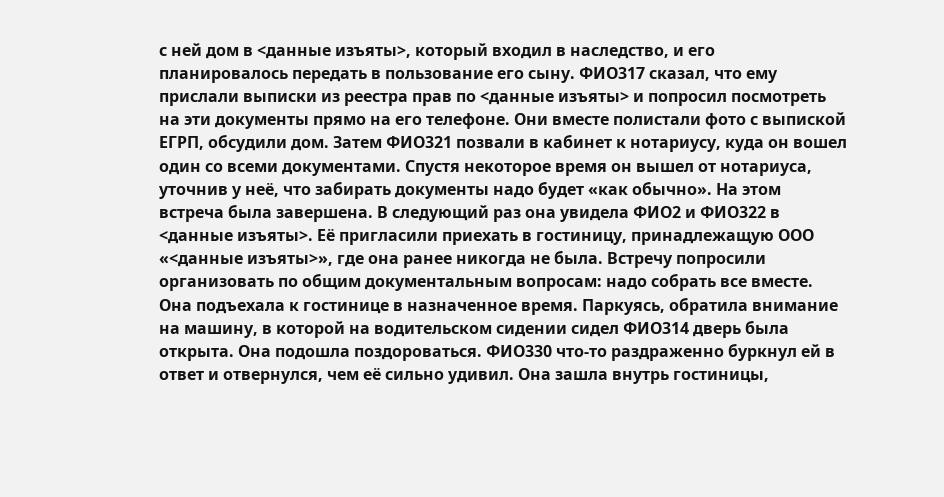с ней дом в <данные изъяты>, который входил в наследство, и его планировалось передать в пользование его сыну. ФИО317 сказал, что ему прислали выписки из реестра прав по <данные изъяты> и попросил посмотреть на эти документы прямо на его телефоне. Они вместе полистали фото с выпиской ЕГРП, обсудили дом. Затем ФИО321 позвали в кабинет к нотариусу, куда он вошел один со всеми документами. Спустя некоторое время он вышел от нотариуса, уточнив у неё, что забирать документы надо будет «как обычно». На этом встреча была завершена. В следующий раз она увидела ФИО2 и ФИО322 в <данные изъяты>. Её пригласили приехать в гостиницу, принадлежащую ООО «<данные изъяты>», где она ранее никогда не была. Встречу попросили организовать по общим документальным вопросам: надо собрать все вместе. Она подъехала к гостинице в назначенное время. Паркуясь, обратила внимание на машину, в которой на водительском сидении сидел ФИО314 дверь была открыта. Она подошла поздороваться. ФИО330 что-то раздраженно буркнул ей в ответ и отвернулся, чем её сильно удивил. Она зашла внутрь гостиницы,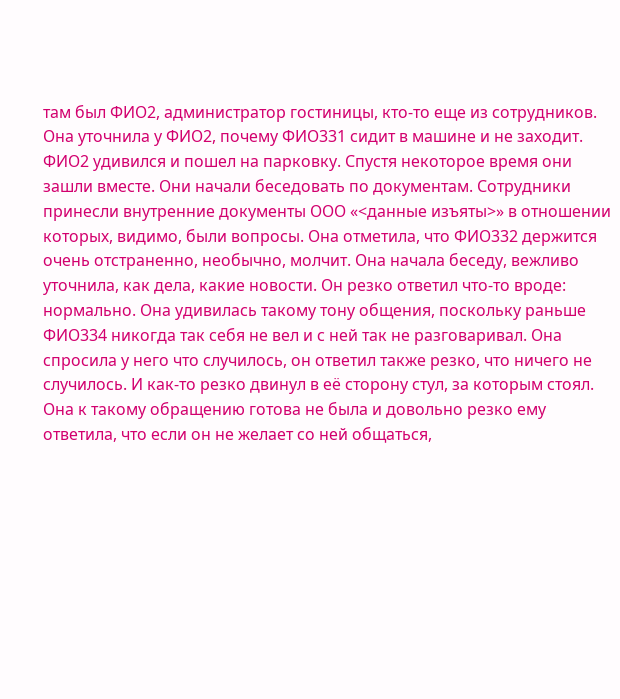там был ФИО2, администратор гостиницы, кто-то еще из сотрудников. Она уточнила у ФИО2, почему ФИО331 сидит в машине и не заходит. ФИО2 удивился и пошел на парковку. Спустя некоторое время они зашли вместе. Они начали беседовать по документам. Сотрудники принесли внутренние документы ООО «<данные изъяты>» в отношении которых, видимо, были вопросы. Она отметила, что ФИО332 держится очень отстраненно, необычно, молчит. Она начала беседу, вежливо уточнила, как дела, какие новости. Он резко ответил что-то вроде: нормально. Она удивилась такому тону общения, поскольку раньше ФИО334 никогда так себя не вел и с ней так не разговаривал. Она спросила у него что случилось, он ответил также резко, что ничего не случилось. И как-то резко двинул в её сторону стул, за которым стоял. Она к такому обращению готова не была и довольно резко ему ответила, что если он не желает со ней общаться,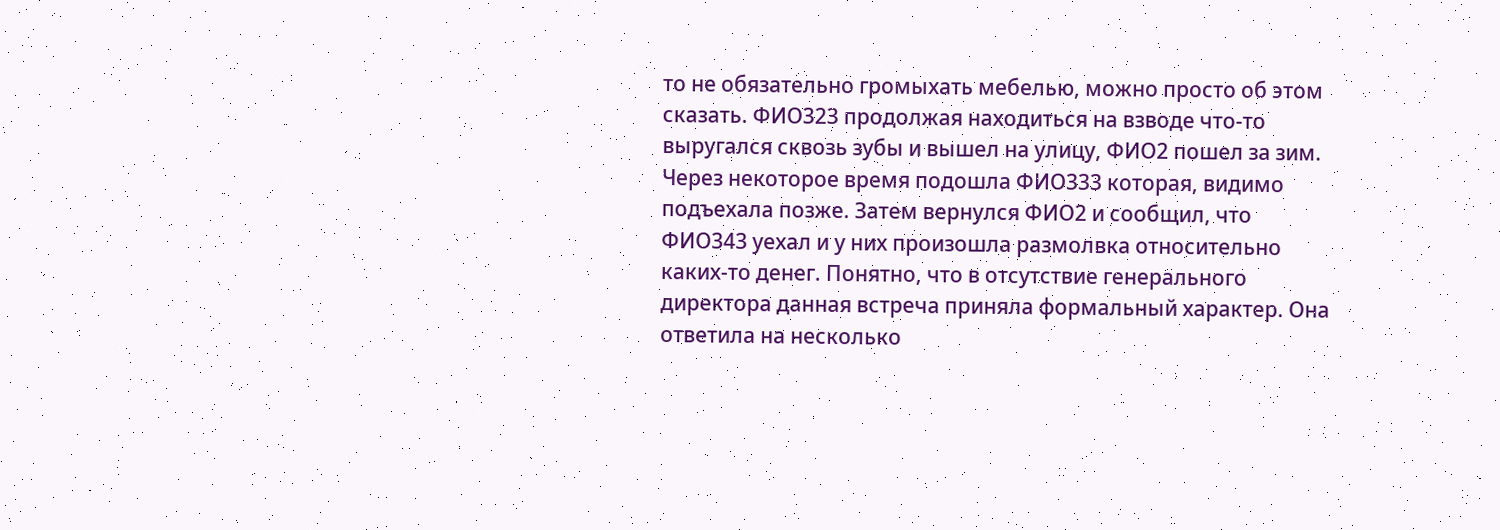то не обязательно громыхать мебелью, можно просто об этом сказать. ФИО323 продолжая находиться на взводе что-то выругался сквозь зубы и вышел на улицу, ФИО2 пошел за зим. Через некоторое время подошла ФИО333 которая, видимо подъехала позже. Затем вернулся ФИО2 и сообщил, что ФИО343 уехал и у них произошла размолвка относительно каких-то денег. Понятно, что в отсутствие генерального директора данная встреча приняла формальный характер. Она ответила на несколько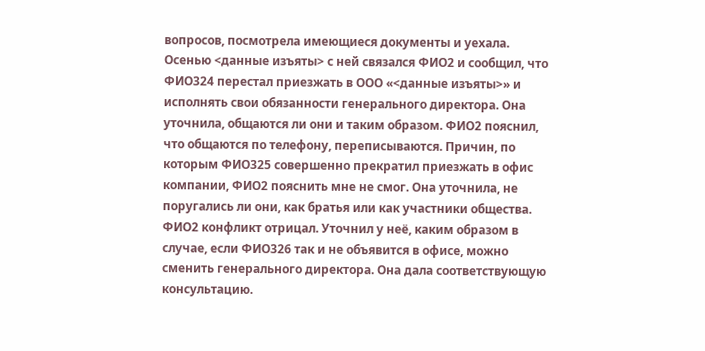вопросов, посмотрела имеющиеся документы и уехала. Осенью <данные изъяты> с ней связался ФИО2 и сообщил, что ФИО324 перестал приезжать в ООО «<данные изъяты>» и исполнять свои обязанности генерального директора. Она уточнила, общаются ли они и таким образом. ФИО2 пояснил, что общаются по телефону, переписываются. Причин, по которым ФИО325 совершенно прекратил приезжать в офис компании, ФИО2 пояснить мне не смог. Она уточнила, не поругались ли они, как братья или как участники общества. ФИО2 конфликт отрицал. Уточнил у неё, каким образом в случае, если ФИО326 так и не объявится в офисе, можно сменить генерального директора. Она дала соответствующую консультацию.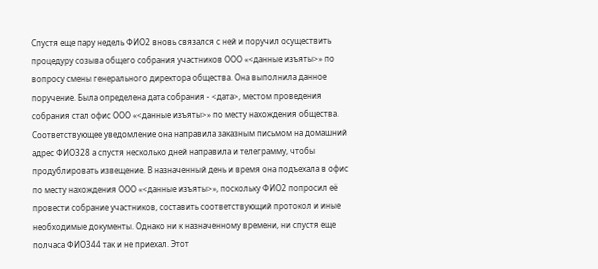Спустя еще пару недель ФИО2 вновь связался с ней и поручил осуществить процедуру созыва общего собрания участников ООО «<данные изъяты>» по вопросу смены генерального директора общества. Она выполнила данное поручение. Была определена дата собрания - <дата>, местом проведения собрания стал офис ООО «<данные изъяты>» по месту нахождения общества. Соответствующее уведомление она направила заказным письмом на домашний адрес ФИО328 а спустя несколько дней направила и телеграмму, чтобы продублировать извещение. В назначенный день и время она подъехала в офис по месту нахождения ООО «<данные изъяты>», поскольку ФИО2 попросил её провести собрание участников, составить соответствующий протокол и иные необходимые документы. Однако ни к назначенному времени, ни спустя еще полчаса ФИО344 так и не приехал. Этот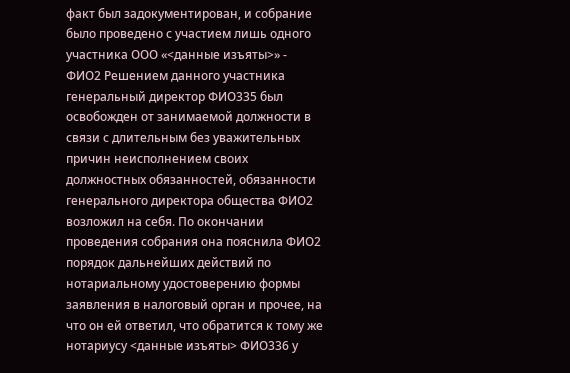факт был задокументирован, и собрание было проведено с участием лишь одного участника ООО «<данные изъяты>» - ФИО2 Решением данного участника генеральный директор ФИО335 был освобожден от занимаемой должности в связи с длительным без уважительных причин неисполнением своих должностных обязанностей, обязанности генерального директора общества ФИО2 возложил на себя. По окончании проведения собрания она пояснила ФИО2 порядок дальнейших действий по нотариальному удостоверению формы заявления в налоговый орган и прочее, на что он ей ответил, что обратится к тому же нотариусу <данные изъяты> ФИО336 у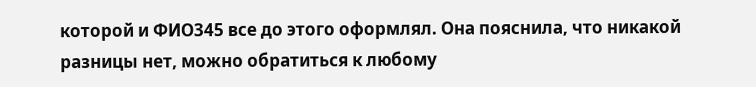которой и ФИО345 все до этого оформлял. Она пояснила, что никакой разницы нет, можно обратиться к любому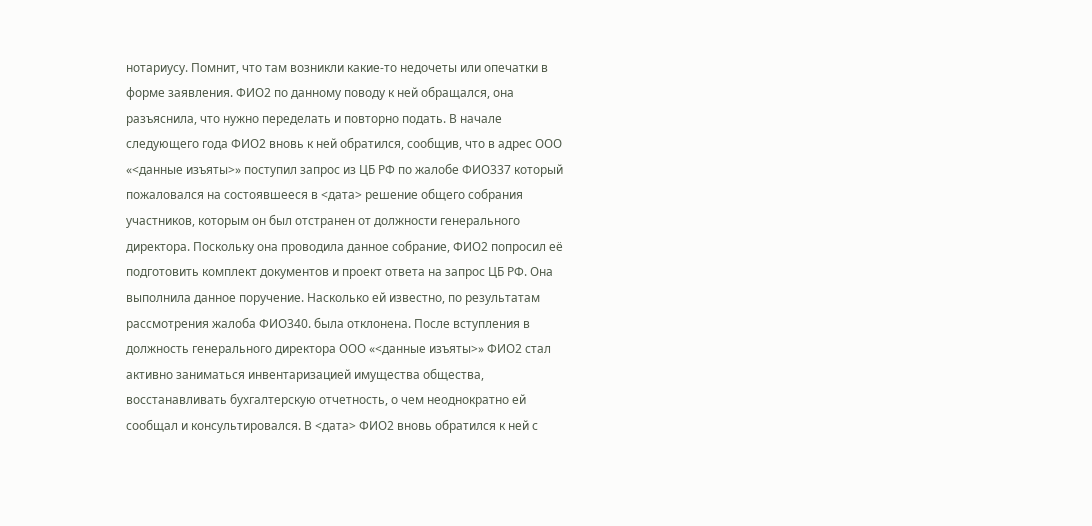нотариусу. Помнит, что там возникли какие-то недочеты или опечатки в форме заявления. ФИО2 по данному поводу к ней обращался, она разъяснила, что нужно переделать и повторно подать. В начале следующего года ФИО2 вновь к ней обратился, сообщив, что в адрес ООО «<данные изъяты>» поступил запрос из ЦБ РФ по жалобе ФИО337 который пожаловался на состоявшееся в <дата> решение общего собрания участников, которым он был отстранен от должности генерального директора. Поскольку она проводила данное собрание, ФИО2 попросил её подготовить комплект документов и проект ответа на запрос ЦБ РФ. Она выполнила данное поручение. Насколько ей известно, по результатам рассмотрения жалоба ФИО340. была отклонена. После вступления в должность генерального директора ООО «<данные изъяты>» ФИО2 стал активно заниматься инвентаризацией имущества общества, восстанавливать бухгалтерскую отчетность, о чем неоднократно ей сообщал и консультировался. В <дата> ФИО2 вновь обратился к ней с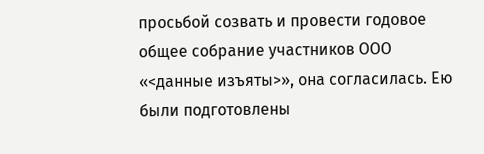просьбой созвать и провести годовое общее собрание участников ООО «<данные изъяты>», она согласилась. Ею были подготовлены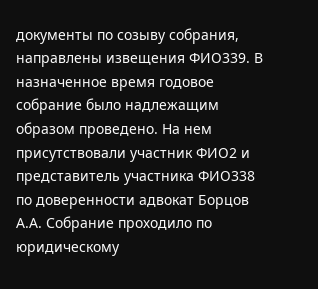документы по созыву собрания, направлены извещения ФИО339. В назначенное время годовое собрание было надлежащим образом проведено. На нем присутствовали участник ФИО2 и представитель участника ФИО338 по доверенности адвокат Борцов А.А. Собрание проходило по юридическому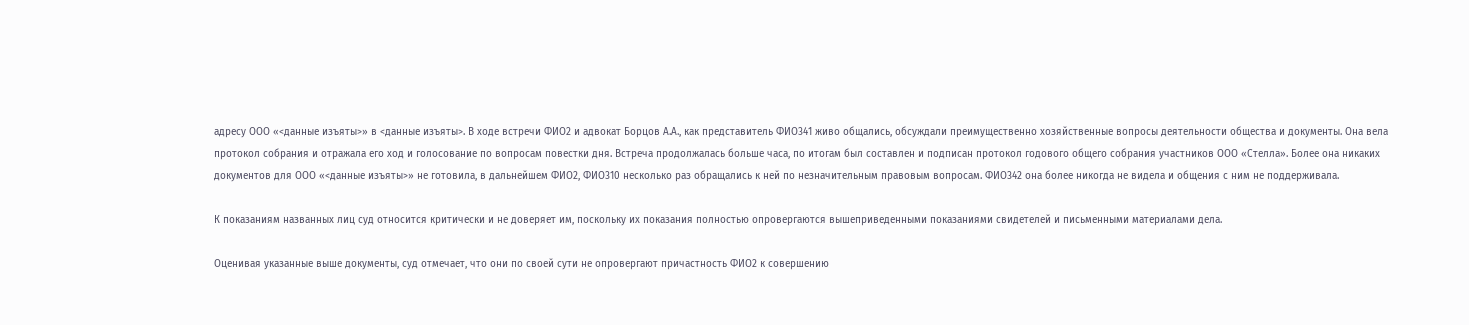адресу ООО «<данные изъяты>» в <данные изъяты>. В ходе встречи ФИО2 и адвокат Борцов А.А., как представитель ФИО341 живо общались, обсуждали преимущественно хозяйственные вопросы деятельности общества и документы. Она вела протокол собрания и отражала его ход и голосование по вопросам повестки дня. Встреча продолжалась больше часа, по итогам был составлен и подписан протокол годового общего собрания участников ООО «Стелла». Более она никаких документов для ООО «<данные изъяты>» не готовила, в дальнейшем ФИО2, ФИО310 несколько раз обращались к ней по незначительным правовым вопросам. ФИО342 она более никогда не видела и общения с ним не поддерживала.

К показаниям названных лиц суд относится критически и не доверяет им, поскольку их показания полностью опровергаются вышеприведенными показаниями свидетелей и письменными материалами дела.

Оценивая указанные выше документы, суд отмечает, что они по своей сути не опровергают причастность ФИО2 к совершению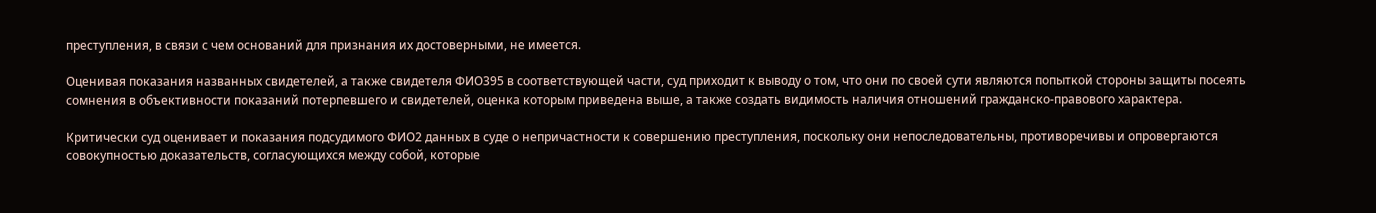преступления, в связи с чем оснований для признания их достоверными, не имеется.

Оценивая показания названных свидетелей, а также свидетеля ФИО395 в соответствующей части, суд приходит к выводу о том, что они по своей сути являются попыткой стороны защиты посеять сомнения в объективности показаний потерпевшего и свидетелей, оценка которым приведена выше, а также создать видимость наличия отношений гражданско-правового характера.

Критически суд оценивает и показания подсудимого ФИО2 данных в суде о непричастности к совершению преступления, поскольку они непоследовательны, противоречивы и опровергаются совокупностью доказательств, согласующихся между собой, которые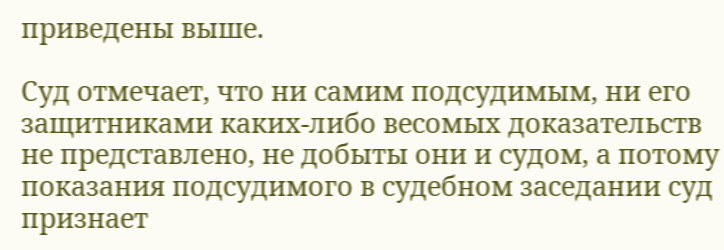приведены выше.

Суд отмечает, что ни самим подсудимым, ни его защитниками каких-либо весомых доказательств не представлено, не добыты они и судом, а потому показания подсудимого в судебном заседании суд признает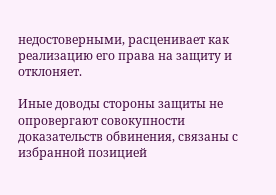недостоверными, расценивает как реализацию его права на защиту и отклоняет.

Иные доводы стороны защиты не опровергают совокупности доказательств обвинения, связаны с избранной позицией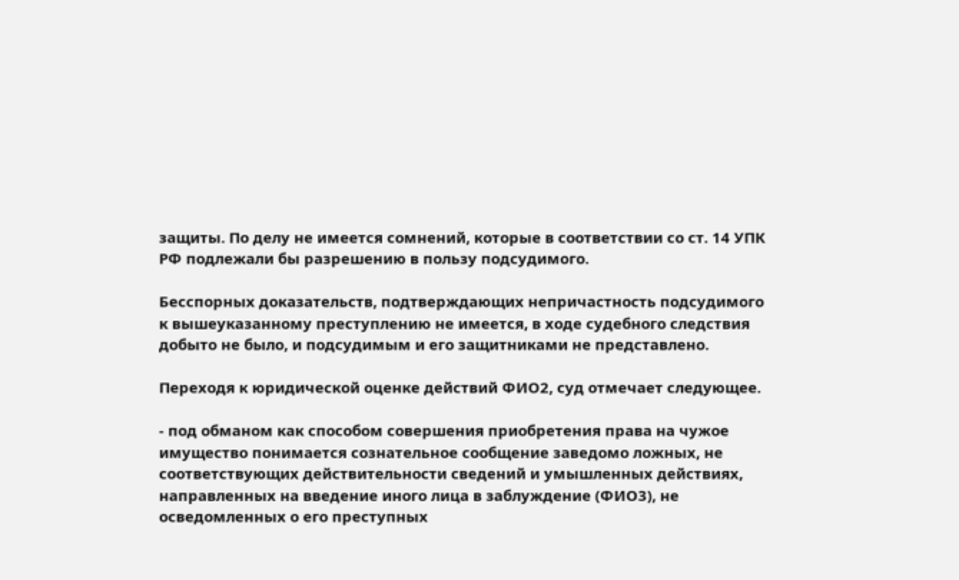защиты. По делу не имеется сомнений, которые в соответствии со ст. 14 УПК РФ подлежали бы разрешению в пользу подсудимого.

Бесспорных доказательств, подтверждающих непричастность подсудимого к вышеуказанному преступлению не имеется, в ходе судебного следствия добыто не было, и подсудимым и его защитниками не представлено.

Переходя к юридической оценке действий ФИО2, суд отмечает следующее.

- под обманом как способом совершения приобретения права на чужое имущество понимается сознательное сообщение заведомо ложных, не соответствующих действительности сведений и умышленных действиях, направленных на введение иного лица в заблуждение (ФИО3), не осведомленных о его преступных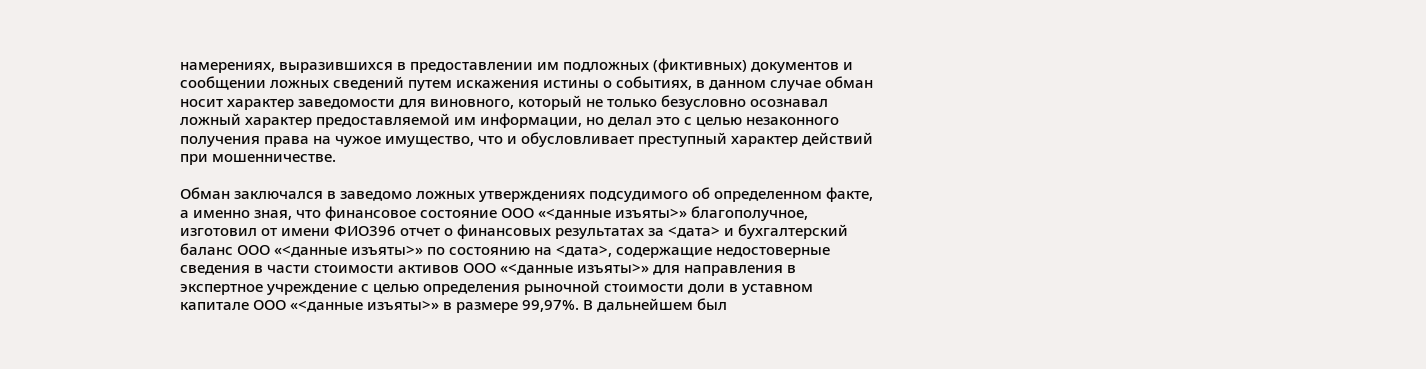намерениях, выразившихся в предоставлении им подложных (фиктивных) документов и сообщении ложных сведений путем искажения истины о событиях, в данном случае обман носит характер заведомости для виновного, который не только безусловно осознавал ложный характер предоставляемой им информации, но делал это с целью незаконного получения права на чужое имущество, что и обусловливает преступный характер действий при мошенничестве.

Обман заключался в заведомо ложных утверждениях подсудимого об определенном факте, а именно зная, что финансовое состояние ООО «<данные изъяты>» благополучное, изготовил от имени ФИО396 отчет о финансовых результатах за <дата> и бухгалтерский баланс ООО «<данные изъяты>» по состоянию на <дата>, содержащие недостоверные сведения в части стоимости активов ООО «<данные изъяты>» для направления в экспертное учреждение с целью определения рыночной стоимости доли в уставном капитале ООО «<данные изъяты>» в размере 99,97%. В дальнейшем был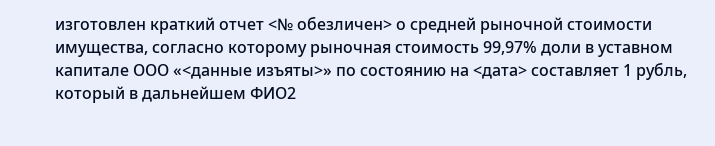изготовлен краткий отчет <№ обезличен> о средней рыночной стоимости имущества, согласно которому рыночная стоимость 99,97% доли в уставном капитале ООО «<данные изъяты>» по состоянию на <дата> составляет 1 рубль, который в дальнейшем ФИО2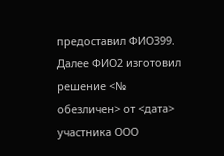предоставил ФИО399. Далее ФИО2 изготовил решение <№ обезличен> от <дата> участника ООО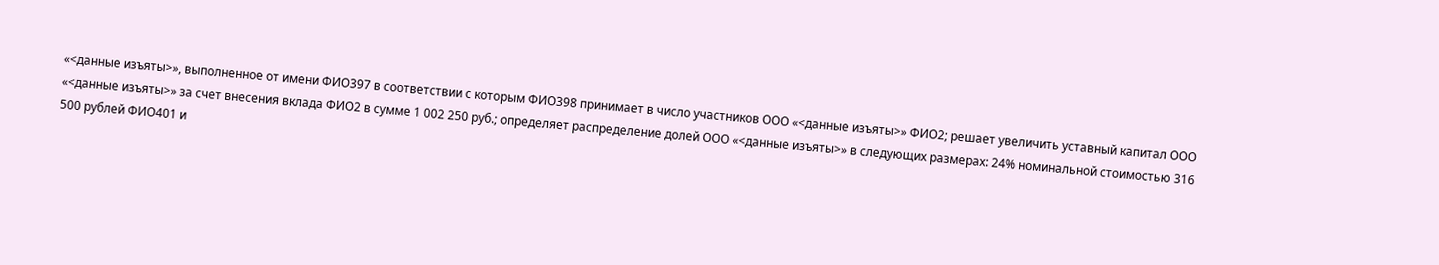«<данные изъяты>», выполненное от имени ФИО397 в соответствии с которым ФИО398 принимает в число участников ООО «<данные изъяты>» ФИО2; решает увеличить уставный капитал ООО «<данные изъяты>» за счет внесения вклада ФИО2 в сумме 1 002 250 руб.; определяет распределение долей ООО «<данные изъяты>» в следующих размерах: 24% номинальной стоимостью 316 500 рублей ФИО401 и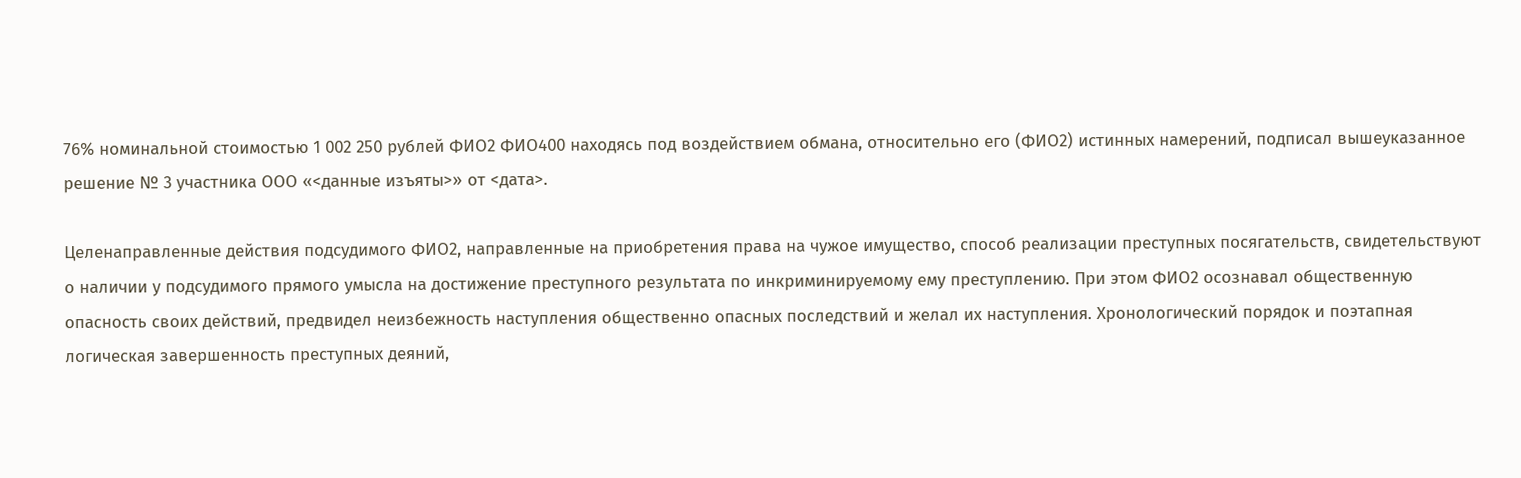76% номинальной стоимостью 1 002 250 рублей ФИО2 ФИО400 находясь под воздействием обмана, относительно его (ФИО2) истинных намерений, подписал вышеуказанное решение № 3 участника ООО «<данные изъяты>» от <дата>.

Целенаправленные действия подсудимого ФИО2, направленные на приобретения права на чужое имущество, способ реализации преступных посягательств, свидетельствуют о наличии у подсудимого прямого умысла на достижение преступного результата по инкриминируемому ему преступлению. При этом ФИО2 осознавал общественную опасность своих действий, предвидел неизбежность наступления общественно опасных последствий и желал их наступления. Хронологический порядок и поэтапная логическая завершенность преступных деяний,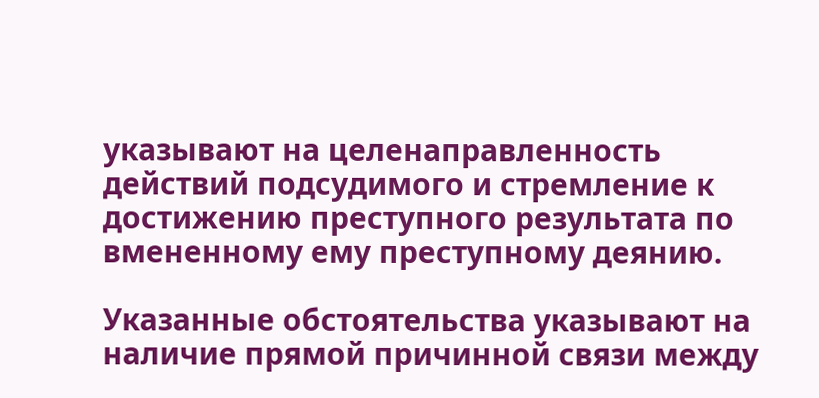указывают на целенаправленность действий подсудимого и стремление к достижению преступного результата по вмененному ему преступному деянию.

Указанные обстоятельства указывают на наличие прямой причинной связи между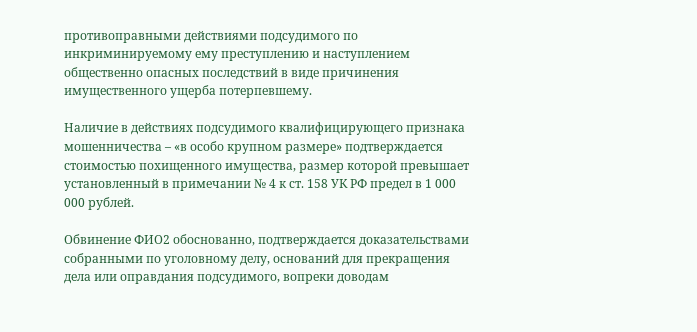противоправными действиями подсудимого по инкриминируемому ему преступлению и наступлением общественно опасных последствий в виде причинения имущественного ущерба потерпевшему.

Наличие в действиях подсудимого квалифицирующего признака мошенничества – «в особо крупном размере» подтверждается стоимостью похищенного имущества, размер которой превышает установленный в примечании № 4 к ст. 158 УК РФ предел в 1 000 000 рублей.

Обвинение ФИО2 обоснованно, подтверждается доказательствами собранными по уголовному делу, оснований для прекращения дела или оправдания подсудимого, вопреки доводам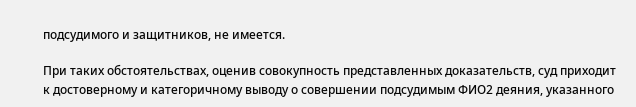подсудимого и защитников, не имеется.

При таких обстоятельствах, оценив совокупность представленных доказательств, суд приходит к достоверному и категоричному выводу о совершении подсудимым ФИО2 деяния, указанного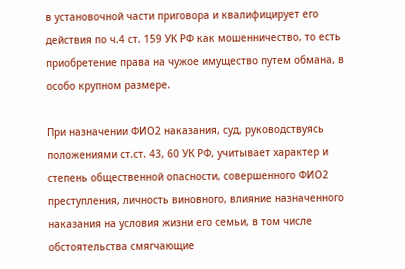в установочной части приговора и квалифицирует его действия по ч.4 ст. 159 УК РФ как мошенничество, то есть приобретение права на чужое имущество путем обмана, в особо крупном размере.

При назначении ФИО2 наказания, суд, руководствуясь положениями ст.ст. 43, 60 УК РФ, учитывает характер и степень общественной опасности, совершенного ФИО2 преступления, личность виновного, влияние назначенного наказания на условия жизни его семьи, в том числе обстоятельства смягчающие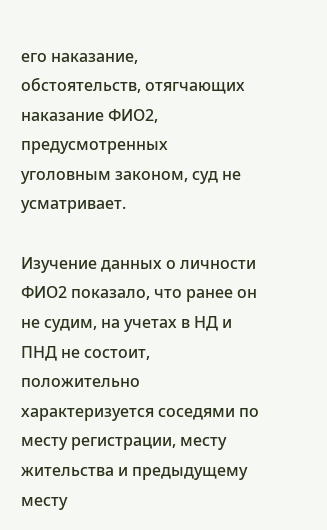его наказание, обстоятельств, отягчающих наказание ФИО2, предусмотренных уголовным законом, суд не усматривает.

Изучение данных о личности ФИО2 показало, что ранее он не судим, на учетах в НД и ПНД не состоит, положительно характеризуется соседями по месту регистрации, месту жительства и предыдущему месту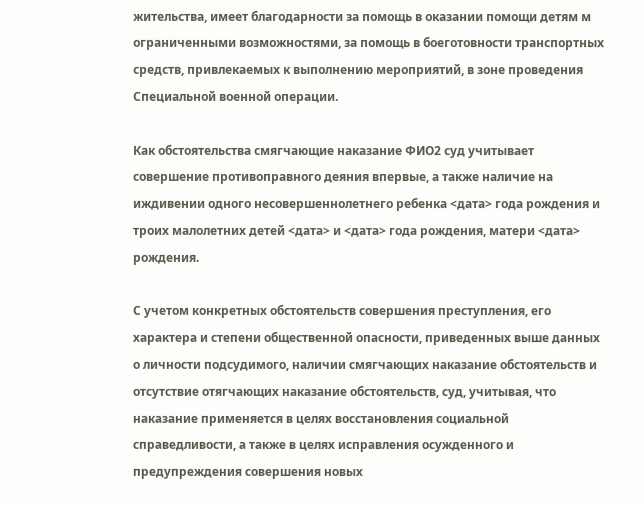жительства, имеет благодарности за помощь в оказании помощи детям м ограниченными возможностями, за помощь в боеготовности транспортных средств, привлекаемых к выполнению мероприятий, в зоне проведения Специальной военной операции.

Как обстоятельства смягчающие наказание ФИО2 суд учитывает совершение противоправного деяния впервые, а также наличие на иждивении одного несовершеннолетнего ребенка <дата> года рождения и троих малолетних детей <дата> и <дата> года рождения, матери <дата> рождения.

С учетом конкретных обстоятельств совершения преступления, его характера и степени общественной опасности, приведенных выше данных о личности подсудимого, наличии смягчающих наказание обстоятельств и отсутствие отягчающих наказание обстоятельств, суд, учитывая, что наказание применяется в целях восстановления социальной справедливости, а также в целях исправления осужденного и предупреждения совершения новых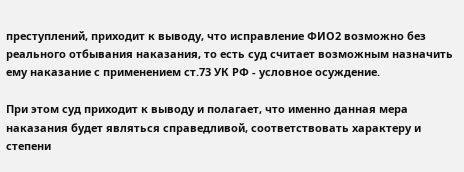преступлений, приходит к выводу, что исправление ФИО2 возможно без реального отбывания наказания, то есть суд считает возможным назначить ему наказание с применением ст.73 УК РФ - условное осуждение.

При этом суд приходит к выводу и полагает, что именно данная мера наказания будет являться справедливой, соответствовать характеру и степени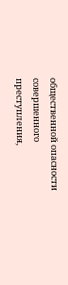общественной опасности совершенного преступления,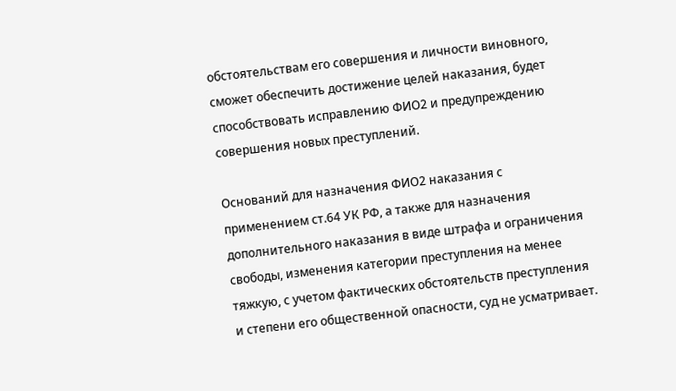обстоятельствам его совершения и личности виновного, сможет обеспечить достижение целей наказания, будет способствовать исправлению ФИО2 и предупреждению совершения новых преступлений.

Оснований для назначения ФИО2 наказания с применением ст.64 УК РФ, а также для назначения дополнительного наказания в виде штрафа и ограничения свободы, изменения категории преступления на менее тяжкую, с учетом фактических обстоятельств преступления и степени его общественной опасности, суд не усматривает.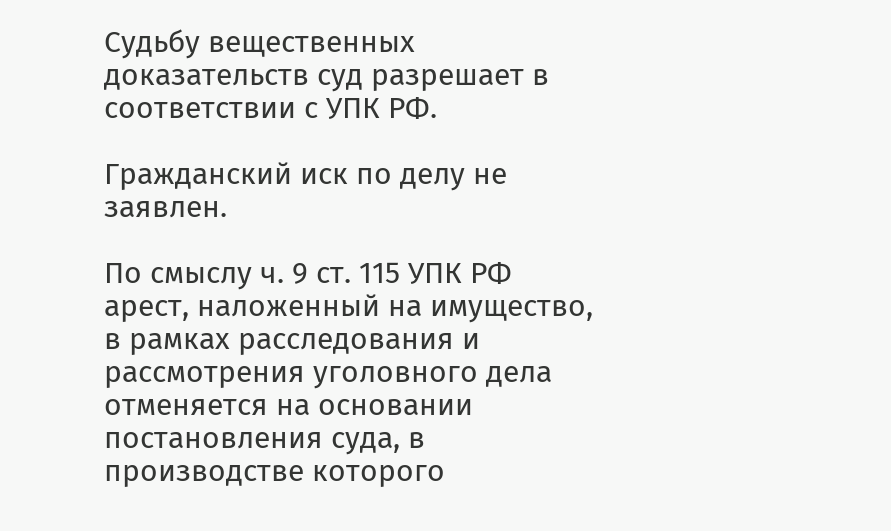Судьбу вещественных доказательств суд разрешает в соответствии с УПК РФ.

Гражданский иск по делу не заявлен.

По смыслу ч. 9 ст. 115 УПК РФ арест, наложенный на имущество, в рамках расследования и рассмотрения уголовного дела отменяется на основании постановления суда, в производстве которого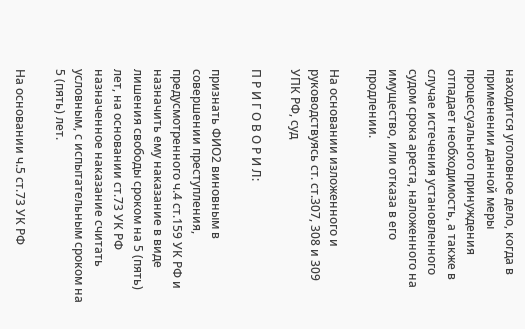находится уголовное дело, когда в применении данной меры процессуального принуждения отпадает необходимость, а также в случае истечения установленного судом срока ареста, наложенного на имущество, или отказа в его продлении.

На основании изложенного и руководствуясь ст. ст.307, 308 и 309 УПК РФ, суд

П Р И Г О В О Р И Л:

признать ФИО2 виновным в совершении преступления, предусмотренного ч.4 ст.159 УК РФ и назначить ему наказание в виде лишения свободы сроком на 5 (пять) лет, на основании ст.73 УК РФ назначенное наказание считать условным, с испытательным сроком на 5 (пять) лет.

На основании ч.5 ст.73 УК РФ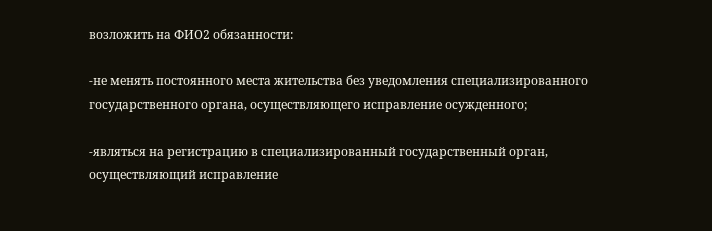возложить на ФИО2 обязанности:

-не менять постоянного места жительства без уведомления специализированного государственного органа, осуществляющего исправление осужденного;

-являться на регистрацию в специализированный государственный орган, осуществляющий исправление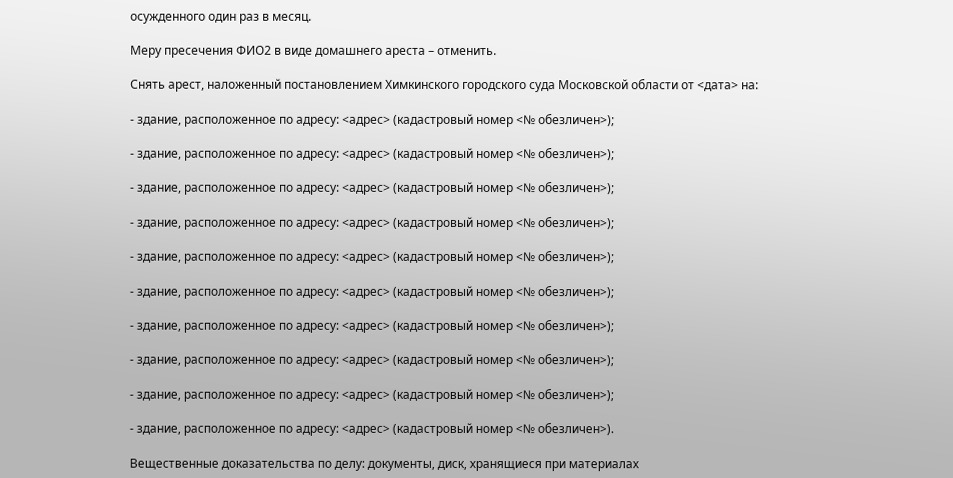осужденного один раз в месяц.

Меру пресечения ФИО2 в виде домашнего ареста – отменить.

Снять арест, наложенный постановлением Химкинского городского суда Московской области от <дата> на:

- здание, расположенное по адресу: <адрес> (кадастровый номер <№ обезличен>);

- здание, расположенное по адресу: <адрес> (кадастровый номер <№ обезличен>);

- здание, расположенное по адресу: <адрес> (кадастровый номер <№ обезличен>);

- здание, расположенное по адресу: <адрес> (кадастровый номер <№ обезличен>);

- здание, расположенное по адресу: <адрес> (кадастровый номер <№ обезличен>);

- здание, расположенное по адресу: <адрес> (кадастровый номер <№ обезличен>);

- здание, расположенное по адресу: <адрес> (кадастровый номер <№ обезличен>);

- здание, расположенное по адресу: <адрес> (кадастровый номер <№ обезличен>);

- здание, расположенное по адресу: <адрес> (кадастровый номер <№ обезличен>);

- здание, расположенное по адресу: <адрес> (кадастровый номер <№ обезличен>).

Вещественные доказательства по делу: документы, диск, хранящиеся при материалах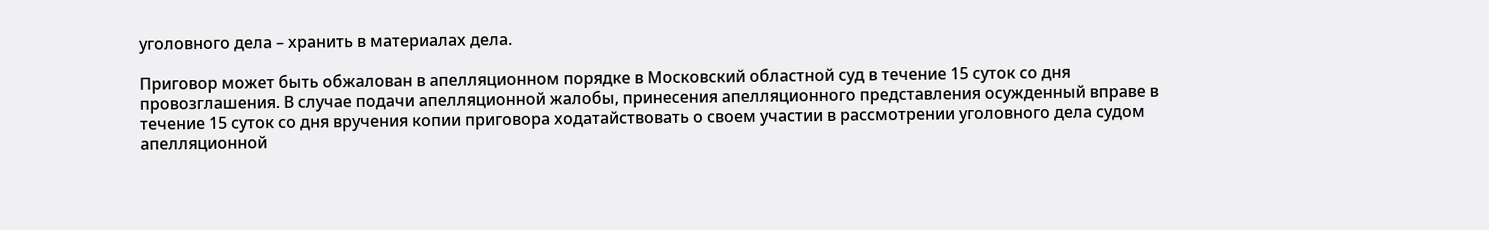уголовного дела – хранить в материалах дела.

Приговор может быть обжалован в апелляционном порядке в Московский областной суд в течение 15 суток со дня провозглашения. В случае подачи апелляционной жалобы, принесения апелляционного представления осужденный вправе в течение 15 суток со дня вручения копии приговора ходатайствовать о своем участии в рассмотрении уголовного дела судом апелляционной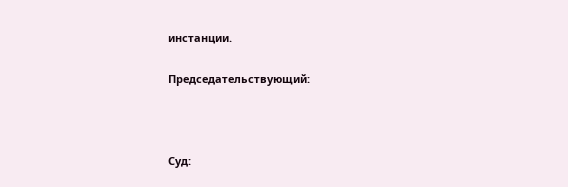инстанции.

Председательствующий:



Суд: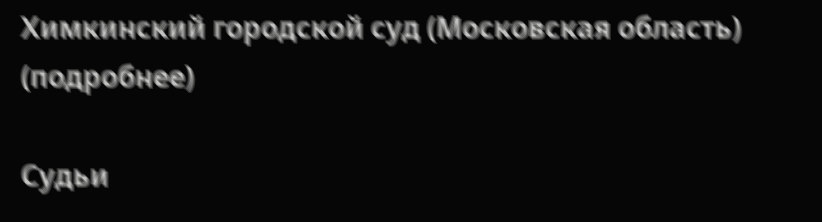Химкинский городской суд (Московская область) (подробнее)

Судьи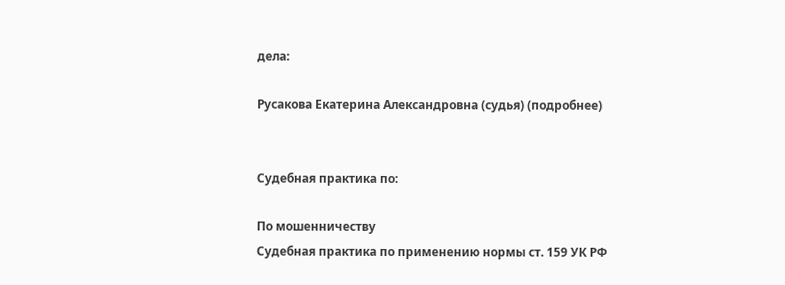дела:

Русакова Екатерина Александровна (судья) (подробнее)


Судебная практика по:

По мошенничеству
Судебная практика по применению нормы ст. 159 УК РФ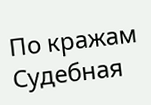По кражам
Судебная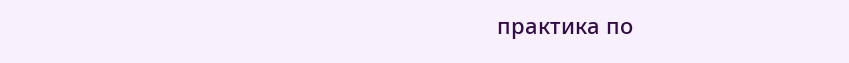практика по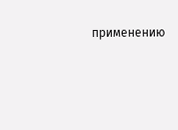применению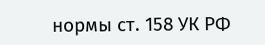нормы ст. 158 УК РФ